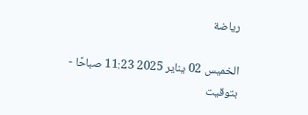رياضة

الخميس 02 يناير 2025 11:23 صباحًا - بتوقيت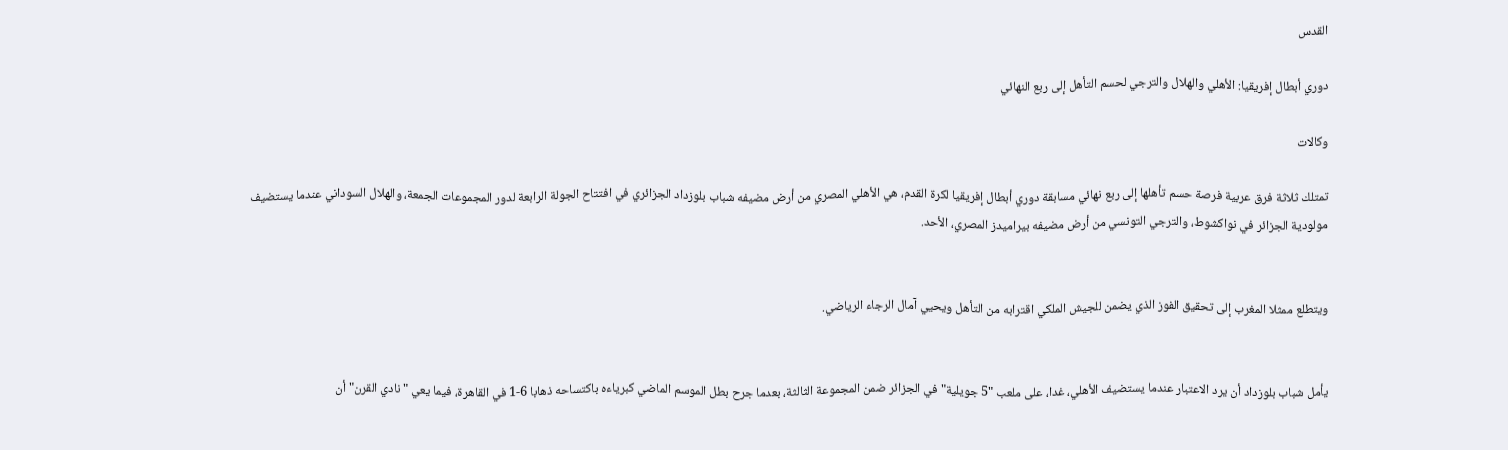القدس

دوري أبطال إفريقيا: الأهلي والهلال والترجي لحسم التأهل إلى ربع النهائي

وكالات

تمتلك ثلاثة فرق عربية فرصة حسم تأهلها إلى ربع نهائي مسابقة دوري أبطال إفريقيا لكرة القدم، هي الأهلي المصري من أرض مضيفه شباب بلوزداد الجزائري في افتتاح الجولة الرابعة لدور المجموعات الجمعة، والهلال السوداني عندما يستضيف مولودية الجزائر في نواكشوط، والترجي التونسي من أرض مضيفه بيراميدز المصري، الأحد.


ويتطلع ممثلا المغرب إلى تحقيق الفوز الذي يضمن للجيش الملكي اقترابه من التأهل ويحيي آمال الرجاء الرياضي.


يأمل شباب بلوزداد أن يرد الاعتبار عندما يستضيف الأهلي، غدا، على ملعب "5 جويلية" في الجزائر ضمن المجموعة الثالثة، بعدما جرح بطل الموسم الماضي كبرياءه باكتساحه ذهابا 6-1 في القاهرة، فيما يعي "نادي القرن" أن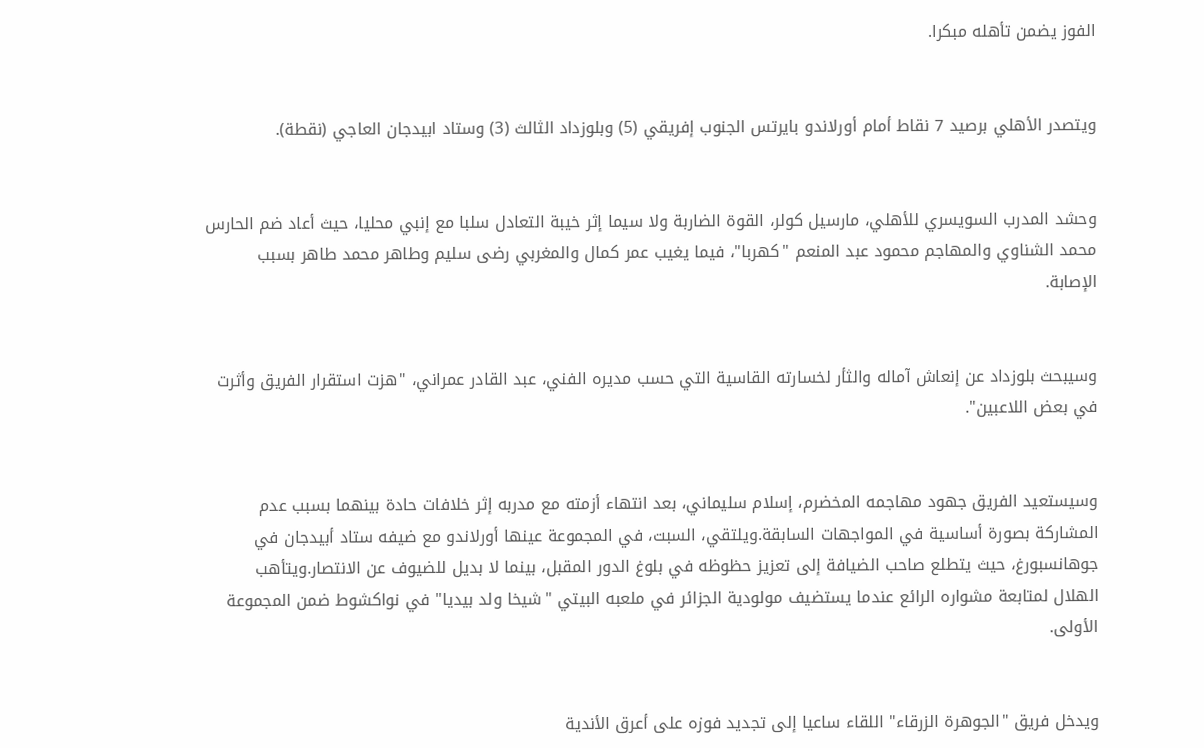الفوز يضمن تأهله مبكرا.


ويتصدر الأهلي برصيد 7 نقاط أمام أورلاندو بايرتس الجنوب إفريقي (5) وبلوزداد الثالث (3) وستاد ابيدجان العاجي (نقطة).


وحشد المدرب السويسري للأهلي، مارسيل كولر، القوة الضاربة ولا سيما إثر خيبة التعادل سلبا مع إنبي محليا، حيث أعاد ضم الحارس محمد الشناوي والمهاجم محمود عبد المنعم "كهربا"، فيما يغيب عمر كمال والمغربي رضى سليم وطاهر محمد طاهر بسبب الإصابة.


وسيبحث بلوزداد عن إنعاش آماله والثأر لخسارته القاسية التي حسب مديره الفني، عبد القادر عمراني، "هزت استقرار الفريق وأثرت في بعض اللاعبين".


وسيستعيد الفريق جهود مهاجمه المخضرم، إسلام سليماني، بعد انتهاء أزمته مع مدربه إثر خلافات حادة بينهما بسبب عدم المشاركة بصورة أساسية في المواجهات السابقة.ويلتقي، السبت، في المجموعة عينها أورلاندو مع ضيفه ستاد أبيدجان في جوهانسبورغ، حيث يتطلع صاحب الضيافة إلى تعزيز حظوظه في بلوغ الدور المقبل، بينما لا بديل للضيوف عن الانتصار.ويتأهب الهلال لمتابعة مشواره الرائع عندما يستضيف مولودية الجزائر في ملعبه البيتي "شيخا ولد بيديا" في نواكشوط ضمن المجموعة الأولى.


ويدخل فريق "الجوهرة الزرقاء" اللقاء ساعيا إلى تجديد فوزه على أعرق الأندية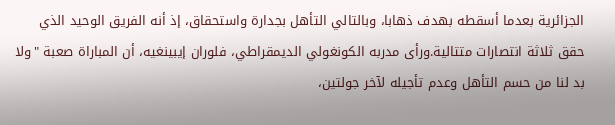الجزائرية بعدما أسقطه بهدف ذهابا، وبالتالي التأهل بجدارة واستحقاق، إذ أنه الفريق الوحيد الذي حقق ثلاثة انتصارات متتالية.ورأى مدربه الكونغولي الديمقراطي، فلوران إيبينغيه، أن المباراة صعبة "ولا بد لنا من حسم التأهل وعدم تأجيله لآخر جولتين،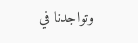وتواجدنا في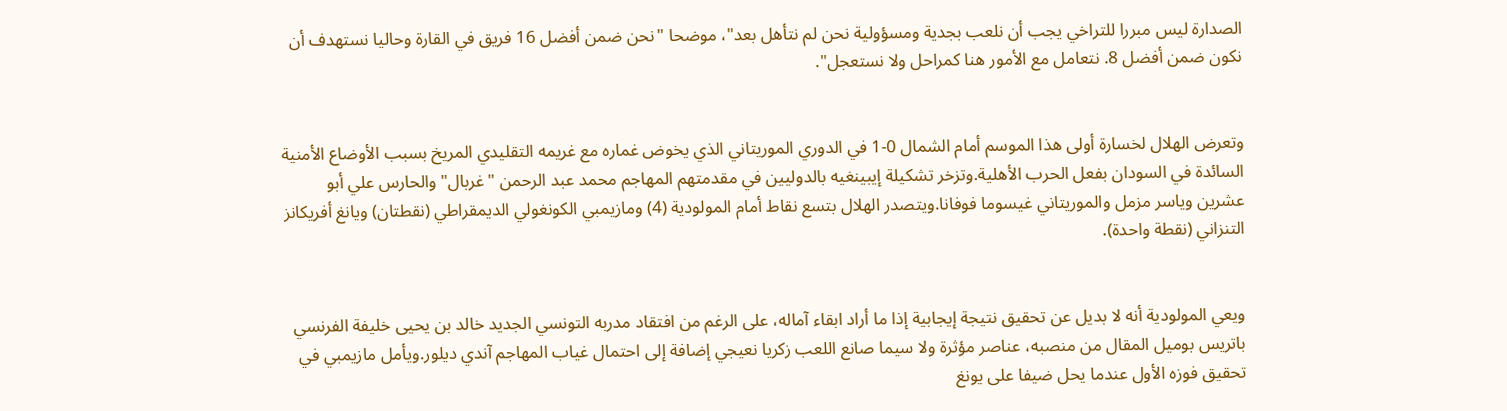الصدارة ليس مبررا للتراخي يجب أن نلعب بجدية ومسؤولية نحن لم نتأهل بعد"، موضحا "نحن ضمن أفضل 16 فريق في القارة وحاليا نستهدف أن نكون ضمن أفضل 8. نتعامل مع الأمور هنا كمراحل ولا نستعجل".


وتعرض الهلال لخسارة أولى هذا الموسم أمام الشمال 0-1 في الدوري الموريتاني الذي يخوض غماره مع غريمه التقليدي المريخ بسبب الأوضاع الأمنية السائدة في السودان بفعل الحرب الأهلية.وتزخر تشكيلة إيبينغيه بالدوليين في مقدمتهم المهاجم محمد عبد الرحمن "غربال" والحارس علي أبو عشرين وياسر مزمل والموريتاني غيسوما فوفانا.ويتصدر الهلال بتسع نقاط أمام المولودية (4) ومازيمبي الكونغولي الديمقراطي (نقطتان) ويانغ أفريكانز التنزاني (نقطة واحدة).


ويعي المولودية أنه لا بديل عن تحقيق نتيجة إيجابية إذا ما أراد ابقاء آماله، على الرغم من افتقاد مدربه التونسي الجديد خالد بن يحيى خليفة الفرنسي باتريس بوميل المقال من منصبه، عناصر مؤثرة ولا سيما صانع اللعب زكريا نعيجي إضافة إلى احتمال غياب المهاجم آندي ديلور.ويأمل مازيمبي في تحقيق فوزه الأول عندما يحل ضيفا على يونغ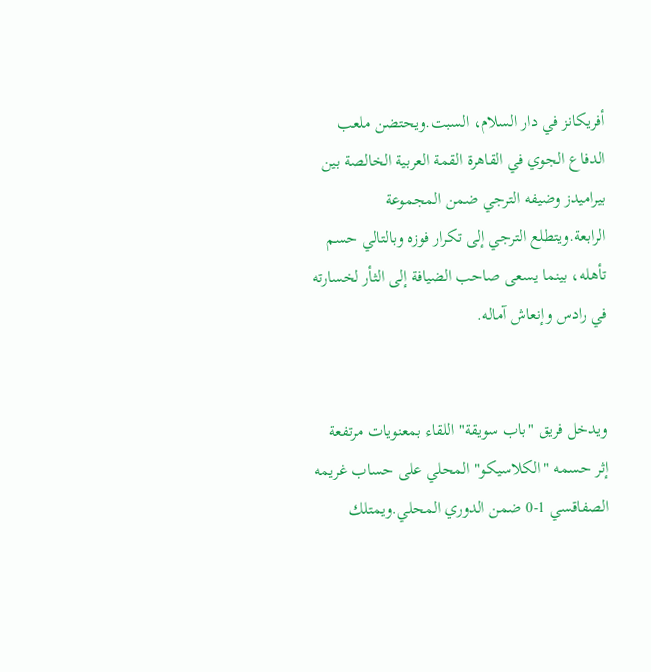أفريكانز في دار السلام، السبت.ويحتضن ملعب الدفاع الجوي في القاهرة القمة العربية الخالصة بين بيراميدز وضيفه الترجي ضمن المجموعة الرابعة.ويتطلع الترجي إلى تكرار فوزه وبالتالي حسم تأهله، بينما يسعى صاحب الضيافة إلى الثأر لخسارته في رادس وإنعاش آماله.


ويدخل فريق "باب سويقة" اللقاء بمعنويات مرتفعة إثر حسمه "الكلاسيكو" المحلي على حساب غريمه الصفاقسي 1-0 ضمن الدوري المحلي.ويمتلك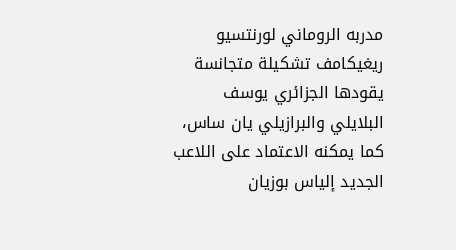مدربه الروماني لورنتسيو ريغيكامف تشكيلة متجانسة يقودها الجزائري يوسف البلايلي والبرازيلي يان ساس، كما يمكنه الاعتماد على اللاعب الجديد إلياس بوزيان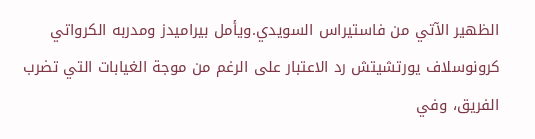الظهير الآتي من فاستيراس السويدي.ويأمل بيراميدز ومدربه الكرواتي كرونوسلاف يورتشيتش رد الاعتبار على الرغم من موجة الغيابات التي تضرب الفريق، وفي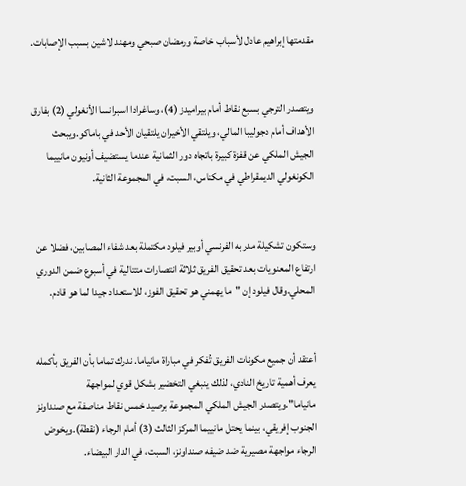مقدمتها إبراهيم عادل لأسباب خاصة ورمضان صبحي ومهند لاشين بسبب الإصابات.


ويتصدر الترجي بسبع نقاط أمام بيراميدز (4)، وساغرادا اسبرانسا الأنغولي (2) بفارق الأهداف أمام دجوليبا المالي، ويلتقي الأخيران يلتقيان الأحد في باماكو.ويبحث الجيش الملكي عن قفزة كبيرة باتجاه دور الثمانية عندما يستضيف أونيون مانييما الكونغولي الديمقراطي في مكناس، السبت، في المجموعة الثانية.


وستكون تشكيلة مدربه الفرنسي أوبير فيلود مكتملة بعد شفاء المصابين، فضلا عن ارتفاع المعنويات بعد تحقيق الفريق ثلاثة انتصارات متتالية في أسبوع ضمن الدوري المحلي.وقال فيلود إن "ما يهمني هو تحقيق الفوز، للاستعداد جيدا لما هو قادم.


أعتقد أن جميع مكونات الفريق تُفكر في مباراة مانياما. ندرك تماما بأن الفريق بأكمله يعرف أهمية تاريخ النادي، لذلك ينبغي التخضير بشكل قوي لمواجهة مانياما".ويتصدر الجيش الملكي المجموعة برصيد خمس نقاط مناصفة مع صنداونز الجنوب إفريقي، بينما يحتل مانييما المركز الثالث (3) أمام الرجاء (نقطة).ويخوض الرجاء مواجهة مصيرية ضد ضيفه صنداونز، السبت، في الدار البيضاء.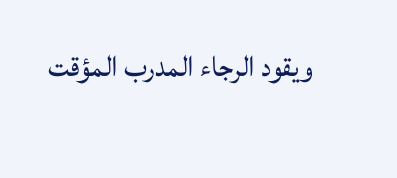ويقود الرجاء المدرب المؤقت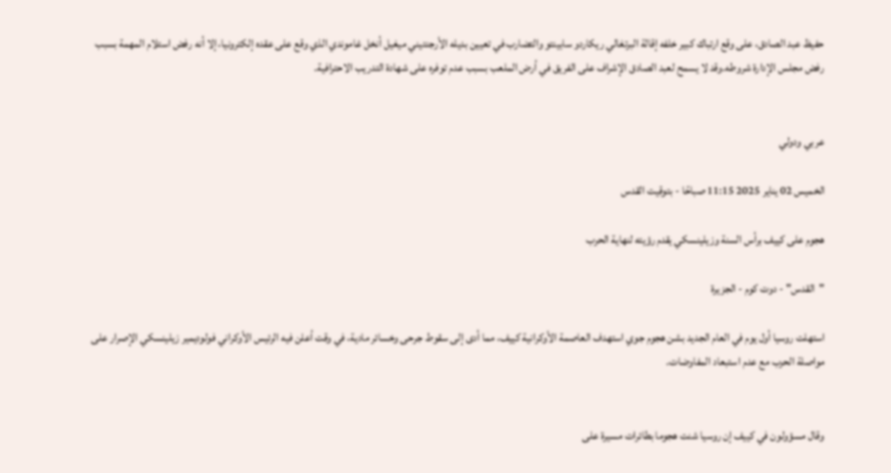حفيظ عبد الصادق، على وقع ارتباك كبير خلفه إقالة البرتغالي ريكاردو سابينتو والتضارب في تعيين بديله الأرجنتيني ميغيل أنخل غاموندي الذي وقع على عقده إلكترونيا، إلا أنه رفض استلام المهمة بسبب رفض مجلس الإدارة شروطه.وقد لا يسمح لعبد الصادق الإشراف على الفريق في أرض الملعب بسبب عدم توفره على شهادة التدريب الاحترافية.


عربي ودولي

الخميس 02 يناير 2025 11:15 صباحًا - بتوقيت القدس

هجوم على كييف برأس السنة وزيلينسكي يقدم رؤيته لنهاية الحرب

"القدس" - دوت كوم - الجزيرة

استهلت روسيا أول يوم في العام الجديد بشن هجوم جوي استهدف العاصمة الأوكرانية كييف، مما أدى إلى سقوط جرحى وخسائر مادية، في وقت أعلن فيه الرئيس الأوكراني فولوديمير زيلينسكي الإصرار على مواصلة الحرب مع عدم استبعاد المفاوضات.


وقال مسؤولون في كييف إن روسيا شنت هجوما بطائرات مسيرة على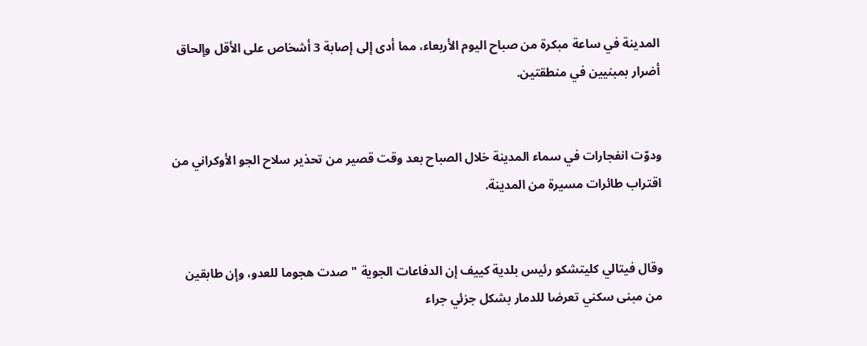المدينة في ساعة مبكرة من صباح اليوم الأربعاء، مما أدى إلى إصابة 3 أشخاص على الأقل وإلحاق أضرار بمبنيين في منطقتين.


ودوّت انفجارات في سماء المدينة خلال الصباح بعد وقت قصير من تحذير سلاح الجو الأوكراني من اقتراب طائرات مسيرة من المدينة.


وقال فيتالي كليتشكو رئيس بلدية كييف إن الدفاعات الجوية "صدت هجوما للعدو، وإن طابقين من مبنى سكني تعرضا للدمار بشكل جزئي جراء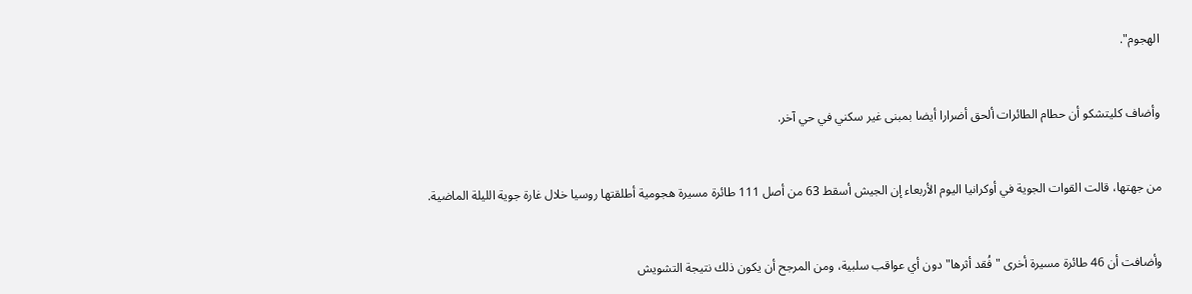الهجوم".


وأضاف كليتشكو أن حطام الطائرات ألحق أضرارا أيضا بمبنى غير سكني في حي آخر.


من جهتها، قالت القوات الجوية في أوكرانيا اليوم الأربعاء إن الجيش أسقط 63 من أصل 111 طائرة مسيرة هجومية أطلقتها روسيا خلال غارة جوية الليلة الماضية.


وأضافت أن 46 طائرة مسيرة أخرى "فُقد أثرها" دون أي عواقب سلبية، ومن المرجح أن يكون ذلك نتيجة التشويش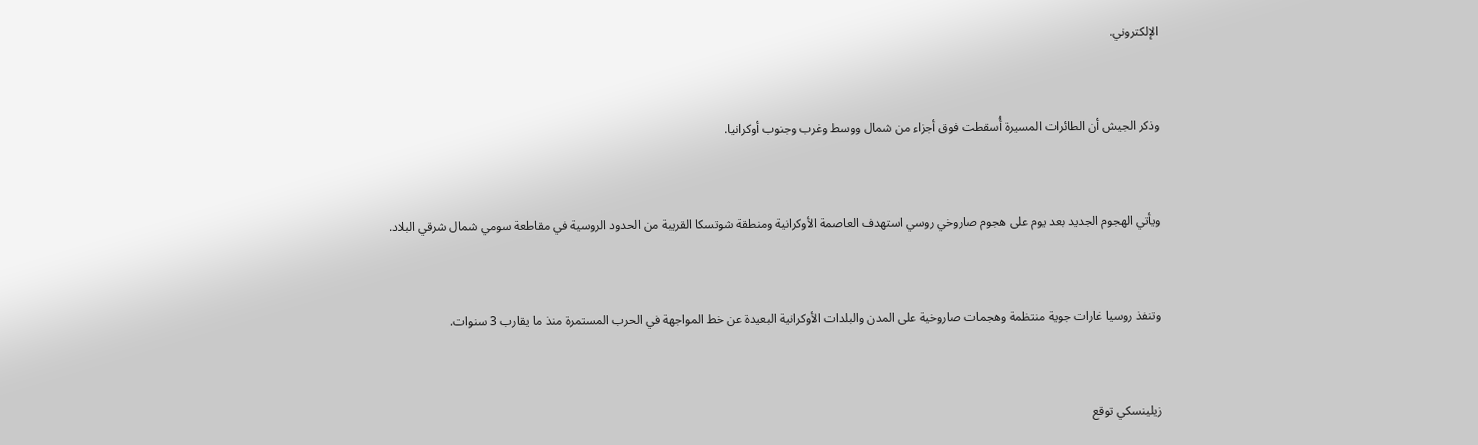الإلكتروني.


وذكر الجيش أن الطائرات المسيرة أُسقطت فوق أجزاء من شمال ووسط وغرب وجنوب أوكرانيا.


ويأتي الهجوم الجديد بعد يوم على هجوم صاروخي روسي استهدف العاصمة الأوكرانية ومنطقة شوتسكا القريبة من الحدود الروسية في مقاطعة سومي شمال شرقي البلاد.


وتنفذ روسيا غارات جوية منتظمة وهجمات صاروخية على المدن والبلدات الأوكرانية البعيدة عن خط المواجهة في الحرب المستمرة منذ ما يقارب 3 سنوات.


زيلينسكي توقع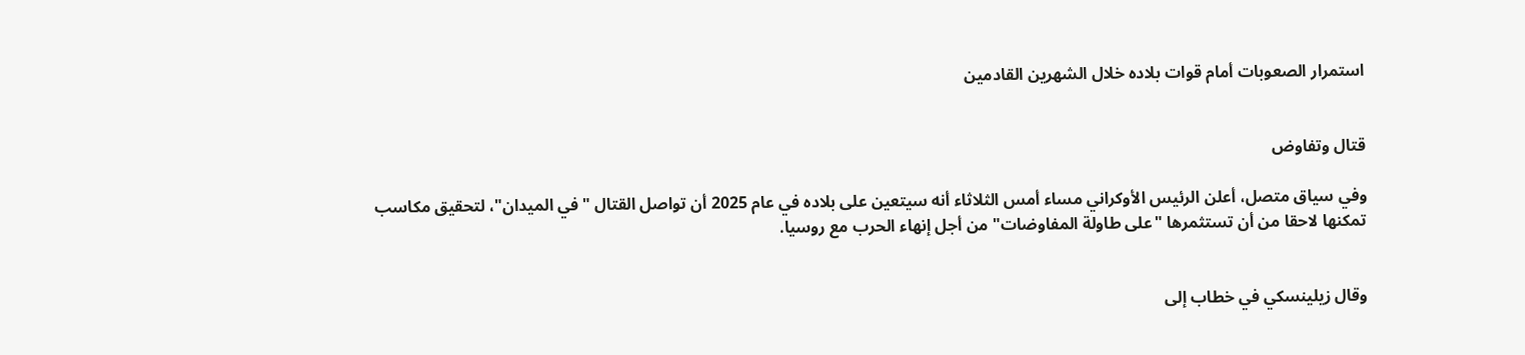استمرار الصعوبات أمام قوات بلاده خلال الشهرين القادمين


قتال وتفاوض

وفي سياق متصل، أعلن الرئيس الأوكراني مساء أمس الثلاثاء أنه سيتعين على بلاده في عام 2025 أن تواصل القتال "في الميدان"، لتحقيق مكاسب تمكنها لاحقا من أن تستثمرها "على طاولة المفاوضات" من أجل إنهاء الحرب مع روسيا.


وقال زيلينسكي في خطاب إلى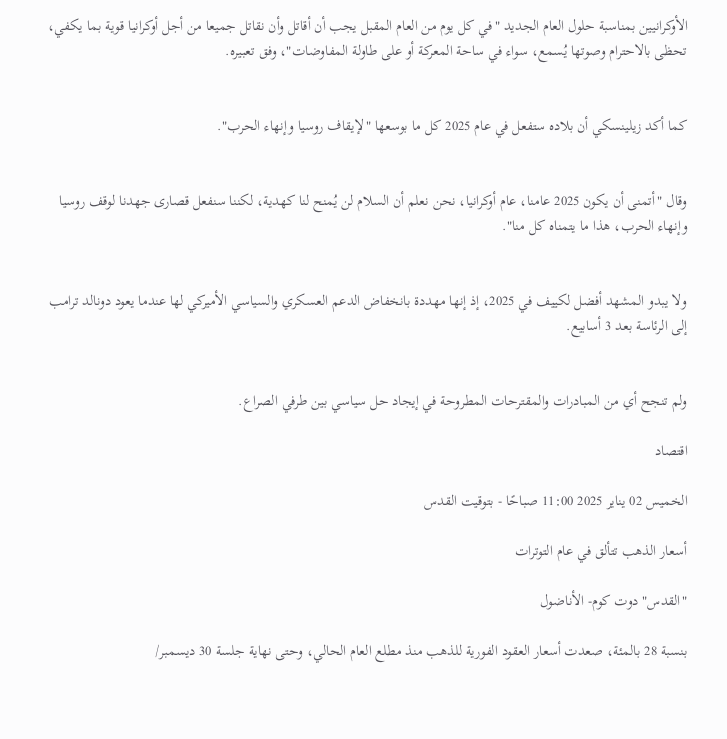الأوكرانيين بمناسبة حلول العام الجديد "في كل يوم من العام المقبل يجب أن أقاتل وأن نقاتل جميعا من أجل أوكرانيا قوية بما يكفي، تحظى بالاحترام وصوتها يُسمع، سواء في ساحة المعركة أو على طاولة المفاوضات"، وفق تعبيره.


كما أكد زيلينسكي أن بلاده ستفعل في عام 2025 كل ما بوسعها "لإيقاف روسيا وإنهاء الحرب".


وقال "أتمنى أن يكون 2025 عامنا، عام أوكرانيا، نحن نعلم أن السلام لن يُمنح لنا كهدية، لكننا سنفعل قصارى جهدنا لوقف روسيا وإنهاء الحرب، هذا ما يتمناه كل منا".


ولا يبدو المشهد أفضل لكييف في 2025، إذ إنها مهددة بانخفاض الدعم العسكري والسياسي الأميركي لها عندما يعود دونالد ترامب إلى الرئاسة بعد 3 أسابيع.


ولم تنجح أي من المبادرات والمقترحات المطروحة في إيجاد حل سياسي بين طرفي الصراع.

اقتصاد

الخميس 02 يناير 2025 11:00 صباحًا - بتوقيت القدس

أسعار الذهب تتألق في عام التوترات

"القدس" دوت كوم- الأناضول

بنسبة 28 بالمئة، صعدت أسعار العقود الفورية للذهب منذ مطلع العام الحالي، وحتى نهاية جلسة 30 ديسمبر/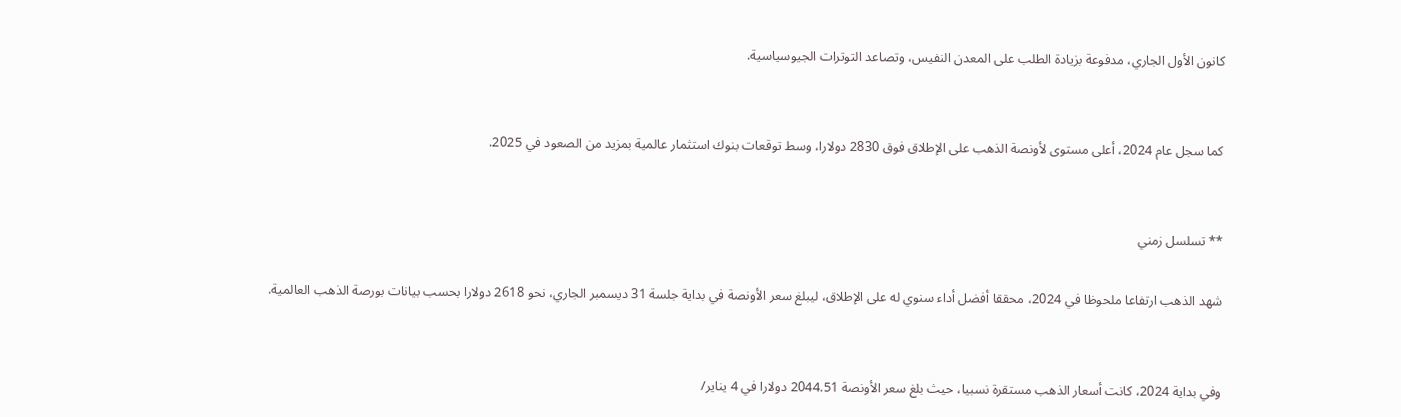كانون الأول الجاري، مدفوعة بزيادة الطلب على المعدن النفيس، وتصاعد التوترات الجيوسياسية.


كما سجل عام 2024، أعلى مستوى لأونصة الذهب على الإطلاق فوق 2830 دولارا، وسط توقعات بنوك استثمار عالمية بمزيد من الصعود في 2025.


** تسلسل زمني

شهد الذهب ارتفاعا ملحوظا في 2024، محققا أفضل أداء سنوي له على الإطلاق، ليبلغ سعر الأونصة في بداية جلسة 31 ديسمبر الجاري، نحو 2618 دولارا بحسب بيانات بورصة الذهب العالمية.


وفي بداية 2024، كانت أسعار الذهب مستقرة نسبيا، حيث بلغ سعر الأونصة 2044.51 دولارا في 4 يناير/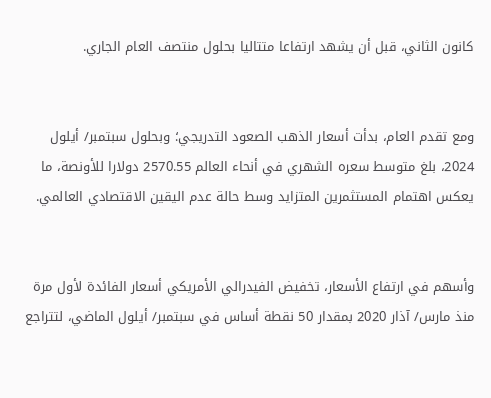كانون الثاني، قبل أن يشهد ارتفاعا متتاليا بحلول منتصف العام الجاري.


ومع تقدم العام، بدأت أسعار الذهب الصعود التدريجي؛ وبحلول سبتمبر/ أيلول 2024، بلغ متوسط سعره الشهري في أنحاء العالم 2570.55 دولارا للأونصة، ما يعكس اهتمام المستثمرين المتزايد وسط حالة عدم اليقين الاقتصادي العالمي.


وأسهم في ارتفاع الأسعار، تخفيض الفيدرالي الأمريكي أسعار الفائدة لأول مرة منذ مارس/ آذار 2020 بمقدار 50 نقطة أساس في سبتمبر/ أيلول الماضي، لتتراجع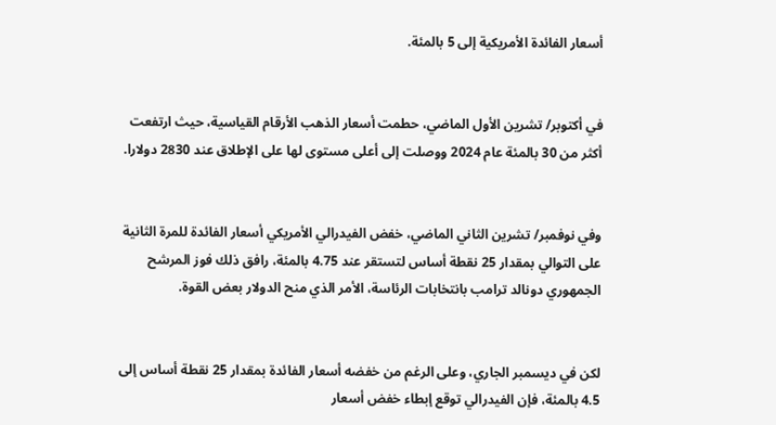أسعار الفائدة الأمريكية إلى 5 بالمئة.


في أكتوبر/ تشرين الأول الماضي، حطمت أسعار الذهب الأرقام القياسية، حيث ارتفعت أكثر من 30 بالمئة عام 2024 ووصلت إلى أعلى مستوى لها على الإطلاق عند 2830 دولارا.


وفي نوفمبر/ تشرين الثاني الماضي، خفض الفيدرالي الأمريكي أسعار الفائدة للمرة الثانية على التوالي بمقدار 25 نقطة أساس لتستقر عند 4.75 بالمئة، رافق ذلك فوز المرشح الجمهوري دونالد ترامب بانتخابات الرئاسة، الأمر الذي منح الدولار بعض القوة.


لكن في ديسمبر الجاري، وعلى الرغم من خفضه أسعار الفائدة بمقدار 25 نقطة أساس إلى 4.5 بالمئة، فإن الفيدرالي توقع إبطاء خفض أسعار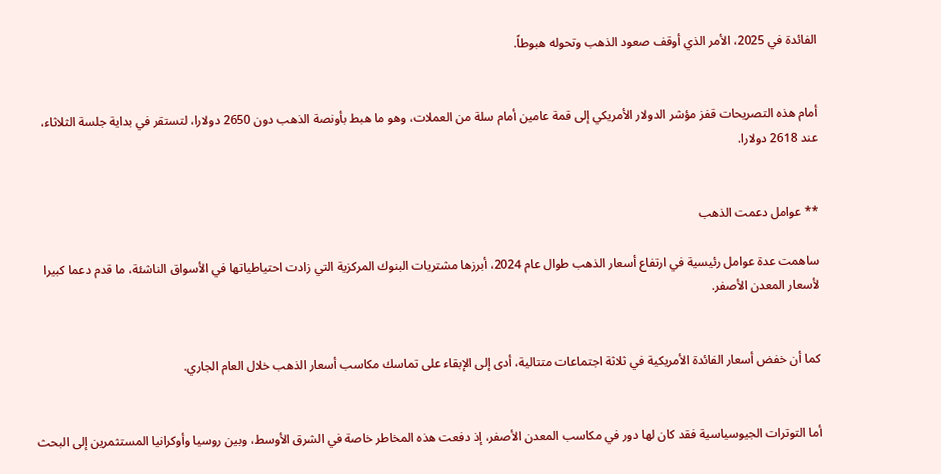الفائدة في 2025، الأمر الذي أوقف صعود الذهب وتحوله هبوطاً.


أمام هذه التصريحات قفز مؤشر الدولار الأمريكي إلى قمة عامين أمام سلة من العملات، وهو ما هبط بأونصة الذهب دون 2650 دولارا، لتستقر في بداية جلسة الثلاثاء، عند 2618 دولارا.


** عوامل دعمت الذهب

ساهمت عدة عوامل رئيسية في ارتفاع أسعار الذهب طوال عام 2024، أبرزها مشتريات البنوك المركزية التي زادت احتياطياتها في الأسواق الناشئة، ما قدم دعما كبيرا لأسعار المعدن الأصفر.


كما أن خفض أسعار الفائدة الأمريكية في ثلاثة اجتماعات متتالية، أدى إلى الإبقاء على تماسك مكاسب أسعار الذهب خلال العام الجاري.


أما التوترات الجيوسياسية فقد كان لها دور في مكاسب المعدن الأصفر، إذ دفعت هذه المخاطر خاصة في الشرق الأوسط، وبين روسيا وأوكرانيا المستثمرين إلى البحث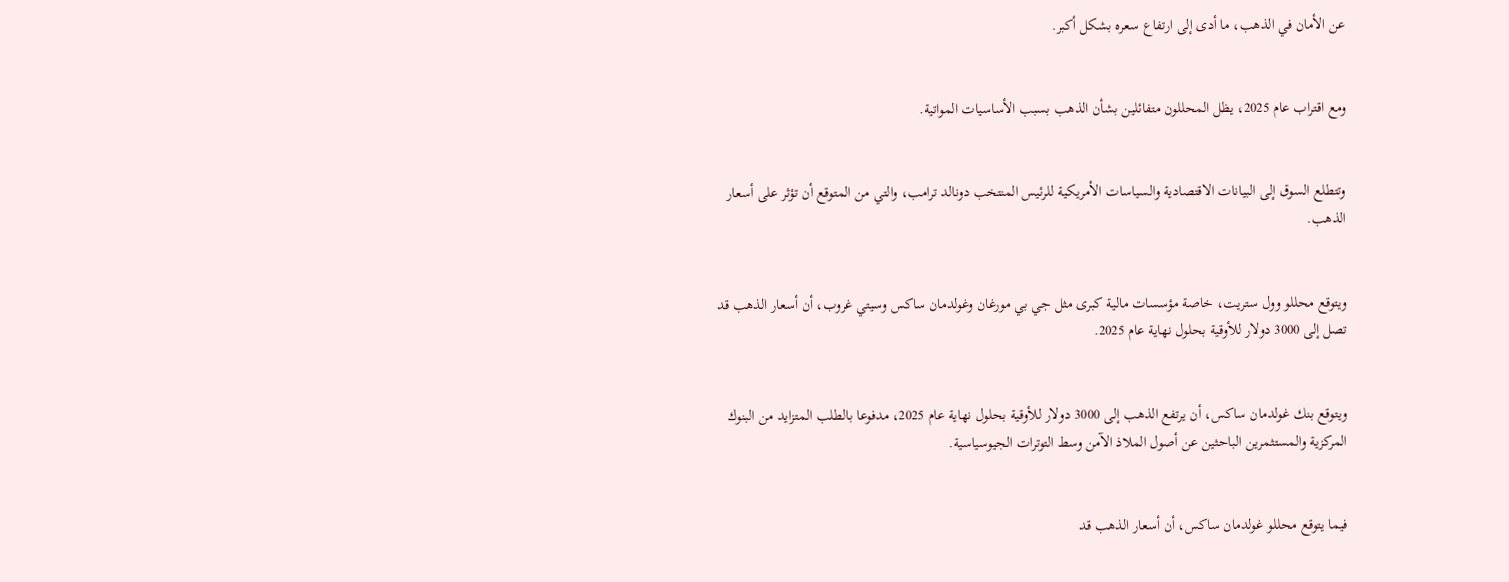عن الأمان في الذهب، ما أدى إلى ارتفاع سعره بشكل أكبر.


ومع اقتراب عام 2025، يظل المحللون متفائلين بشأن الذهب بسبب الأساسيات المواتية.


وتتطلع السوق إلى البيانات الاقتصادية والسياسات الأمريكية للرئيس المنتخب دونالد ترامب، والتي من المتوقع أن تؤثر على أسعار الذهب.


ويتوقع محللو وول ستريت، خاصة مؤسسات مالية كبرى مثل جي بي مورغان وغولدمان ساكس وسيتي غروب، أن أسعار الذهب قد تصل إلى 3000 دولار للأوقية بحلول نهاية عام 2025.


ويتوقع بنك غولدمان ساكس، أن يرتفع الذهب إلى 3000 دولار للأوقية بحلول نهاية عام 2025، مدفوعا بالطلب المتزايد من البنوك المركزية والمستثمرين الباحثين عن أصول الملاذ الآمن وسط التوترات الجيوسياسية.


فيما يتوقع محللو غولدمان ساكس، أن أسعار الذهب قد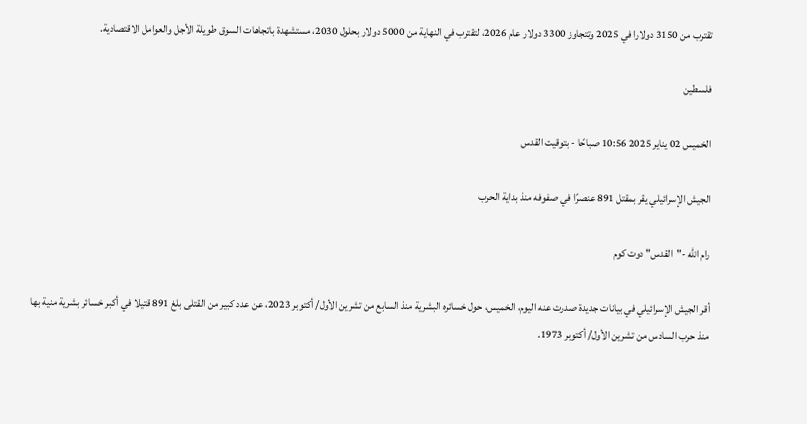تقترب من 3150 دولارا في 2025 وتتجاوز 3300 دولار عام 2026، لتقترب في النهاية من 5000 دولار بحلول 2030، مستشهدة باتجاهات السوق طويلة الأجل والعوامل الاقتصادية.

فلسطين

الخميس 02 يناير 2025 10:56 صباحًا - بتوقيت القدس

الجيش الإسرائيلي يقر بمقتل 891 عنصرًا في صفوفه منذ بداية الحرب

رام الله -"القدس" دوت كوم

أقر الجيش الإسرائيلي في بيانات جديدة صدرت عنه اليوم، الخميس، حول خسائره البشرية منذ السابع من تشرين الأول/ أكتوبر 2023، عن عدد كبير من القتلى بلغ 891 قتيلا في أكبر خسائر بشرية منية بها منذ حرب السادس من تشرين الأول/ أكتوبر 1973.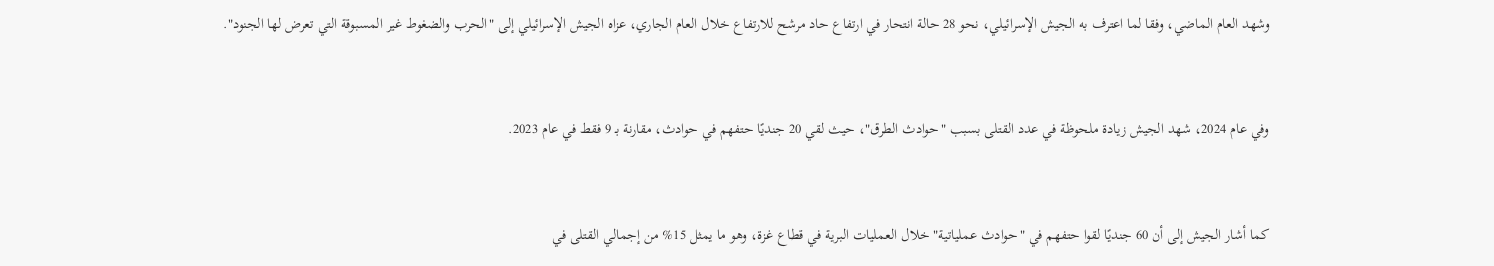وشهد العام الماضي، وفقا لما اعترف به الجيش الإسرائيلي، نحو 28 حالة انتحار في ارتفاع حاد مرشح للارتفاع خلال العام الجاري، عزاه الجيش الإسرائيلي إلى "الحرب والضغوط غير المسبوقة التي تعرض لها الجنود".


وفي عام 2024، شهد الجيش زيادة ملحوظة في عدد القتلى بسبب "حوادث الطرق"، حيث لقي 20 جنديًا حتفهم في حوادث، مقارنة بـ 9 فقط في عام 2023.


كما أشار الجيش إلى أن 60 جنديًا لقوا حتفهم في "حوادث عملياتية" خلال العمليات البرية في قطاع غزة، وهو ما يمثل 15% من إجمالي القتلى في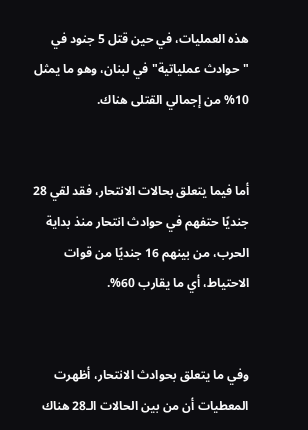هذه العمليات، في حين قتل 5 جنود في "حوادث عملياتية" في لبنان، وهو ما يمثل 10% من إجمالي القتلى هناك.


أما فيما يتعلق بحالات الانتحار، فقد لقي 28 جنديًا حتفهم في حوادث انتحار منذ بداية الحرب، من بينهم 16 جنديًا من قوات الاحتياط، أي ما يقارب 60%.


وفي ما يتعلق بحوادث الانتحار، أظهرت المعطيات أن من بين الحالات الـ28 هناك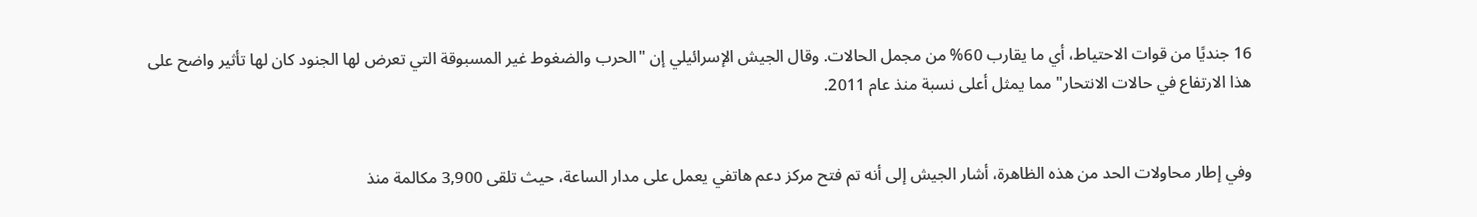16 جنديًا من قوات الاحتياط، أي ما يقارب 60% من مجمل الحالات. وقال الجيش الإسرائيلي إن "الحرب والضغوط غير المسبوقة التي تعرض لها الجنود كان لها تأثير واضح على هذا الارتفاع في حالات الانتحار" مما يمثل أعلى نسبة منذ عام 2011.


وفي إطار محاولات الحد من هذه الظاهرة، أشار الجيش إلى أنه تم فتح مركز دعم هاتفي يعمل على مدار الساعة، حيث تلقى 3,900 مكالمة منذ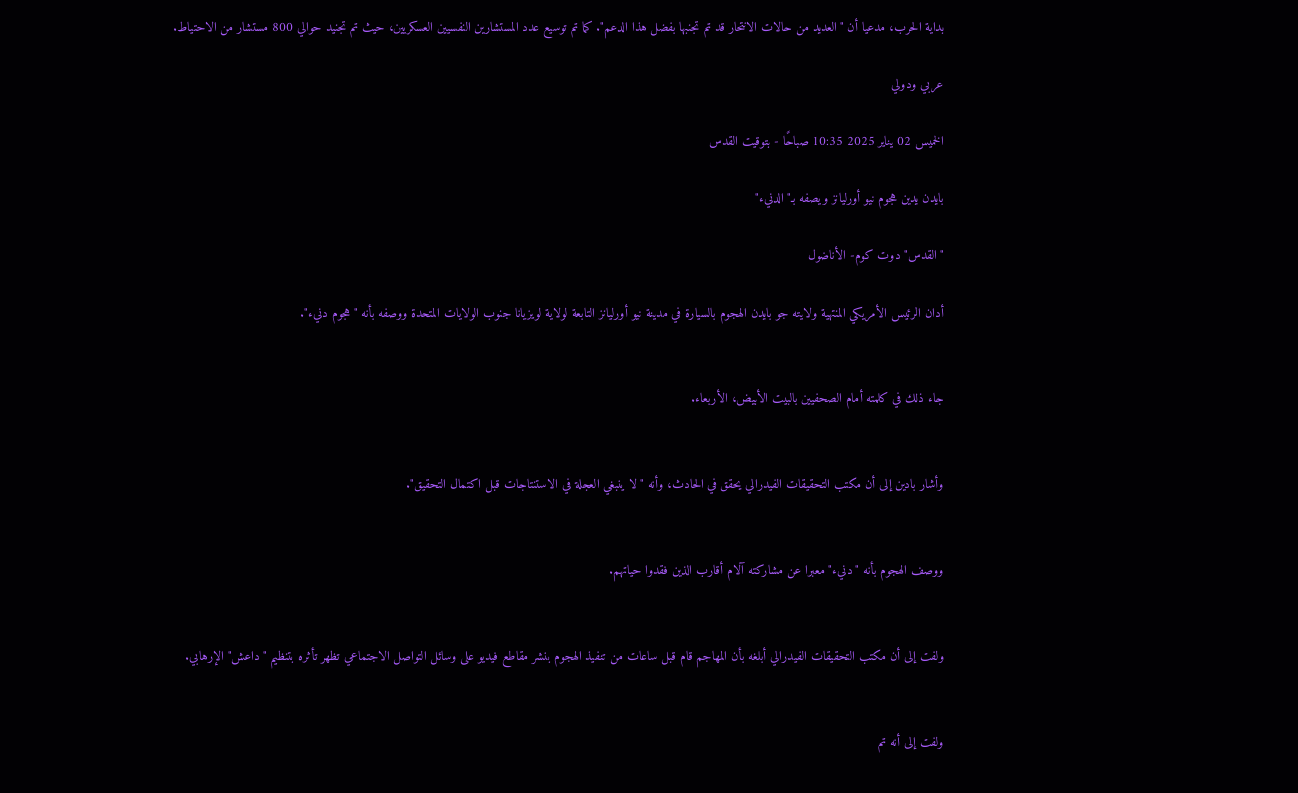بداية الحرب، مدعيا أن "العديد من حالات الانتحار قد تم تجنبها بفضل هذا الدعم". كما تم توسيع عدد المستشارين النفسيين العسكريين، حيث تم تجنيد حوالي 800 مستشار من الاحتياط.

عربي ودولي

الخميس 02 يناير 2025 10:35 صباحًا - بتوقيت القدس

بايدن يدين هجوم نيو أورليانز ويصفه بـ"الدنيء"

"القدس" دوت كوم- الأناضول

أدان الرئيس الأمريكي المنتهية ولايته جو بايدن الهجوم بالسيارة في مدينة نيو أورليانز التابعة لولاية لويزيانا جنوب الولايات المتحدة ووصفه بأنه "هجوم دنيء".


جاء ذلك في كلمته أمام الصحفيين بالبيت الأبيض، الأربعاء.


وأشار بادين إلى أن مكتب التحقيقات الفيدرالي يحقق في الحادث، وأنه "لا ينبغي العجلة في الاستنتاجات قبل اكتمال التحقيق".


ووصف الهجوم بأنه "دنيء" معبرا عن مشاركته آلام أقارب الذين فقدوا حياتهم.


ولفت إلى أن مكتب التحقيقات الفيدرالي أبلغه بأن المهاجم قام قبل ساعات من تنفيذ الهجوم بنشر مقاطع فيديو على وسائل التواصل الاجتماعي تظهر تأثره بتنظيم "داعش" الإرهابي.


ولفت إلى أنه تم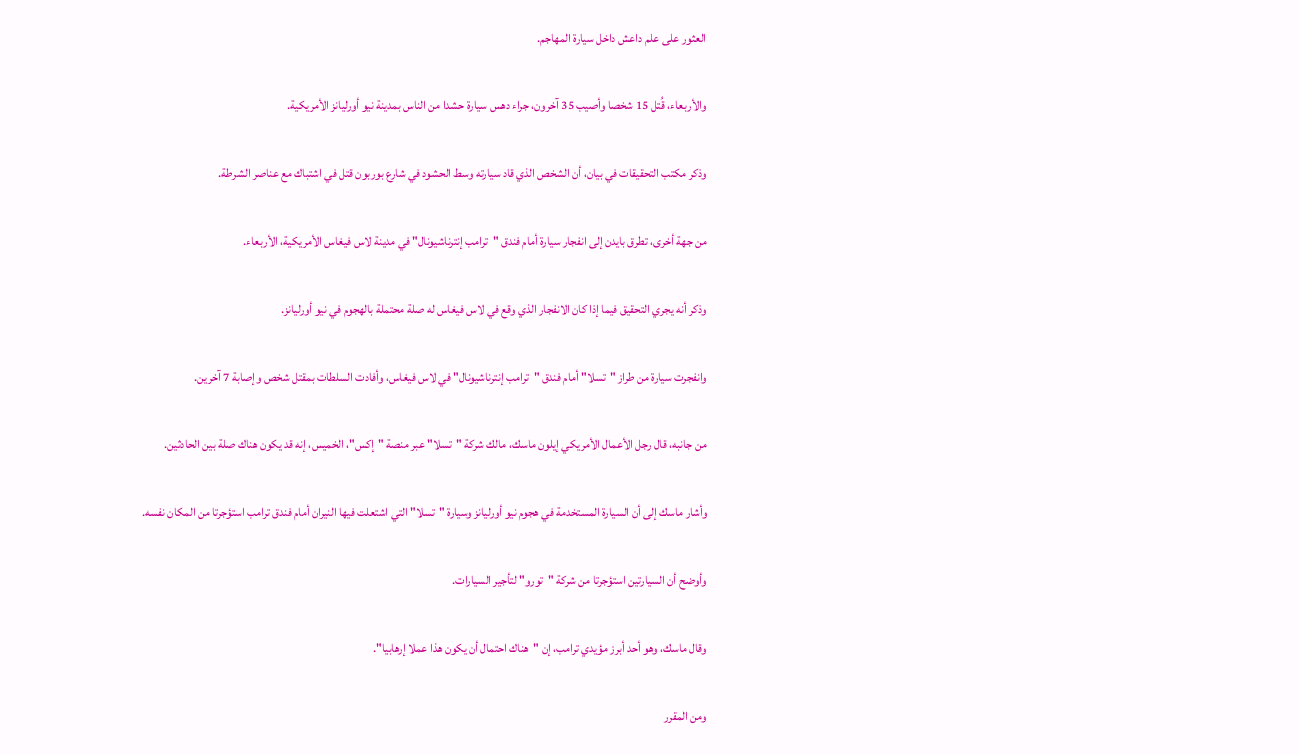العثور على علم داعش داخل سيارة المهاجم.


والأربعاء، قُتل 15 شخصا وأصيب 35 آخرون، جراء دهس سيارة حشدا من الناس بمدينة نيو أورليانز الأمريكية.


وذكر مكتب التحقيقات في بيان، أن الشخص الذي قاد سيارته وسط الحشود في شارع بوربون قتل في اشتباك مع عناصر الشرطة.


من جهة أخرى، تطرق بايدن إلى انفجار سيارة أمام فندق "ترامب إنترناشيونال" في مدينة لاس فيغاس الأمريكية، الأربعاء.


وذكر أنه يجري التحقيق فيما إذا كان الانفجار الذي وقع في لاس فيغاس له صلة محتملة بالهجوم في نيو أورليانز.


وانفجرت سيارة من طراز "تسلا" أمام فندق "ترامب إنترناشيونال" في لاس فيغاس، وأفادت السلطات بمقتل شخص وإصابة 7 آخرين.


من جانبه، قال رجل الأعمال الأمريكي إيلون ماسك، مالك شركة "تسلا" عبر منصة "إكس"، الخميس، إنه قد يكون هناك صلة بين الحادثين.


وأشار ماسك إلى أن السيارة المستخدمة في هجوم نيو أورليانز وسيارة "تسلا" التي اشتعلت فيها النيران أمام فندق ترامب استؤجرتا من المكان نفسه.


وأوضح أن السيارتين استؤجرتا من شركة "تورو" لتأجير السيارات.


وقال ماسك، وهو أحد أبرز مؤيدي ترامب، إن "هناك احتمال أن يكون هذا عملا إرهابيا".


ومن المقرر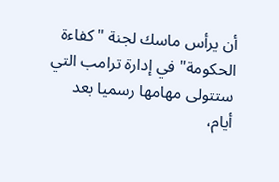أن يرأس ماسك لجنة "كفاءة الحكومة" في إدارة ترامب التي ستتولى مهامها رسميا بعد أيام،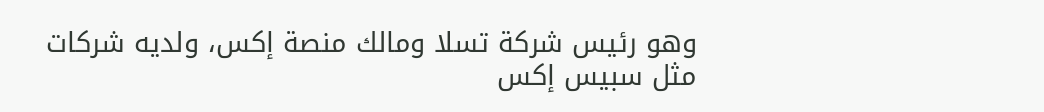وهو رئيس شركة تسلا ومالك منصة إكس، ولديه شركات مثل سبيس إكس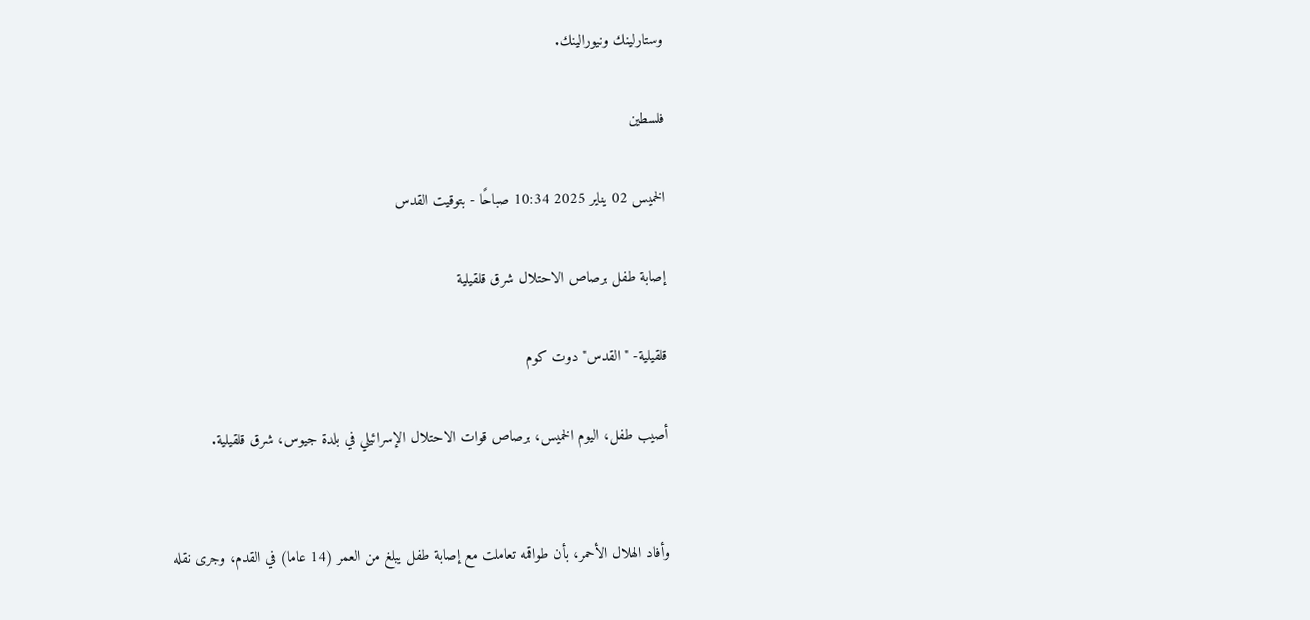وستارلينك ونيورالينك.

فلسطين

الخميس 02 يناير 2025 10:34 صباحًا - بتوقيت القدس

إصابة طفل برصاص الاحتلال شرق قلقيلية

قلقيلية- "القدس" دوت كوم

أصيب طفل، اليوم الخميس، برصاص قوات الاحتلال الإسرائيلي في بلدة جيوس، شرق قلقيلية.


وأفاد الهلال الأحمر، بأن طواقمه تعاملت مع إصابة طفل يبلغ من العمر (14 عاما) في القدم، وجرى نقله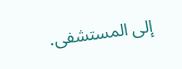إلى المستشفى.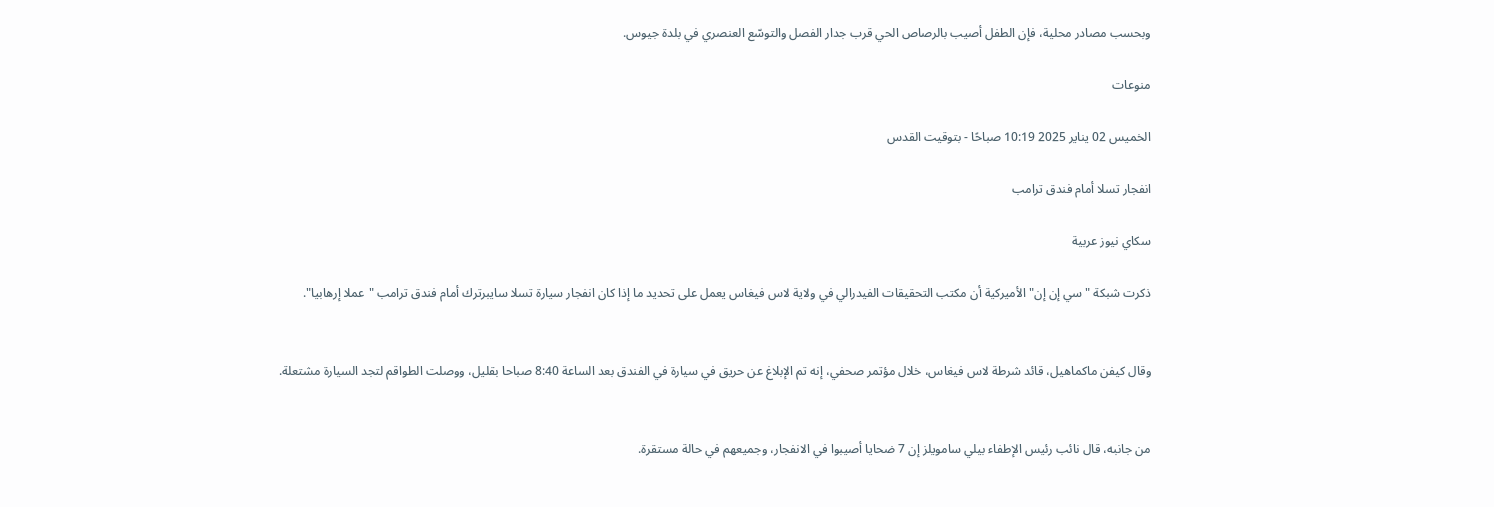وبحسب مصادر محلية، فإن الطفل أصيب بالرصاص الحي قرب جدار الفصل والتوسّع العنصري في بلدة جيوس.

منوعات

الخميس 02 يناير 2025 10:19 صباحًا - بتوقيت القدس

انفجار تسلا أمام فندق ترامب

سكاي نيوز عربية

ذكرت شبكة "سي إن إن" الأميركية أن مكتب التحقيقات الفيدرالي في ولاية لاس فيغاس يعمل على تحديد ما إذا كان انفجار سيارة تسلا سايبرترك أمام فندق ترامب "عملا إرهابيا".


وقال كيفن ماكماهيل، قائد شرطة لاس فيغاس، خلال مؤتمر صحفي، إنه تم الإبلاغ عن حريق في سيارة في الفندق بعد الساعة 8:40 صباحا بقليل، ووصلت الطواقم لتجد السيارة مشتعلة.


من جانبه، قال نائب رئيس الإطفاء بيلي سامويلز إن 7 ضحايا أصيبوا في الانفجار، وجميعهم في حالة مستقرة.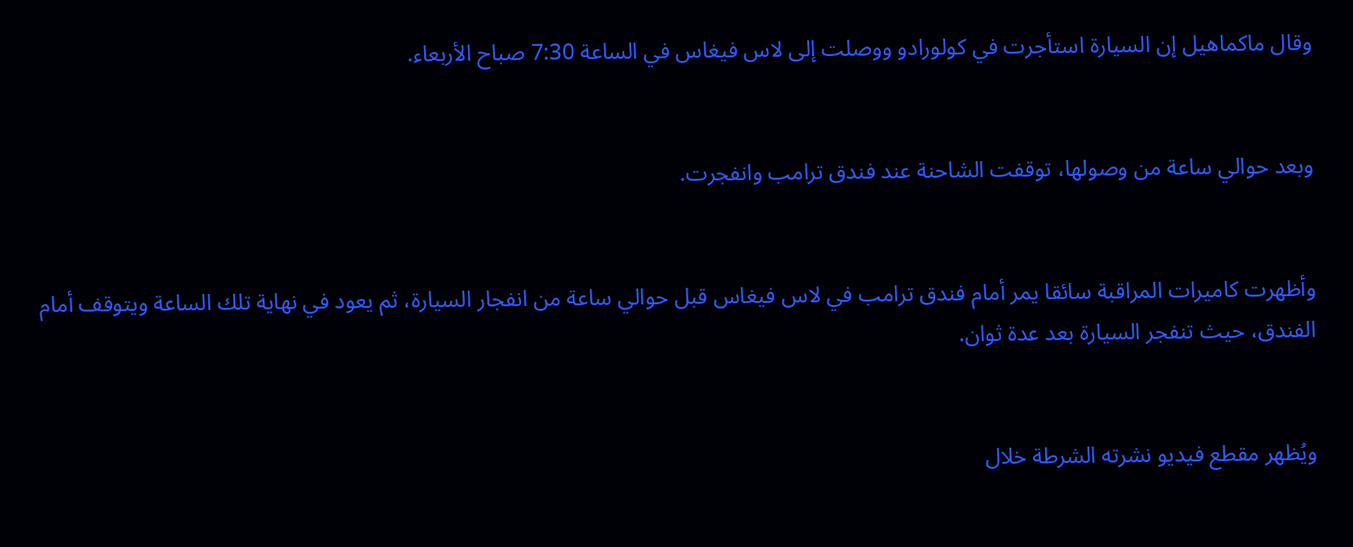وقال ماكماهيل إن السيارة استأجرت في كولورادو ووصلت إلى لاس فيغاس في الساعة 7:30 صباح الأربعاء.


وبعد حوالي ساعة من وصولها، توقفت الشاحنة عند فندق ترامب وانفجرت.


وأظهرت كاميرات المراقبة سائقا يمر أمام فندق ترامب في لاس فيغاس قبل حوالي ساعة من انفجار السيارة، ثم يعود في نهاية تلك الساعة ويتوقف أمام الفندق، حيث تنفجر السيارة بعد عدة ثوان.


ويُظهر مقطع فيديو نشرته الشرطة خلال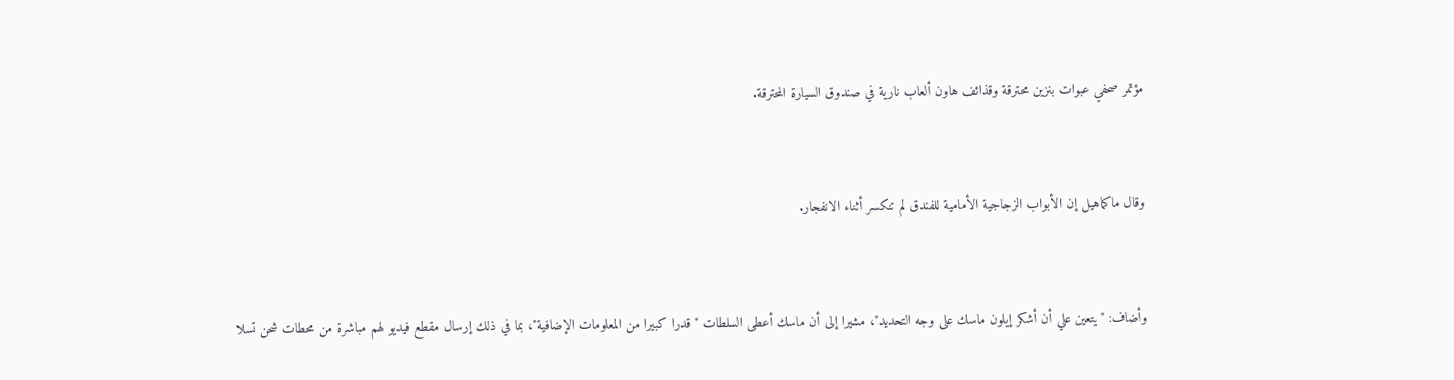مؤتمر صحفي عبوات بنزين محترقة وقذائف هاون ألعاب نارية في صندوق السيارة المحترقة.


وقال ماكماهيل إن الأبواب الزجاجية الأمامية للفندق لم تنكسر أثناء الانفجار.


وأضاف: "يتعين علي أن أشكر إيلون ماسك على وجه التحديد"، مشيرا إلى أن ماسك أعطى السلطات "قدرا كبيرا من المعلومات الإضافية"، بما في ذلك إرسال مقطع فيديو لهم مباشرة من محطات شحن تسلا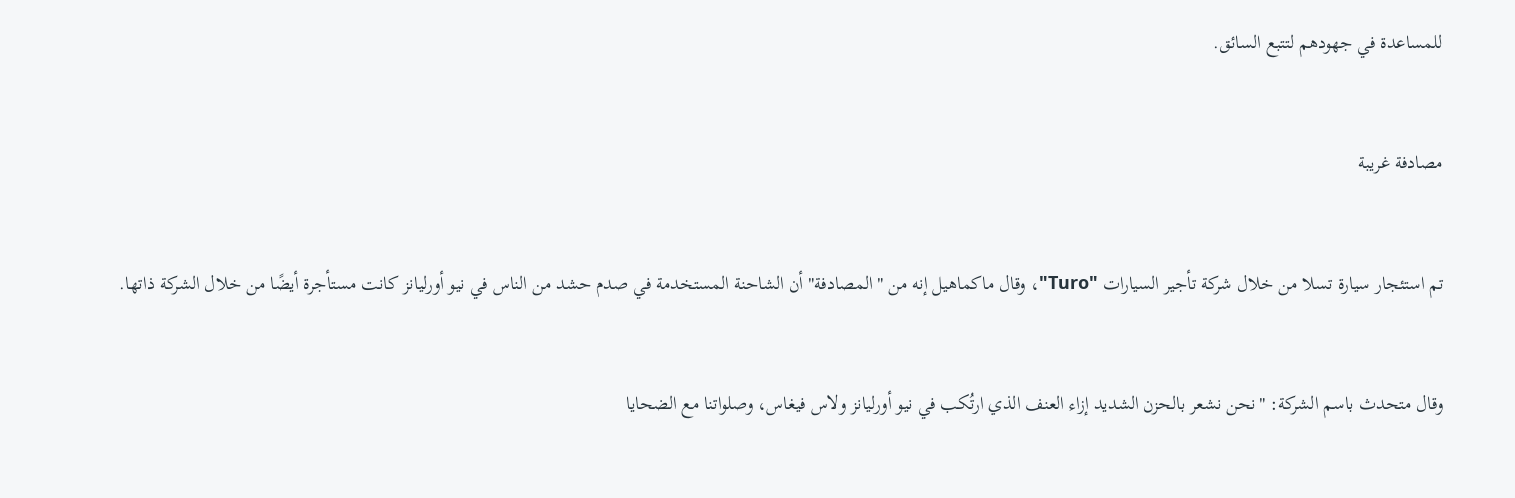للمساعدة في جهودهم لتتبع السائق.


مصادفة غريبة


تم استئجار سيارة تسلا من خلال شركة تأجير السيارات "Turo"، وقال ماكماهيل إنه من "المصادفة" أن الشاحنة المستخدمة في صدم حشد من الناس في نيو أورليانز كانت مستأجرة أيضًا من خلال الشركة ذاتها.


وقال متحدث باسم الشركة: "نحن نشعر بالحزن الشديد إزاء العنف الذي ارتُكب في نيو أورليانز ولاس فيغاس، وصلواتنا مع الضحايا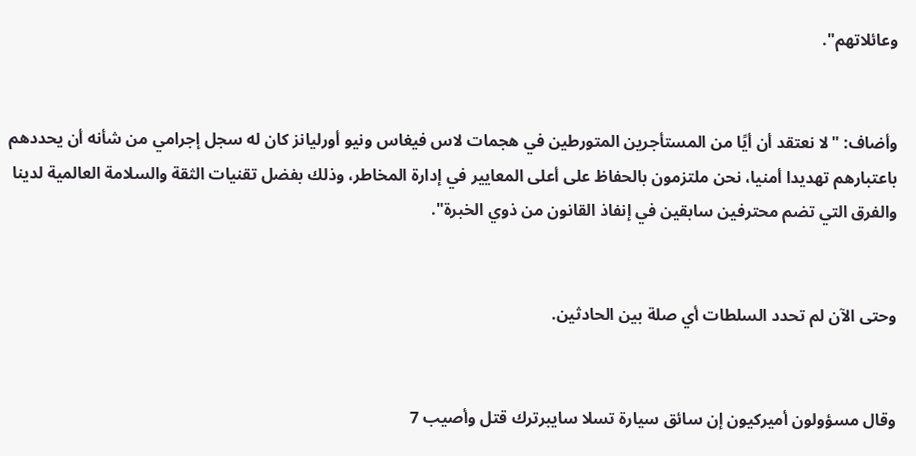وعائلاتهم".


وأضاف: "لا نعتقد أن أيًا من المستأجرين المتورطين في هجمات لاس فيغاس ونيو أورليانز كان له سجل إجرامي من شأنه أن يحددهم باعتبارهم تهديدا أمنيا، نحن ملتزمون بالحفاظ على أعلى المعايير في إدارة المخاطر، وذلك بفضل تقنيات الثقة والسلامة العالمية لدينا والفرق التي تضم محترفين سابقين في إنفاذ القانون من ذوي الخبرة".


وحتى الآن لم تحدد السلطات أي صلة بين الحادثين.


وقال مسؤولون أميركيون إن سائق سيارة تسلا سايبرترك قتل وأصيب 7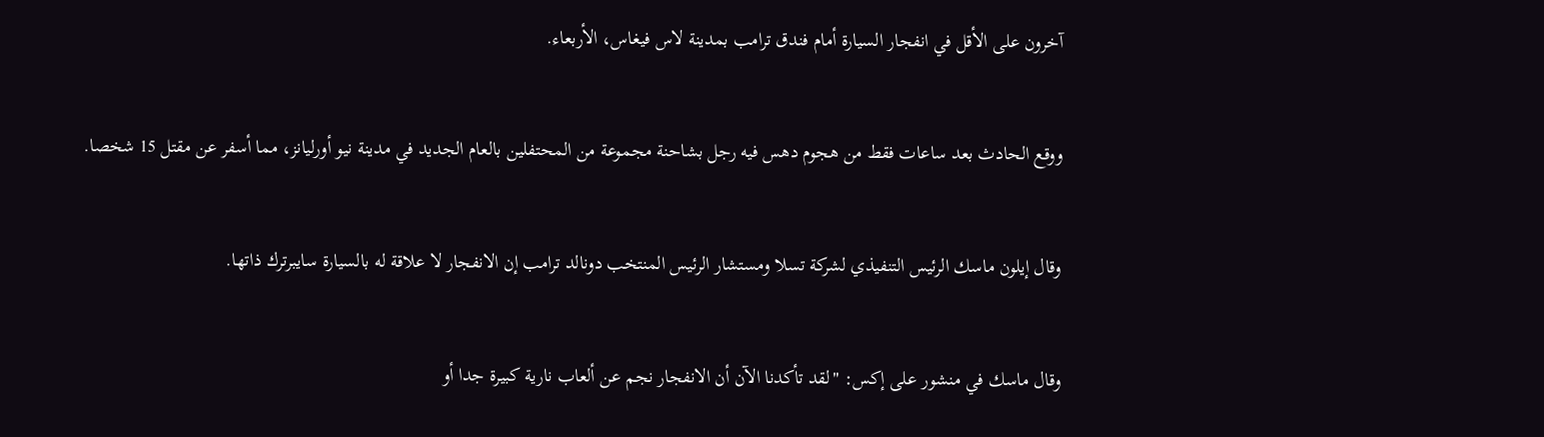آخرون على الأقل في انفجار السيارة أمام فندق ترامب بمدينة لاس فيغاس، الأربعاء.


ووقع الحادث بعد ساعات فقط من هجوم دهس فيه رجل بشاحنة مجموعة من المحتفلين بالعام الجديد في مدينة نيو أورليانز، مما أسفر عن مقتل 15 شخصا.


وقال إيلون ماسك الرئيس التنفيذي لشركة تسلا ومستشار الرئيس المنتخب دونالد ترامب إن الانفجار لا علاقة له بالسيارة سايبرترك ذاتها.


وقال ماسك في منشور على إكس: "لقد تأكدنا الآن أن الانفجار نجم عن ألعاب نارية كبيرة جدا أو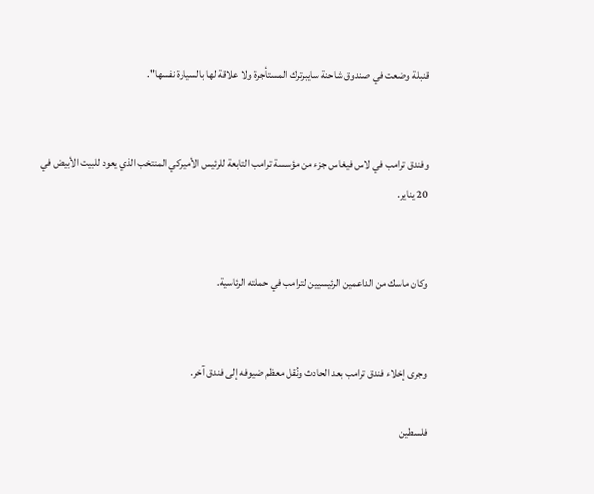قنبلة وضعت في صندوق شاحنة سايبرترك المستأجرة ولا علاقة لها بالسيارة نفسها".


وفندق ترامب في لاس فيغاس جزء من مؤسسة ترامب التابعة للرئيس الأميركي المنتخب الذي يعود للبيت الأبيض في 20 يناير.


وكان ماسك من الداعمين الرئيسيين لترامب في حملته الرئاسية.


وجرى إخلاء فندق ترامب بعد الحادث ونُقل معظم ضيوفه إلى فندق آخر.

فلسطين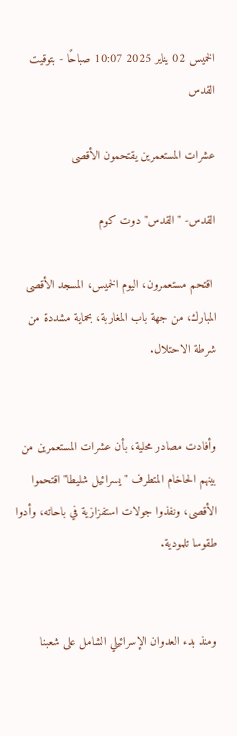الخميس 02 يناير 2025 10:07 صباحًا - بتوقيت القدس

عشرات المستعمرين يقتحمون الأقصى

القدس- "القدس" دوت كوم

 اقتحم مستعمرون، اليوم الخميس، المسجد الأقصى المبارك، من جهة باب المغاربة، بحماية مشددة من شرطة الاحتلال.


وأفادت مصادر محلية، بأن عشرات المستعمرين من بينهم الحاخام المتطرف "يسرائيل شليطا" اقتحموا الأقصى، ونفذوا جولات استفزازية في باحاته، وأدوا طقوسا تلمودية.


ومنذ بدء العدوان الإسرائيلي الشامل على شعبنا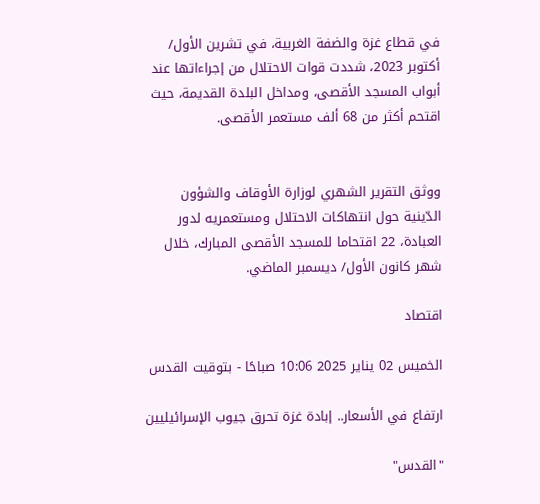في قطاع غزة والضفة الغربية، في تشرين الأول/ أكتوبر 2023، شددت قوات الاحتلال من إجراءاتها عند أبواب المسجد الأقصى، ومداخل البلدة القديمة، حيث اقتحم أكثر من 68 ألف مستعمر الأقصى.


ووثق التقرير الشهري لوزارة الأوقاف والشؤون الدّينية حول انتهاكات الاحتلال ومستعمريه لدور العبادة، 22 اقتحاما للمسجد الأقصى المبارك، خلال شهر كانون الأول/ ديسمبر الماضي.

اقتصاد

الخميس 02 يناير 2025 10:06 صباحًا - بتوقيت القدس

ارتفاع في الأسعار.. إبادة غزة تحرق جيوب الإسرائيليين

"القدس"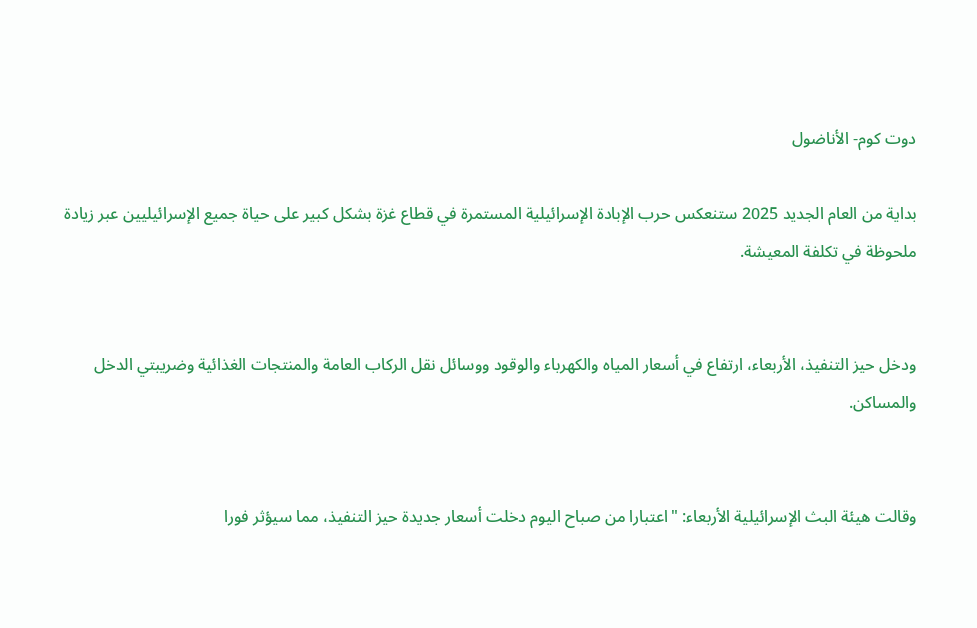دوت كوم- الأناضول

بداية من العام الجديد 2025 ستنعكس حرب الإبادة الإسرائيلية المستمرة في قطاع غزة بشكل كبير على حياة جميع الإسرائيليين عبر زيادة ملحوظة في تكلفة المعيشة.


ودخل حيز التنفيذ، الأربعاء، ارتفاع في أسعار المياه والكهرباء والوقود ووسائل نقل الركاب العامة والمنتجات الغذائية وضريبتي الدخل والمساكن.


وقالت هيئة البث الإسرائيلية الأربعاء: "اعتبارا من صباح اليوم دخلت أسعار جديدة حيز التنفيذ، مما سيؤثر فورا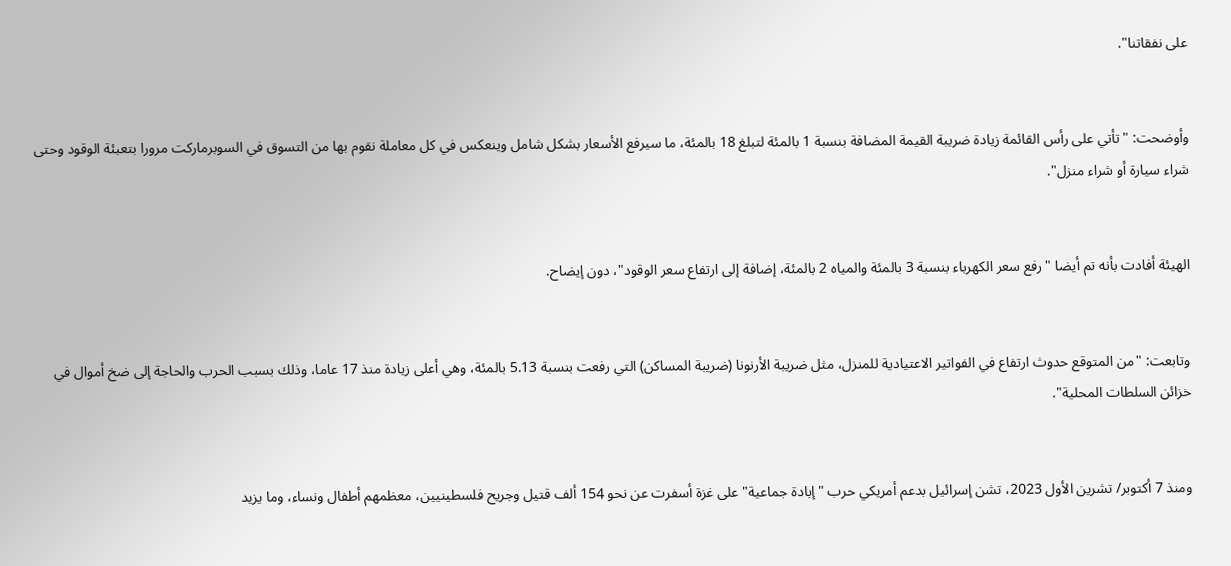على نفقاتنا".


وأوضحت: "تأتي على رأس القائمة زيادة ضريبة القيمة المضافة بنسبة 1 بالمئة لتبلغ 18 بالمئة، ما سيرفع الأسعار بشكل شامل وينعكس في كل معاملة نقوم بها من التسوق في السوبرماركت مرورا بتعبئة الوقود وحتى شراء سيارة أو شراء منزل".


الهيئة أفادت بأنه تم أيضا "رفع سعر الكهرباء بنسبة 3 بالمئة والمياه 2 بالمئة، إضافة إلى ارتفاع سعر الوقود"، دون إيضاح.


وتابعت: "من المتوقع حدوث ارتفاع في الفواتير الاعتيادية للمنزل، مثل ضريبة الأرنونا (ضريبة المساكن) التي رفعت بنسبة 5.13 بالمئة، وهي أعلى زيادة منذ 17 عاما، وذلك بسبب الحرب والحاجة إلى ضخ أموال في خزائن السلطات المحلية".


ومنذ 7 أكتوبر/ تشرين الأول 2023، تشن إسرائيل بدعم أمريكي حرب "إبادة جماعية" على غزة أسفرت عن نحو 154 ألف قتيل وجريح فلسطينيين، معظمهم أطفال ونساء، وما يزيد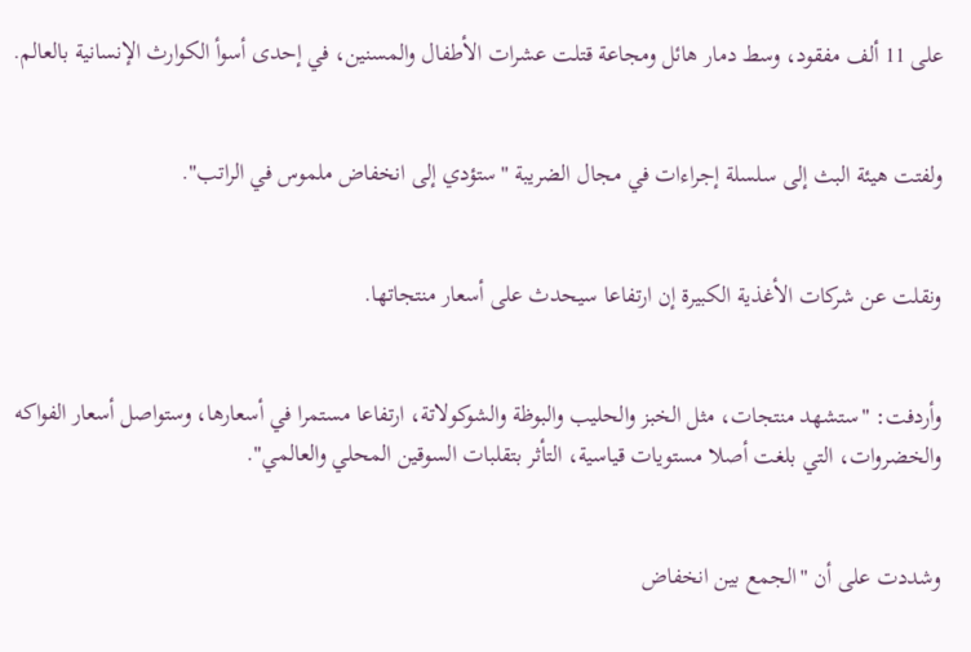على 11 ألف مفقود، وسط دمار هائل ومجاعة قتلت عشرات الأطفال والمسنين، في إحدى أسوأ الكوارث الإنسانية بالعالم.


ولفتت هيئة البث إلى سلسلة إجراءات في مجال الضريبة "ستؤدي إلى انخفاض ملموس في الراتب".


ونقلت عن شركات الأغذية الكبيرة إن ارتفاعا سيحدث على أسعار منتجاتها.


وأردفت: "ستشهد منتجات، مثل الخبز والحليب والبوظة والشوكولاتة، ارتفاعا مستمرا في أسعارها، وستواصل أسعار الفواكه والخضروات، التي بلغت أصلا مستويات قياسية، التأثر بتقلبات السوقين المحلي والعالمي".


وشددت على أن "الجمع بين انخفاض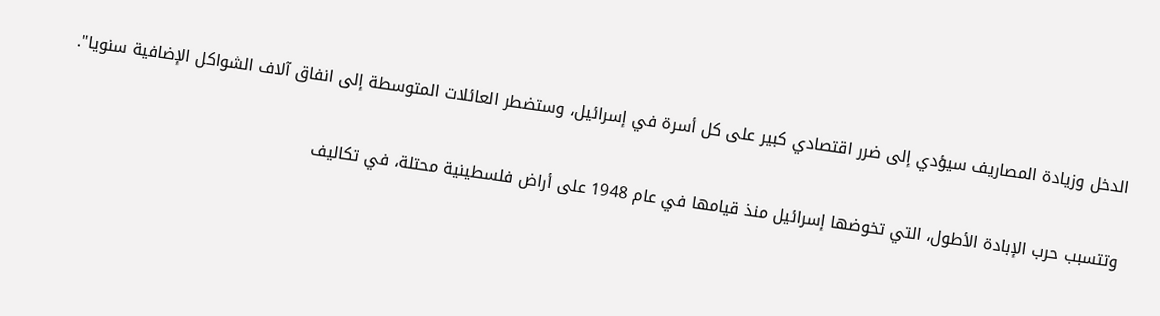الدخل وزيادة المصاريف سيؤدي إلى ضرر اقتصادي كبير على كل أسرة في إسرائيل، وستضطر العائلات المتوسطة إلى انفاق آلاف الشواكل الإضافية سنويا".


وتتسبب حرب الإبادة الأطول، التي تخوضها إسرائيل منذ قيامها في عام 1948 على أراض فلسطينية محتلة، في تكاليف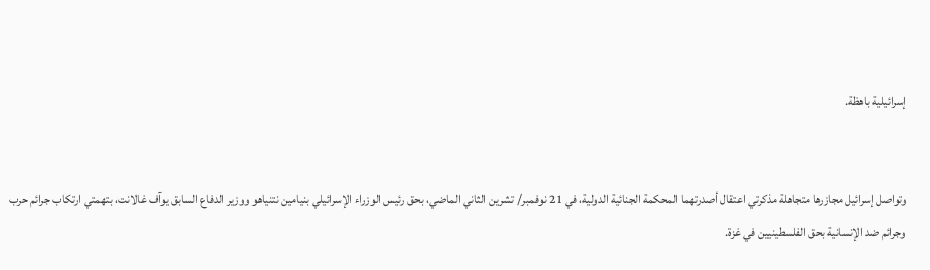إسرائيلية باهظة.


وتواصل إسرائيل مجازرها متجاهلة مذكرتي اعتقال أصدرتهما المحكمة الجنائية الدولية، في 21 نوفمبر/ تشرين الثاني الماضي، بحق رئيس الوزراء الإسرائيلي بنيامين نتنياهو ووزير الدفاع السابق يوآف غالانت، بتهمتي ارتكاب جرائم حرب وجرائم ضد الإنسانية بحق الفلسطينيين في غزة.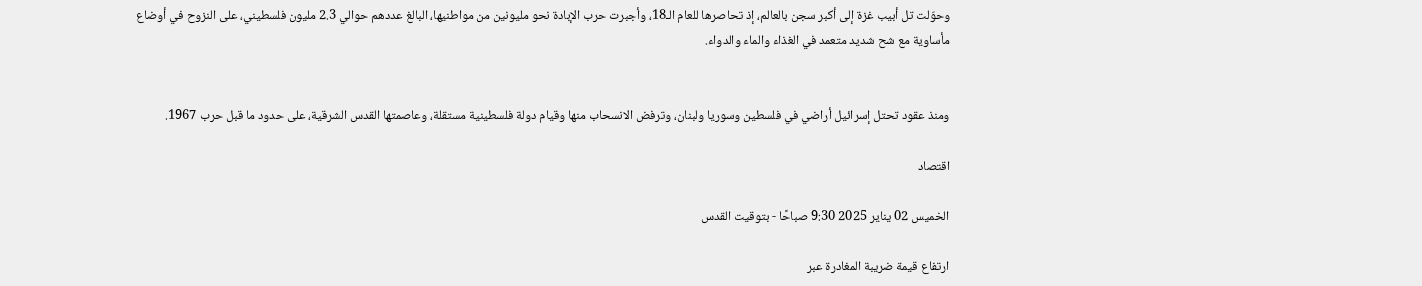وحوّلت تل أبيب غزة إلى أكبر سجن بالعالم، إذ تحاصرها للعام الـ18، وأجبرت حرب الإبادة نحو مليونين من مواطنيها، البالغ عددهم حوالي 2.3 مليون فلسطيني، على النزوح في أوضاع مأساوية مع شح شديد متعمد في الغذاء والماء والدواء.


ومنذ عقود تحتل إسرائيل أراضي في فلسطين وسوريا ولبنان، وترفض الانسحاب منها وقيام دولة فلسطينية مستقلة، وعاصمتها القدس الشرقية، على حدود ما قبل حرب 1967.

اقتصاد

الخميس 02 يناير 2025 9:30 صباحًا - بتوقيت القدس

ارتفاع قيمة ضريبة المغادرة عبر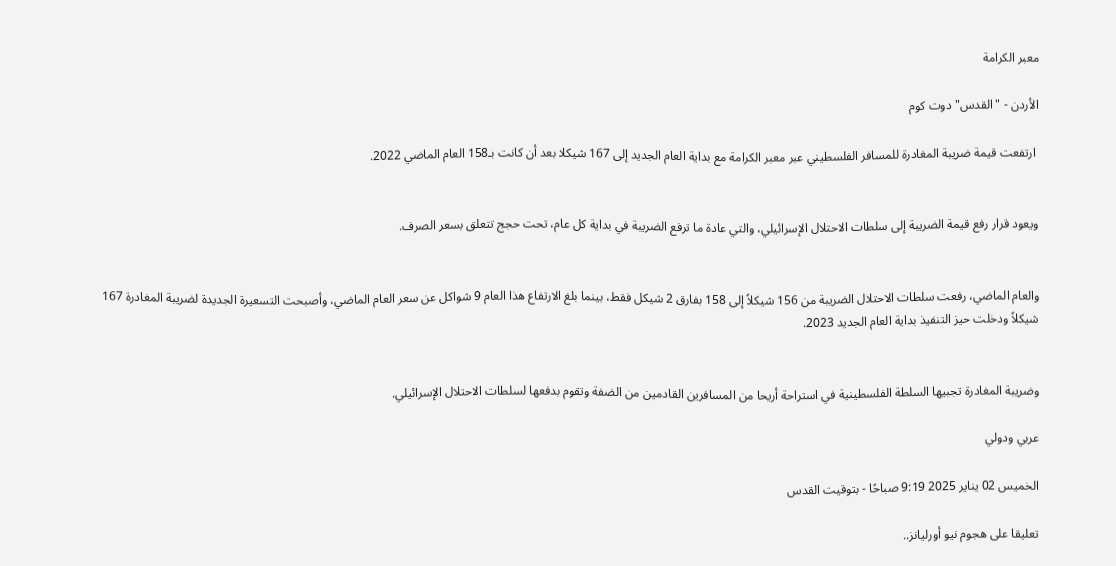معبر الكرامة

الأردن - "القدس" دوت كوم

 ارتفعت قيمة ضريبة المغادرة للمسافر الفلسطيني عبر معبر الكرامة مع بداية العام الجديد إلى 167 شيكلا بعد أن كانت بـ158 العام الماضي 2022.


ويعود قرار رفع قيمة الضريبة إلى سلطات الاحتلال الإسرائيلي، والتي عادة ما ترفع الضريبة في بداية كل عام، تحت حجج تتعلق بسعر الصرف.


والعام الماضي، رفعت سلطات الاحتلال الضريبة من 156 شيكلاً إلى 158 بفارق 2 شيكل فقط، بينما بلغ الارتفاع هذا العام 9 شواكل عن سعر العام الماضي، وأصبحت التسعيرة الجديدة لضريبة المغادرة 167 شيكلاً ودخلت حيز التنفيذ بداية العام الجديد 2023.


وضريبة المغادرة تجبيها السلطة الفلسطينية في استراحة أريحا من المسافرين القادمين من الضفة وتقوم بدفعها لسلطات الاحتلال الإسرائيلي.

عربي ودولي

الخميس 02 يناير 2025 9:19 صباحًا - بتوقيت القدس

تعليقا على هجوم نيو أورليانز..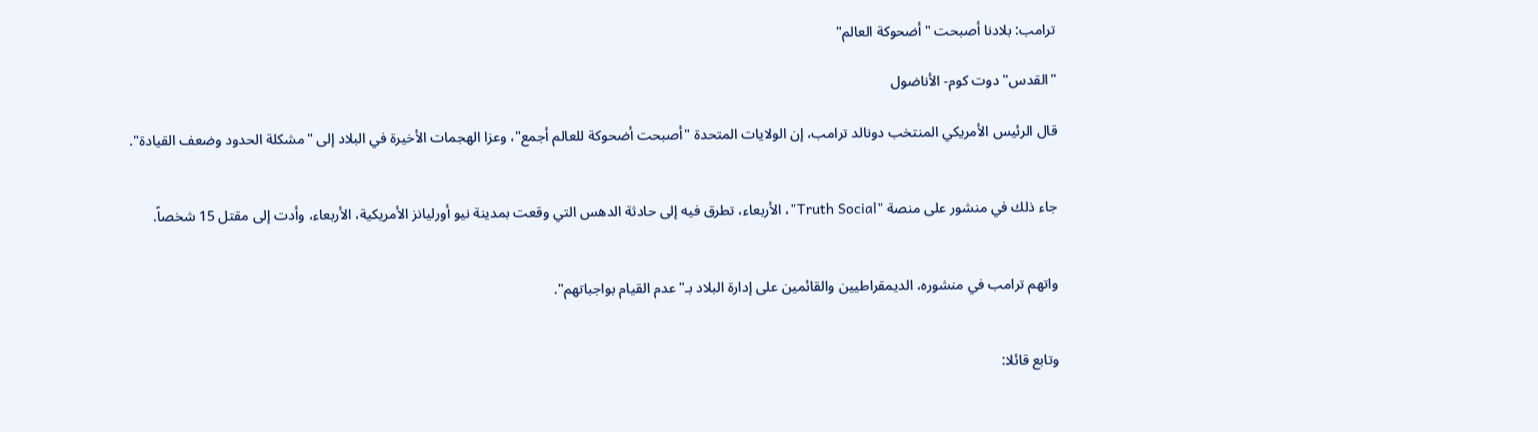ترامب: بلادنا أصبحت "أضحوكة العالم"

"القدس" دوت كوم- الأناضول

قال الرئيس الأمريكي المنتخب دونالد ترامب، إن الولايات المتحدة "أصبحت أضحوكة للعالم أجمع"، وعزا الهجمات الأخيرة في البلاد إلى "مشكلة الحدود وضعف القيادة".


جاء ذلك في منشور على منصة "Truth Social"، الأربعاء، تطرق فيه إلى حادثة الدهس التي وقعت بمدينة نيو أورليانز الأمريكية، الأربعاء، وأدت إلى مقتل 15 شخصاً.


واتهم ترامب في منشوره، الديمقراطيين والقائمين على إدارة البلاد بـ"عدم القيام بواجباتهم".


وتابع قائلا: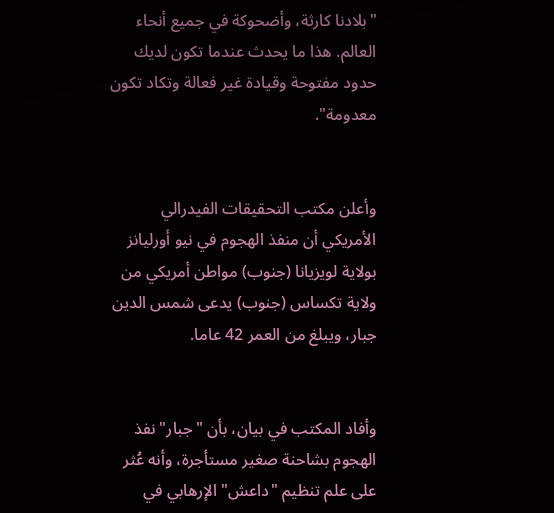"بلادنا كارثة، وأضحوكة في جميع أنحاء العالم. هذا ما يحدث عندما تكون لديك حدود مفتوحة وقيادة غير فعالة وتكاد تكون معدومة".


وأعلن مكتب التحقيقات الفيدرالي الأمريكي أن منفذ الهجوم في نيو أورليانز بولاية لويزيانا (جنوب) مواطن أمريكي من ولاية تكساس (جنوب) يدعى شمس الدين جبار، ويبلغ من العمر 42 عاما.


وأفاد المكتب في بيان، بأن "جبار" نفذ الهجوم بشاحنة صغير مستأجرة، وأنه عُثر على علم تنظيم "داعش" الإرهابي في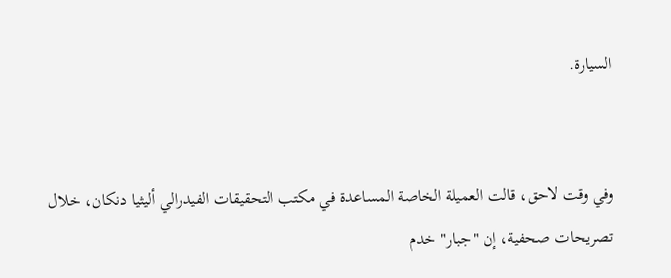السيارة.


وفي وقت لاحق، قالت العميلة الخاصة المساعدة في مكتب التحقيقات الفيدرالي أليثيا دنكان، خلال تصريحات صحفية، إن "جبار" خدم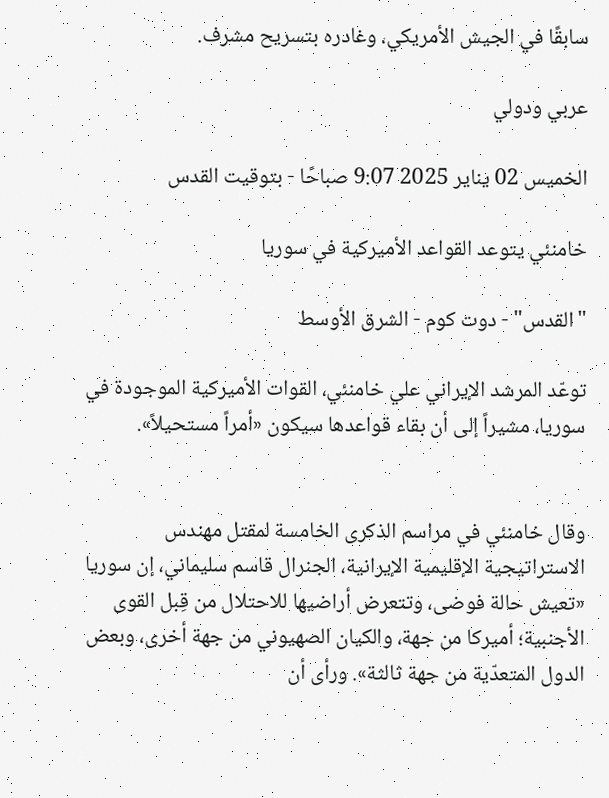سابقًا في الجيش الأمريكي، وغادره بتسريح مشرف.

عربي ودولي

الخميس 02 يناير 2025 9:07 صباحًا - بتوقيت القدس

خامنئي يتوعد القواعد الأميركية في سوريا

"القدس" - دوت كوم - الشرق الأوسط

توعّد المرشد الإيراني علي خامنئي، القوات الأميركية الموجودة في سوريا، مشيراً إلى أن بقاء قواعدها سيكون «أمراً مستحيلاً».


وقال خامنئي في مراسم الذكرى الخامسة لمقتل مهندس الاستراتيجية الإقليمية الإيرانية، الجنرال قاسم سليماني، إن سوريا «تعيش حالة فوضى، وتتعرض أراضيها للاحتلال من قِبل القوى الأجنبية؛ أميركا من جهة، والكيان الصهيوني من جهة أخرى، وبعض الدول المتعدّية من جهة ثالثة». ورأى أن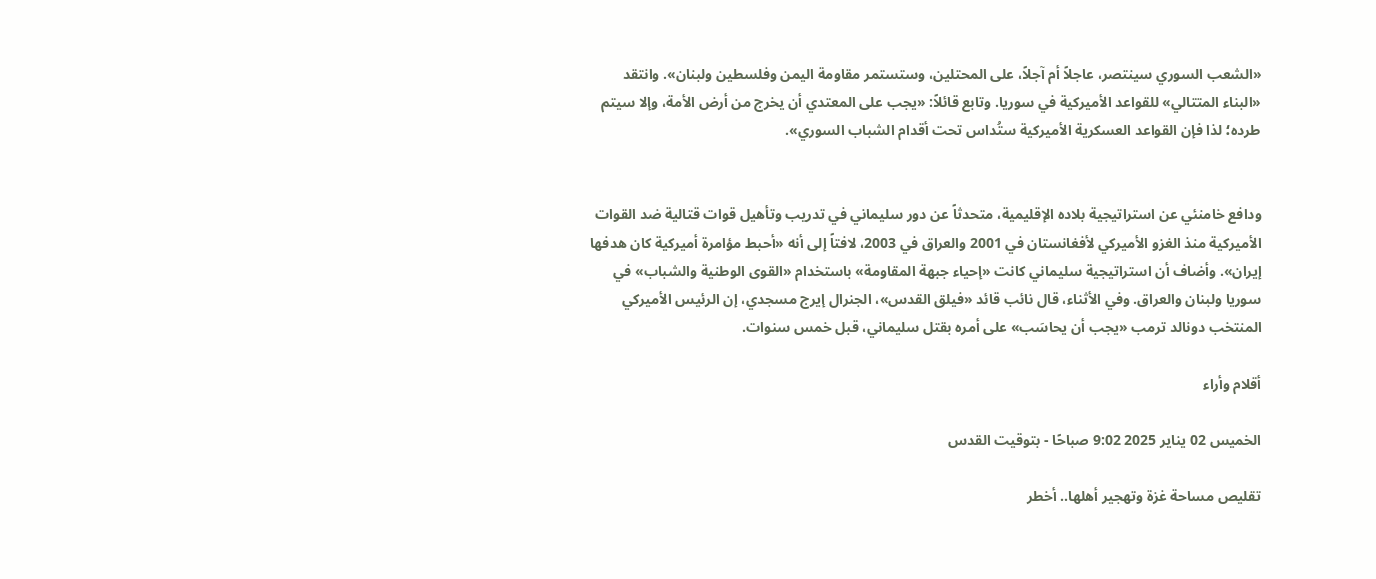«الشعب السوري سينتصر، عاجلاً أم آجلاً، على المحتلين، وستستمر مقاومة اليمن وفلسطين ولبنان». وانتقد «البناء المتتالي» للقواعد الأميركية في سوريا. وتابع قائلاً: «يجب على المعتدي أن يخرج من أرض الأمة، وإلا سيتم طرده؛ لذا فإن القواعد العسكرية الأميركية ستُداس تحت أقدام الشباب السوري».


ودافع خامنئي عن استراتيجية بلاده الإقليمية، متحدثاً عن دور سليماني في تدريب وتأهيل قوات قتالية ضد القوات الأميركية منذ الغزو الأميركي لأفغانستان في 2001 والعراق في 2003، لافتاً إلى أنه «أحبط مؤامرة أميركية كان هدفها إيران». وأضاف أن استراتيجية سليماني كانت «إحياء جبهة المقاومة» باستخدام «القوى الوطنية والشباب» في سوريا ولبنان والعراق. وفي الأثناء، قال نائب قائد «فيلق القدس»، الجنرال إيرج مسجدي، إن الرئيس الأميركي المنتخب دونالد ترمب «يجب أن يحاسَب» على أمره بقتل سليماني، قبل خمس سنوات.

أقلام وأراء

الخميس 02 يناير 2025 9:02 صباحًا - بتوقيت القدس

تقليص مساحة غزة وتهجير أهلها.. أخطر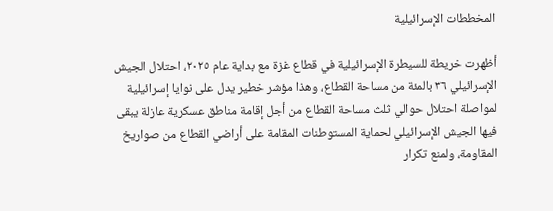المخططات الإسرائيلية

أظهرت خريطة للسيطرة الإسرائيلية في قطاع غزة مع بداية عام ٢٠٢٥، احتلال الجيش الإسرائيلي ٣٦ بالمئة من مساحة القطاع، وهذا مؤشر خطير يدل على نوايا إسرائيلية لمواصلة احتلال حوالي ثلث مساحة القطاع من أجل إقامة مناطق عسكرية عازلة يبقى فيها الجيش الإسرائيلي لحماية المستوطنات المقامة على أراضي القطاع من صواريخ المقاومة، ولمنع تكرار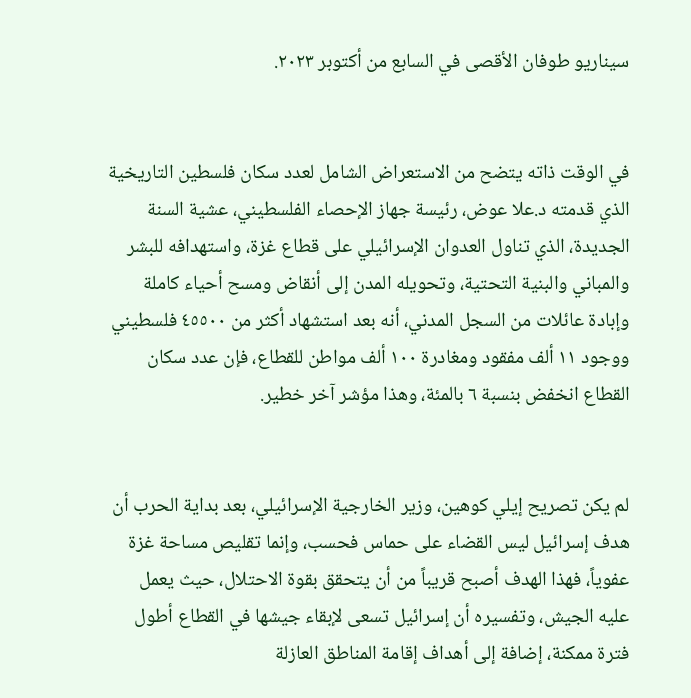سيناريو طوفان الأقصى في السابع من أكتوبر ٢٠٢٣.


في الوقت ذاته يتضح من الاستعراض الشامل لعدد سكان فلسطين التاريخية الذي قدمته د.علا عوض، رئيسة جهاز الإحصاء الفلسطيني، عشية السنة الجديدة، الذي تناول العدوان الإسرائيلي على قطاع غزة، واستهدافه للبشر والمباني والبنية التحتية، وتحويله المدن إلى أنقاض ومسح أحياء كاملة وإبادة عائلات من السجل المدني، أنه بعد استشهاد أكثر من ٤٥٥٠٠ فلسطيني ووجود ١١ ألف مفقود ومغادرة ١٠٠ ألف مواطن للقطاع، فإن عدد سكان القطاع انخفض بنسبة ٦ بالمئة، وهذا مؤشر آخر خطير.


لم يكن تصريح إيلي كوهين، وزير الخارجية الإسرائيلي، بعد بداية الحرب أن هدف إسرائيل ليس القضاء على حماس فحسب، وإنما تقليص مساحة غزة عفوياً، فهذا الهدف أصبح قريباً من أن يتحقق بقوة الاحتلال، حيث يعمل عليه الجيش، وتفسيره أن إسرائيل تسعى لإبقاء جيشها في القطاع أطول فترة ممكنة، إضافة إلى أهداف إقامة المناطق العازلة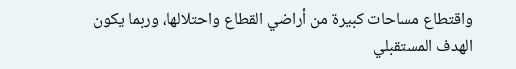واقتطاع مساحات كبيرة من أراضي القطاع واحتلالها، وربما يكون الهدف المستقبلي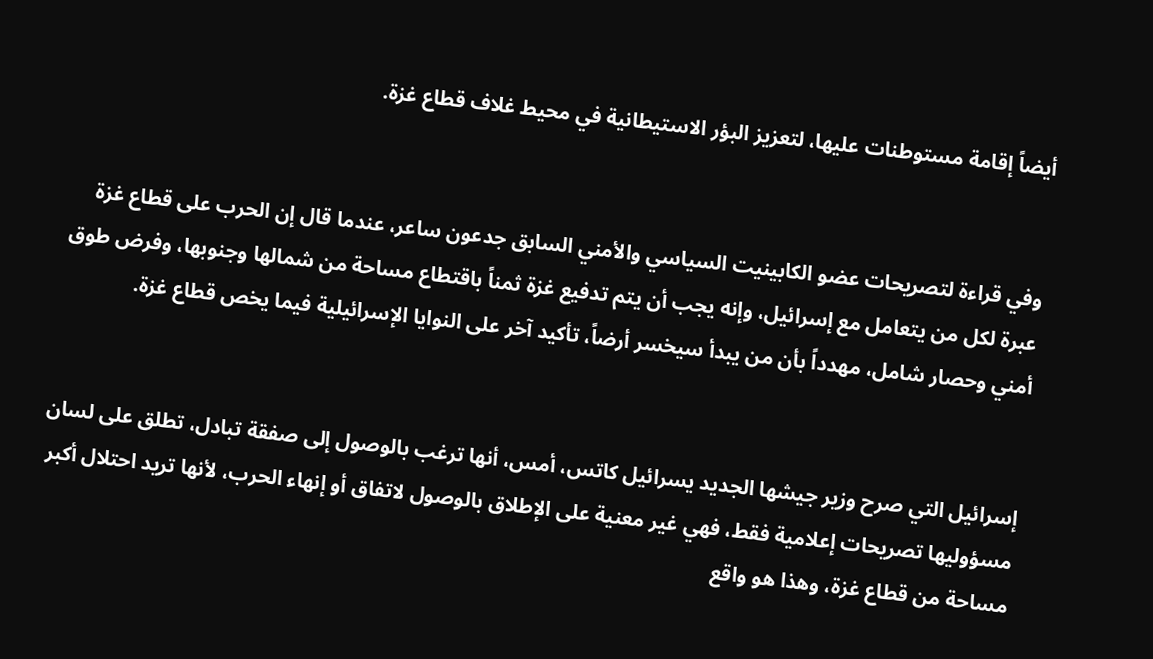أيضاً إقامة مستوطنات عليها، لتعزيز البؤر الاستيطانية في محيط غلاف قطاع غزة.


وفي قراءة لتصريحات عضو الكابينيت السياسي والأمني السابق جدعون ساعر، عندما قال إن الحرب على قطاع غزة عبرة لكل من يتعامل مع إسرائيل، وإنه يجب أن يتم تدفيع غزة ثمناً باقتطاع مساحة من شمالها وجنوبها، وفرض طوق أمني وحصار شامل، مهدداً بأن من يبدأ سيخسر أرضاً، تأكيد آخر على النوايا الإسرائيلية فيما يخص قطاع غزة.


إسرائيل التي صرح وزير جيشها الجديد يسرائيل كاتس، أمس، أنها ترغب بالوصول إلى صفقة تبادل، تطلق على لسان مسؤوليها تصريحات إعلامية فقط، فهي غير معنية على الإطلاق بالوصول لاتفاق أو إنهاء الحرب، لأنها تريد احتلال أكبر مساحة من قطاع غزة، وهذا هو واقع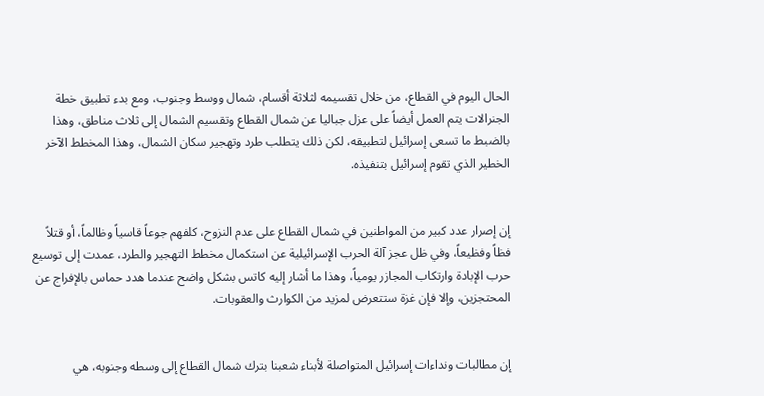الحال اليوم في القطاع، من خلال تقسيمه لثلاثة أقسام، شمال ووسط وجنوب، ومع بدء تطبيق خطة الجنرالات يتم العمل أيضاً على عزل جباليا عن شمال القطاع وتقسيم الشمال إلى ثلاث مناطق، وهذا بالضبط ما تسعى إسرائيل لتطبيقه، لكن ذلك يتطلب طرد وتهجير سكان الشمال، وهذا المخطط الآخر الخطير الذي تقوم إسرائيل بتنفيذه.


إن إصرار عدد كبير من المواطنين في شمال القطاع على عدم النزوح، كلفهم جوعاً قاسياً وظالماً، أو قتلاً فظاً وفظيعاً، وفي ظل عجز آلة الحرب الإسرائيلية عن استكمال مخطط التهجير والطرد، عمدت إلى توسيع حرب الإبادة وارتكاب المجازر يومياً، وهذا ما أشار إليه كاتس بشكل واضح عندما هدد حماس بالإفراج عن المحتجزين، وإلا فإن غزة ستتعرض لمزيد من الكوارث والعقوبات.


إن مطالبات ونداءات إسرائيل المتواصلة لأبناء شعبنا بترك شمال القطاع إلى وسطه وجنوبه، هي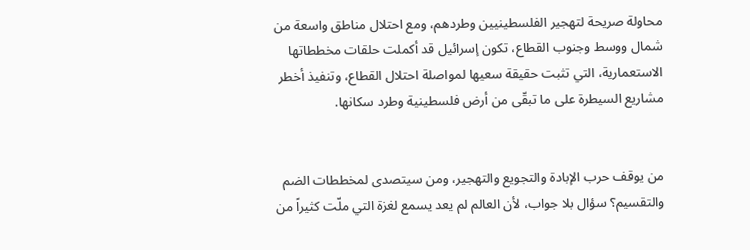محاولة صريحة لتهجير الفلسطينيين وطردهم، ومع احتلال مناطق واسعة من شمال ووسط وجنوب القطاع، تكون إسرائيل قد أكملت حلقات مخططاتها الاستعمارية، التي تثبت حقيقة سعيها لمواصلة احتلال القطاع، وتنفيذ أخطر مشاريع السيطرة على ما تبقّى من أرض فلسطينية وطرد سكانها.


من يوقف حرب الإبادة والتجويع والتهجير، ومن سيتصدى لمخططات الضم والتقسيم؟ سؤال بلا جواب، لأن العالم لم يعد يسمع لغزة التي ملّت كثيراً من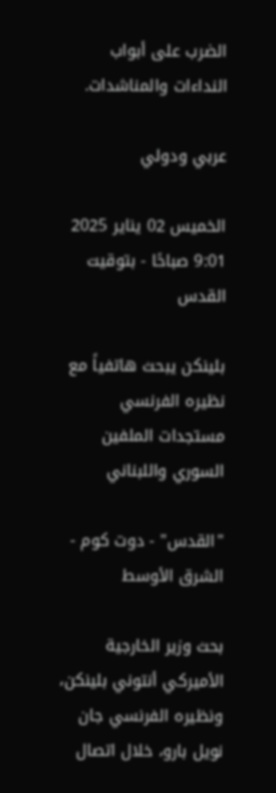الضرب على أبواب النداءات والمناشدات.

عربي ودولي

الخميس 02 يناير 2025 9:01 صباحًا - بتوقيت القدس

بلينكن يبحث هاتفياً مع نظيره الفرنسي مستجدات الملفين السوري واللبناني

"القدس" - دوت كوم - الشرق الأوسط

بحث وزير الخارجية الأميركي أنتوني بلينكن، ونظيره الفرنسي جان نويل بارو، خلال اتصال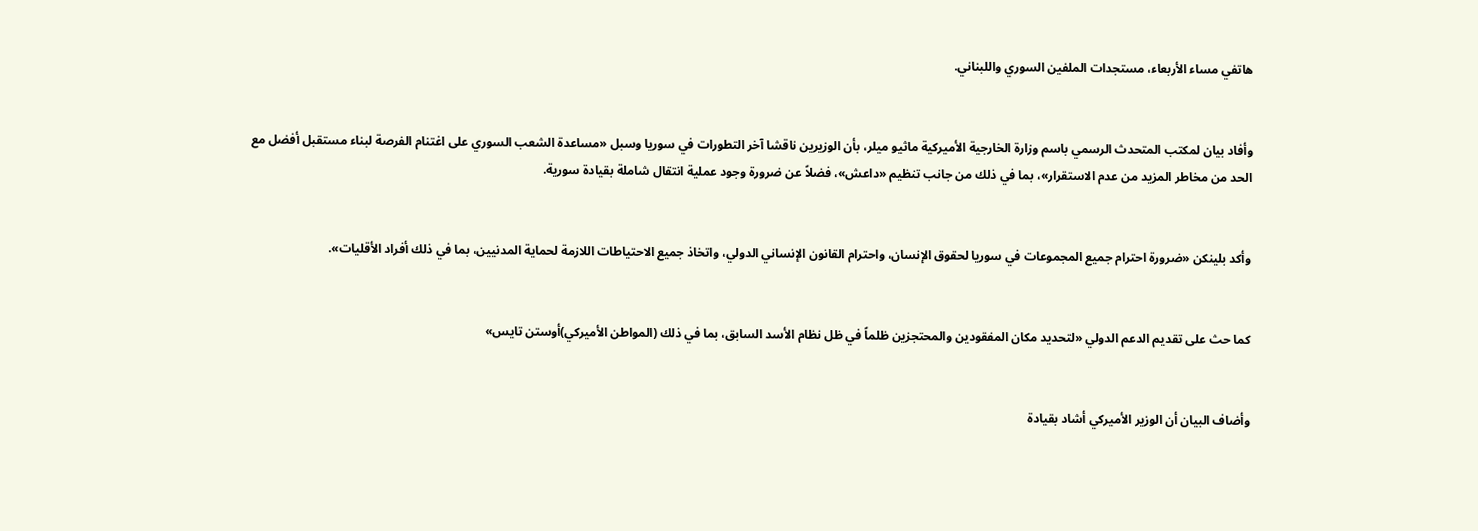هاتفي مساء الأربعاء، مستجدات الملفين السوري واللبناني.


وأفاد بيان لمكتب المتحدث الرسمي باسم وزارة الخارجية الأميركية ماثيو ميلر، بأن الوزيرين ناقشا آخر التطورات في سوريا وسبل «مساعدة الشعب السوري على اغتنام الفرصة لبناء مستقبل أفضل مع الحد من مخاطر المزيد من عدم الاستقرار»، بما في ذلك من جانب تنظيم «داعش»، فضلاً عن ضرورة وجود عملية انتقال شاملة بقيادة سورية.


وأكد بلينكن «ضرورة احترام جميع المجموعات في سوريا لحقوق الإنسان، واحترام القانون الإنساني الدولي، واتخاذ جميع الاحتياطات اللازمة لحماية المدنيين، بما في ذلك أفراد الأقليات».


كما حث على تقديم الدعم الدولي «لتحديد مكان المفقودين والمحتجزين ظلماً في ظل نظام الأسد السابق، بما في ذلك (المواطن الأميركي)أوستن تايس»


وأضاف البيان أن الوزير الأميركي أشاد بقيادة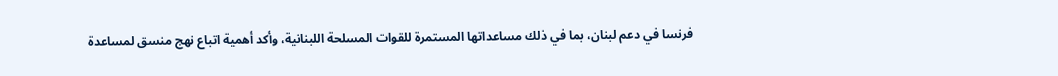فرنسا في دعم لبنان، بما في ذلك مساعداتها المستمرة للقوات المسلحة اللبنانية، وأكد أهمية اتباع نهج منسق لمساعدة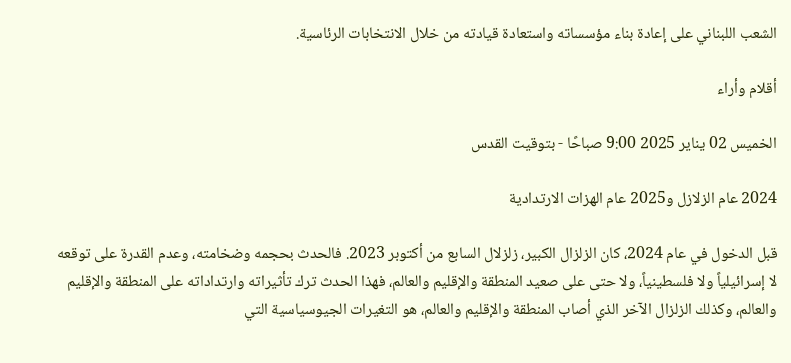الشعب اللبناني على إعادة بناء مؤسساته واستعادة قيادته من خلال الانتخابات الرئاسية.

أقلام وأراء

الخميس 02 يناير 2025 9:00 صباحًا - بتوقيت القدس

2024 عام الزلازل و2025 عام الهزات الارتدادية

قبل الدخول في عام 2024، كان الزلزال الكبير، زلزلال السابع من أكتوبر 2023. فالحدث بحجمه وضخامته، وعدم القدرة على توقعه لا إسرائيلياً ولا فلسطينياً، ولا حتى على صعيد المنطقة والإقليم والعالم، فهذا الحدث ترك تأثيراته وارتداداته على المنطقة والإقليم والعالم، وكذلك الزلزال الآخر الذي أصاب المنطقة والإقليم والعالم، هو التغيرات الجيوسياسية التي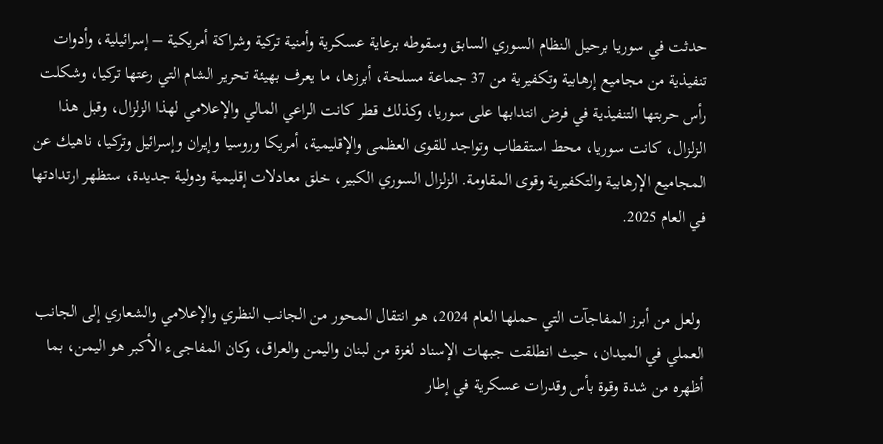حدثت في سوريا برحيل النظام السوري السابق وسقوطه برعاية عسكرية وأمنية تركية وشراكة أمريكية – إسرائيلية، وأدوات تنفيذية من مجاميع إرهابية وتكفيرية من 37 جماعة مسلحة، أبرزها، ما يعرف بهيئة تحرير الشام التي رعتها تركيا، وشكلت رأس حربتها التنفيذية في فرض انتدابها على سوريا، وكذلك قطر كانت الراعي المالي والإعلامي لهذا الزلزال، وقبل هذا الزلزال، كانت سوريا، محط استقطاب وتواجد للقوى العظمى والإقليمية، أمريكا وروسيا وإيران وإسرائيل وتركيا، ناهيك عن المجاميع الإرهابية والتكفيرية وقوى المقاومة. الزلزال السوري الكبير، خلق معادلات إقليمية ودولية جديدة، ستظهر ارتدادتها في العام 2025.


 ولعل من أبرز المفاجآت التي حملها العام 2024، هو انتقال المحور من الجانب النظري والإعلامي والشعاري إلى الجانب العملي في الميدان، حيث انطلقت جبهات الإسناد لغزة من لبنان واليمن والعراق، وكان المفاجىء الأكبر هو اليمن، بما أظهره من شدة وقوة بأس وقدرات عسكرية في إطار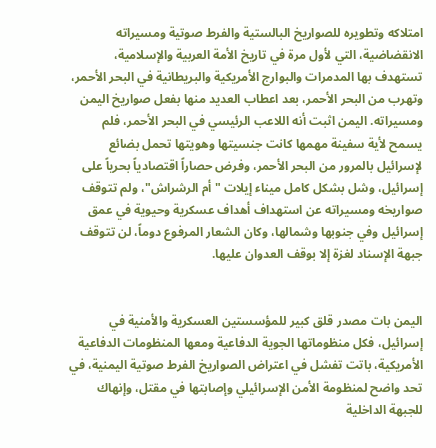امتلاكه وتطويره للصواريخ البالستية والفرط صوتية ومسيراته الانقضاضية، التي لأول مرة في تاريخ الأمة العربية والإسلامية، تستهدف بها المدمرات والبوارج الأمريكية والبريطانية في البحر الأحمر، وتهرب من البحر الأحمر، بعد اعطاب العديد منها بفعل صواريخ اليمن ومسيراته. اليمن اثبت أنه اللاعب الرئيسي في البحر الأحمر، فلم يسمح لأية سفينة مهمها كانت جنسيتها وهويتها تحمل بضائع لإسرائيل بالمرور من البحر الأحمر، وفرض حصاراً اقتصادياً بحرياً على إسرائيل، وشل بشكل كامل ميناء إيلات " أم الرشراش"، ولم تتوقف صواريخه ومسيراته عن استهداف أهداف عسكرية وحيوية في عمق إسرائيل وفي جنوبها وشمالها، وكان الشعار المرفوع دوماً، لن تتوقف جبهة الإسناد لغزة إلا بوقف العدوان عليها.


اليمن بات مصدر قلق كبير للمؤسستين العسكرية والأمنية في إسرائيل، فكل منظوماتها الجوية الدفاعية ومعها المنظومات الدفاعية الأمريكية، باتت تفشل في اعتراض الصواريخ الفرط صوتية اليمنية، في تحد واضح لمنظومة الأمن الإسرائيلي وإصابتها في مقتل، وإنهاك للجبهة الداخلية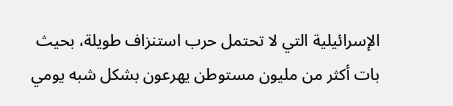الإسرائيلية التي لا تحتمل حرب استنزاف طويلة، بحيث بات أكثر من مليون مستوطن يهرعون بشكل شبه يومي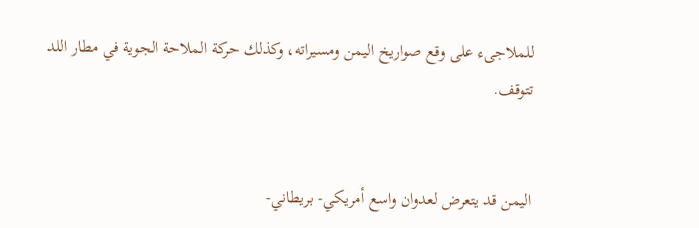للملاجىء على وقع صواريخ اليمن ومسيراته، وكذلك حركة الملاحة الجوية في مطار اللد تتوقف.


اليمن قد يتعرض لعدوان واسع أمريكي- بريطاني-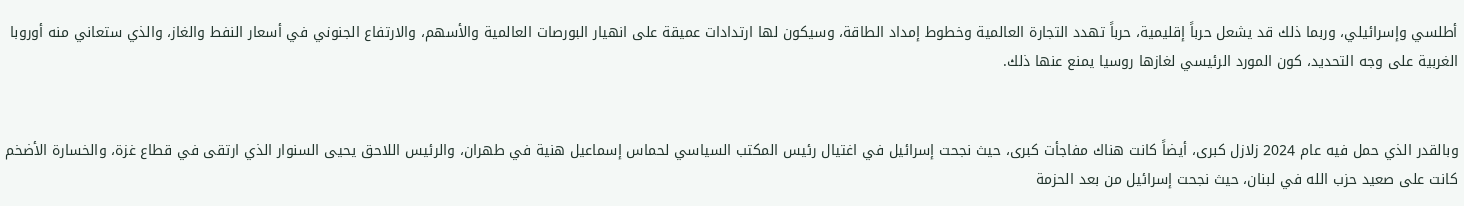أطلسي وإسرائيلي، وربما ذلك قد يشعل حرباً إقليمية، حرباً تهدد التجارة العالمية وخطوط إمداد الطاقة، وسيكون لها ارتدادات عميقة على انهيار البورصات العالمية والأسهم، والارتفاع الجنوني في أسعار النفط والغاز، والذي ستعاني منه أوروبا الغربية على وجه التحديد، كون المورد الرئيسي لغازها روسيا يمنع عنها ذلك.


وبالقدر الذي حمل فيه عام 2024 زلازل كبرى، أيضاً كانت هناك مفاجأت كبرى، حيث نجحت إسرائيل في اغتيال رئيس المكتب السياسي لحماس إسماعيل هنية في طهران، والرئيس اللاحق يحيى السنوار الذي ارتقى في قطاع غزة، والخسارة الأضخم كانت على صعيد حزب الله في لبنان، حيث نجحت إسرائيل من بعد الحزمة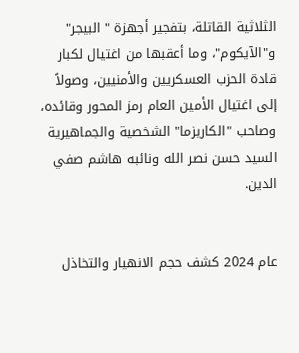الثلاثية القاتلة، بتفجير أجهزة " البيجر" و"الآيكوم"، وما أعقبها من اغتيال لكبار قادة الحزب العسكريين والأمنيين، وصولاً إلى اغتيال الأمين العام رمز المحور وقائده، وصاحب "الكاريزما" الشخصية والجماهيرية السيد حسن نصر الله ونائبه هاشم صفي الدين.


عام 2024 كشف حجم الانهيار والتخاذل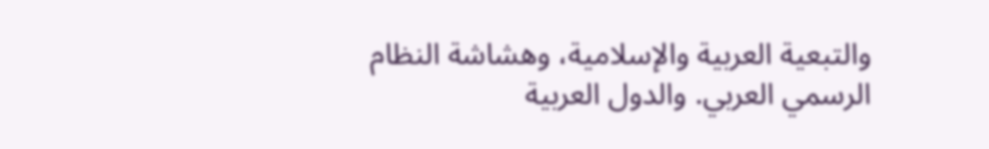والتبعية العربية والإسلامية، وهشاشة النظام الرسمي العربي. والدول العربية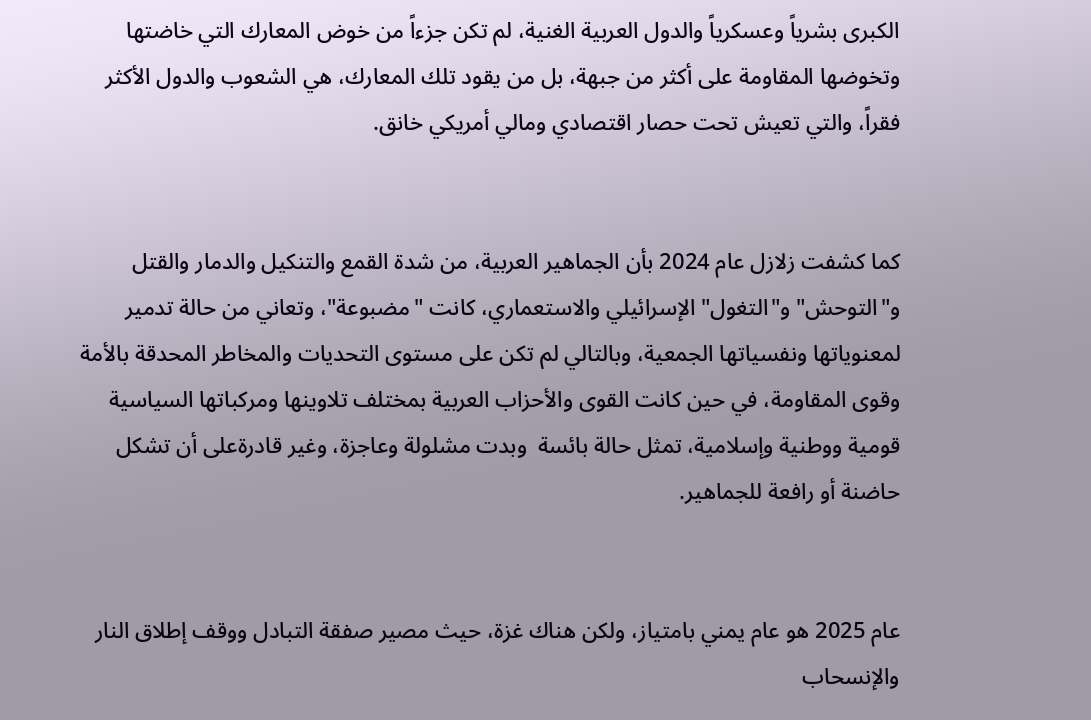الكبرى بشرياً وعسكرياً والدول العربية الغنية، لم تكن جزءاً من خوض المعارك التي خاضتها وتخوضها المقاومة على أكثر من جبهة، بل من يقود تلك المعارك، هي الشعوب والدول الأكثر فقراً، والتي تعيش تحت حصار اقتصادي ومالي أمريكي خانق.


كما كشفت زلازل عام 2024 بأن الجماهير العربية، من شدة القمع والتنكيل والدمار والقتل و"التوحش" و"التغول" الإسرائيلي والاستعماري، كانت "مضبوعة"، وتعاني من حالة تدمير لمعنوياتها ونفسياتها الجمعية، وبالتالي لم تكن على مستوى التحديات والمخاطر المحدقة بالأمة وقوى المقاومة، في حين كانت القوى والأحزاب العربية بمختلف تلاوينها ومركباتها السياسية قومية ووطنية وإسلامية، تمثل حالة بائسة  وبدت مشلولة وعاجزة، وغير قادرةعلى أن تشكل حاضنة أو رافعة للجماهير.


عام 2025 هو عام يمني بامتياز، ولكن هناك غزة، حيث مصير صفقة التبادل ووقف إطلاق النار والإنسحاب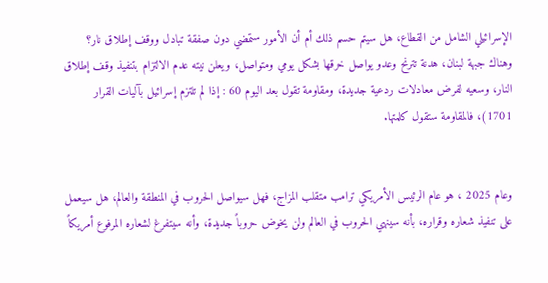الإسرائيلي الشامل من القطاع، هل سيتم حسم ذلك أم أن الأمور ستمضي دون صفقة تبادل ووقف إطلاق نار؟ وهناك جبهة لبنان، هدنة تترنح وعدو يواصل خرقها بشكل يومي ومتواصل، ويعلن نيته عدم الالتزام بتنفيذ وقف إطلاق النار، وسعيه لفرض معادلات ردعية جديدة، ومقاومة تقول بعد اليوم 60 : إذا لم تلتزم إسرائيل بآليات القرار 1701)، فالمقاومة ستقول كلمتها.


وعام 2025 ، هو عام الرئيس الأمريكي ترامب متقلب المزاج، فهل سيواصل الحروب في المنطقة والعالم، هل سيعمل على تنفيذ شعاره وقراره، بأنه سينهي الحروب في العالم ولن يخوض حروباً جديدة، وأنه سيتفرغ لشعاره المرفوع أمريكاً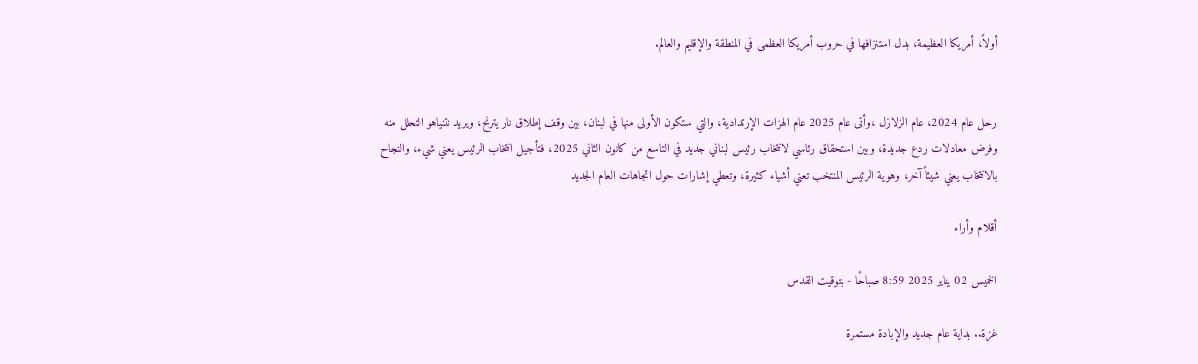أولاً، أمريكا العظيمة، بدل استنزافها في حروب أمريكا العظمى في المنطقة والإقليم والعالم.


رحل عام 2024، عام الزلازل ،وأتى عام 2025 عام الهزات الإرتدادية، والتي ستكون الأولى منها في لبنان، بين وقف إطلاق نار يترنح، ويريد نتنياهو التحلل منه وفرض معادلات ردع جديدة، وبين استحقاق رئاسي لانتخاب رئيس لبناني جديد في التاسع من كانون الثاني 2025، فتأجيل انتخاب الرئيس يعني شيء، والنجاح بالانتخاب يعني شيئاً آخر، وهوية الرئيس المنتخب تعني أشياء كثيرة، وتعطي إشارات حول اتجاهات العام الجديد

أقلام وأراء

الخميس 02 يناير 2025 8:59 صباحًا - بتوقيت القدس

غزة.. بداية عام جديد والإبادة مستمرة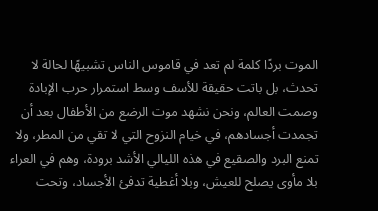الموت بردًا كلمة لم تعد في قاموس الناس تشبيهًا لحالة لا تحدث، بل باتت حقيقة للأسف وسط استمرار حرب الإبادة وصمت العالم، ونحن نشهد موت الرضع من الأطفال بعد أن تجمدت أجسادهم، في خيام النزوح التي لا تقي من المطر، ولا تمنع البرد والصقيع في هذه الليالي الأشد برودة، وهم في العراء بلا مأوى يصلح للعيش، وبلا أغطية تدفئ الأجساد، وتحت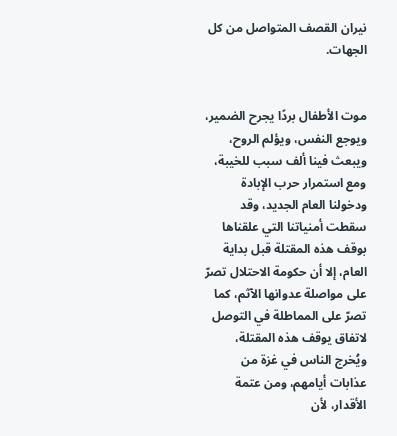نيران القصف المتواصل من كل الجهات.


موت الأطفال بردًا يجرح الضمير، ويوجع النفس، ويؤلم الروح، ويبعث فينا ألف سبب للخيبة، ومع استمرار حرب الإبادة ودخولنا العام الجديد، وقد سقطت أمنياتنا التي علقناها بوقف هذه المقتلة قبل بداية العام، إلا أن حكومة الاحتلال تصرّ على مواصلة عدوانها الآثم، كما تصرّ على المماطلة في التوصل لاتفاق يوقف هذه المقتلة، ويُخرج الناس في غزة من عذابات أيامهم، ومن عتمة الأقدار، لأن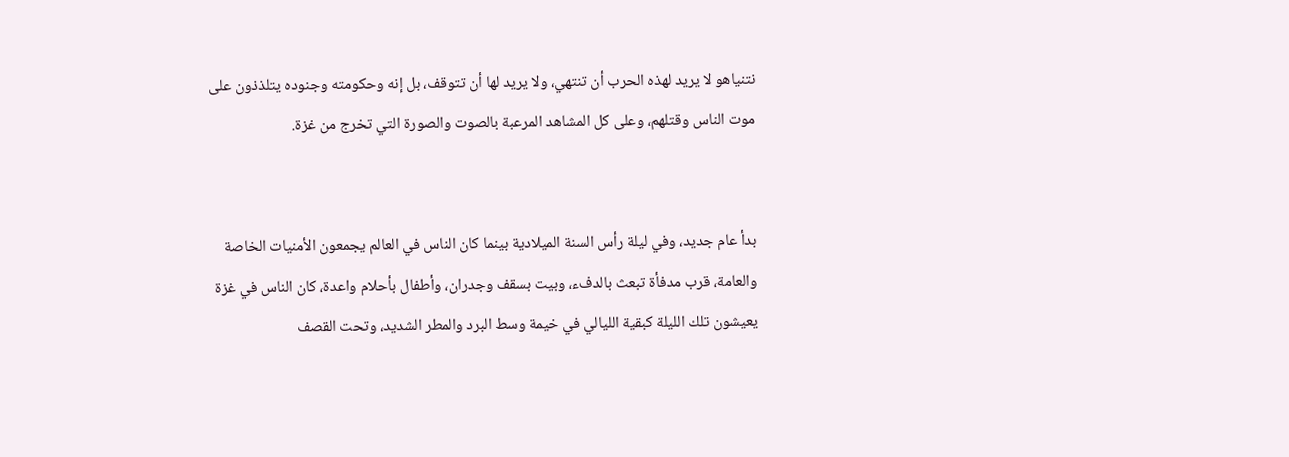نتنياهو لا يريد لهذه الحرب أن تنتهي، ولا يريد لها أن تتوقف، بل إنه وحكومته وجنوده يتلذذون على موت الناس وقتلهم، وعلى كل المشاهد المرعبة بالصوت والصورة التي تخرج من غزة.


بدأ عام جديد، وفي ليلة رأس السنة الميلادية بينما كان الناس في العالم يجمعون الأمنيات الخاصة والعامة، قرب مدفأة تبعث بالدفء، وبيت بسقف وجدران، وأطفال بأحلام واعدة، كان الناس في غزة يعيشون تلك الليلة كبقية الليالي في خيمة وسط البرد والمطر الشديد، وتحت القصف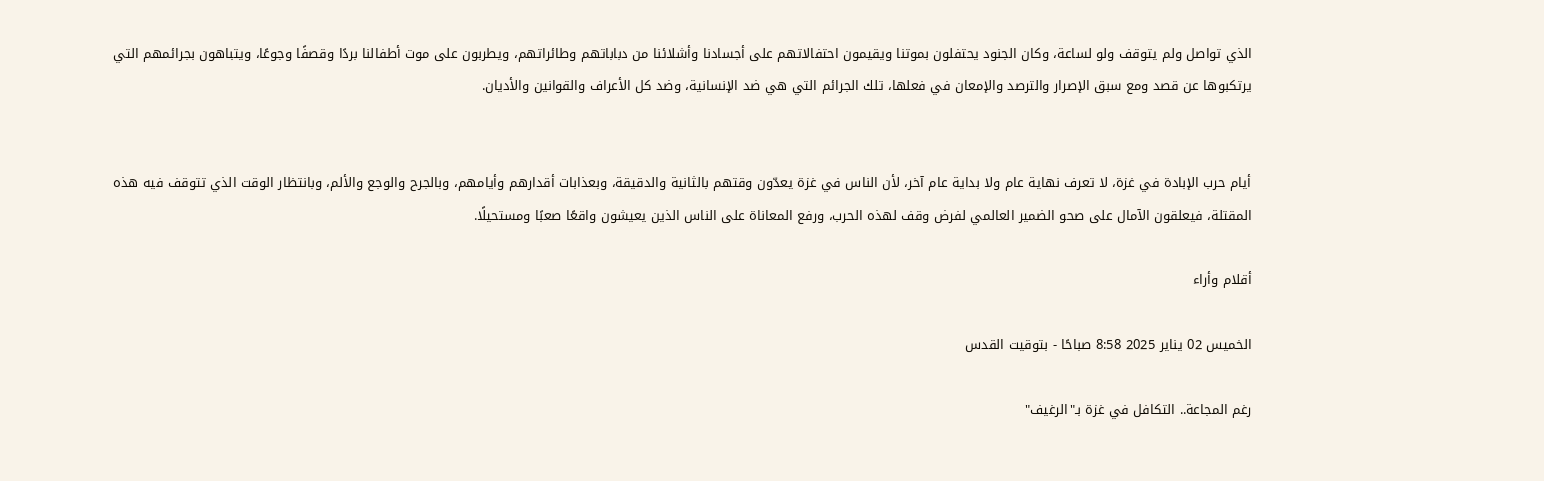الذي تواصل ولم يتوقف ولو لساعة، وكان الجنود يحتفلون بموتنا ويقيمون احتفالاتهم على أجسادنا وأشلائنا من دباباتهم وطائراتهم، ويطربون على موت أطفالنا بردًا وقصفًا وجوعًا، ويتباهون بجرائمهم التي يرتكبوها عن قصد ومع سبق الإصرار والترصد والإمعان في فعلها، تلك الجرائم التي هي ضد الإنسانية، وضد كل الأعراف والقوانين والأديان.


أيام حرب الإبادة في غزة، لا تعرف نهاية عام ولا بداية عام آخر، لأن الناس في غزة يعدّون وقتهم بالثانية والدقيقة، وبعذابات أقدارهم وأيامهم، وبالجرح والوجع والألم، وبانتظار الوقت الذي تتوقف فيه هذه المقتلة، فيعلقون الآمال على صحو الضمير العالمي لفرض وقف لهذه الحرب، ورفع المعاناة على الناس الذين يعيشون واقعًا صعبًا ومستحيلًا.

أقلام وأراء

الخميس 02 يناير 2025 8:58 صباحًا - بتوقيت القدس

رغم المجاعة.. التكافل في غزة بـ"الرغيف"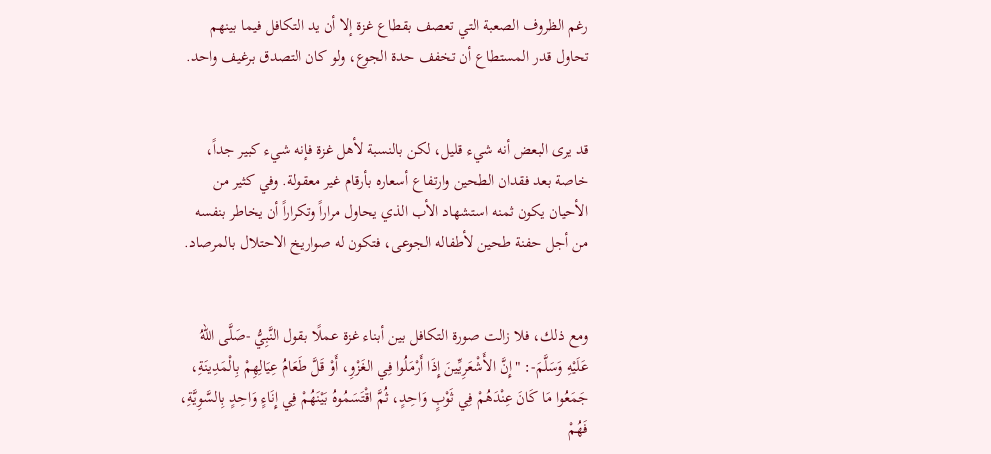رغم الظروف الصعبة التي تعصف بقطاع غزة إلا أن يد التكافل فيما بينهم تحاول قدر المستطاع أن تخفف حدة الجوع، ولو كان التصدق برغيف واحد.


قد يرى البعض أنه شيء قليل، لكن بالنسبة لأهل غزة فإنه شيء كبير جداً، خاصة بعد فقدان الطحين وارتفاع أسعاره بأرقام غير معقولة. وفي كثير من الأحيان يكون ثمنه استشهاد الأب الذي يحاول مراراً وتكراراً أن يخاطر بنفسه من أجل حفنة طحين لأطفاله الجوعى، فتكون له صواريخ الاحتلال بالمرصاد.


ومع ذلك، فلا زالت صورة التكافل بين أبناء غزة عملًا بقول النَّبِيُّ -صَلَّى اللهُ عَلَيْهِ وَسَلَّمَ-: "إِنَّ الأَشْعَرِيِّينَ إِذَا أَرْمَلُوا فِي الغَزْوِ، أَوْ قَلَّ طَعَامُ عِيَالِهِمْ بِالْمَدِينَةِ، جَمَعُوا مَا كَانَ عِنْدَهُمْ فِي ثَوْبٍ وَاحِدٍ، ثُمَّ اقْتَسَمُوهُ بَيْنَهُمْ فِي إِنَاءٍ وَاحِدٍ بِالسَّوِيَّةِ، فَهُمْ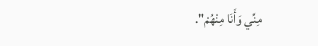مِنِّي وَأَنَا مِنْهُمْ".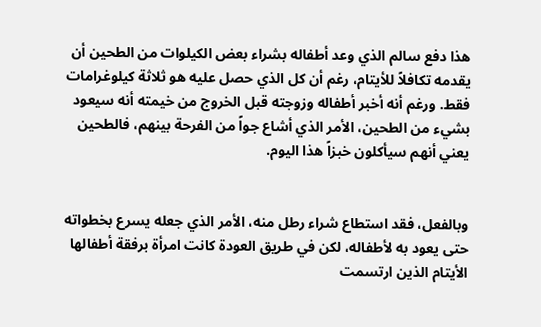هذا دفع سالم الذي وعد أطفاله بشراء بعض الكيلوات من الطحين أن يقدمه تكافلاً للأيتام، رغم أن كل الذي حصل عليه هو ثلاثة كيلوغرامات فقط. ورغم أنه أخبر أطفاله وزوجته قبل الخروج من خيمته أنه سيعود بشيء من الطحين، الأمر الذي أشاع جواً من الفرحة بينهم، فالطحين يعني أنهم سيأكلون خبزاً هذا اليوم.


وبالفعل، فقد استطاع شراء رطل منه، الأمر الذي جعله يسرع بخطواته حتى يعود به لأطفاله، لكن في طريق العودة كانت امرأة برفقة أطفالها الأيتام الذين ارتسمت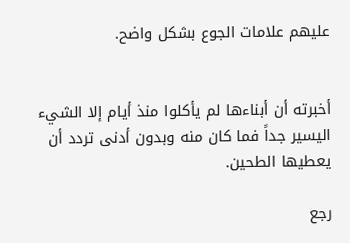عليهم علامات الجوع بشكل واضح.


أخبرته أن أبناءها لم يأكلوا منذ أيام إلا الشيء اليسير جداً فما كان منه وبدون أدنى تردد أن يعطيها الطحين.

رجع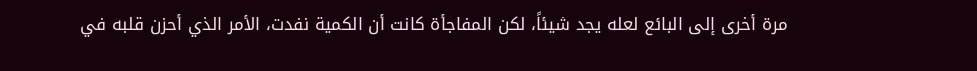مرة أخرى إلى البائع لعله يجد شيئاً، لكن المفاجأة كانت أن الكمية نفدت، الأمر الذي أحزن قلبه في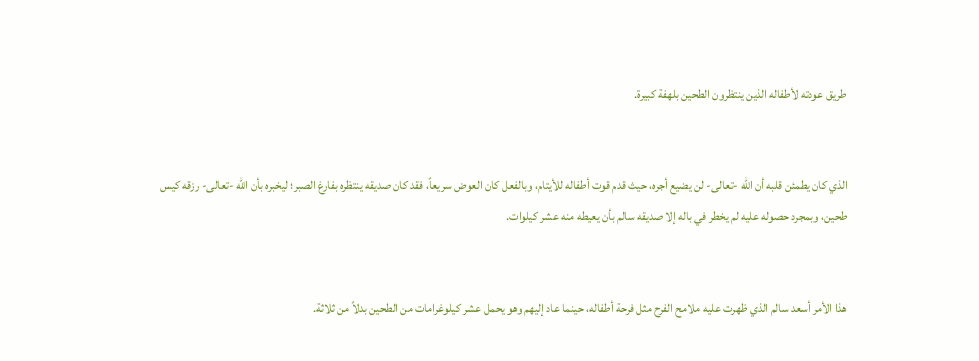طريق عودته لأطفاله الذين ينتظرون الطحين بلهفة كبيرة.


الذي كان يطمئن قلبه أن الله -تعالى- لن يضيع أجره، حيث قدم قوت أطفاله للأيتام، وبالفعل كان العوض سريعاً، فقد كان صديقه ينتظره بفارغ الصبر؛ ليخبره بأن الله -تعالى- رزقه كيس طحين، وبمجرد حصوله عليه لم يخطر في باله إلا صديقه سالم بأن يعيطه منه عشر كيلوات.


هذا الأمر أسعد سالم الذي ظهرت عليه ملامح الفرح مثل فرحة أطفاله، حينما عاد إليهم وهو يحمل عشر كيلوغرامات من الطحين بدلاً من ثلاثة.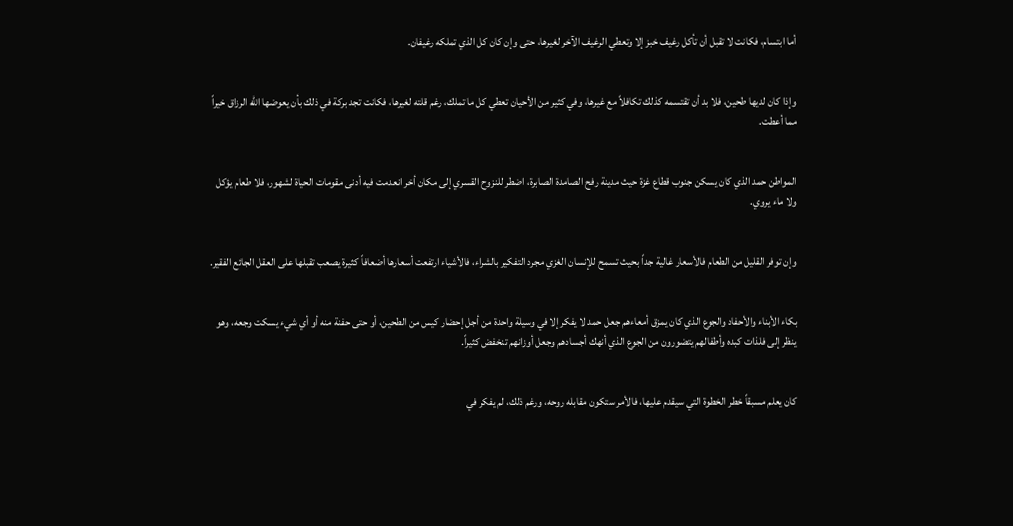أما ابتسام، فكانت لا تقبل أن تأكل رغيف خبز إلا وتعطي الرغيف الآخر لغيرها، حتى وإن كان كل الذي تملكه رغيفان.


وإذا كان لديها طحين، فلا بد أن تقتسمه كذلك تكافلاً مع غيرها، وفي كثير من الأحيان تعطي كل ما تملك، رغم قلته لغيرها، فكانت تجد بركة في ذلك بأن يعوضها الله الرزاق خيراً مما أعطت.


المواطن حمد الذي كان يسكن جنوب قطاع غزة حيث مدينة رفح الصامدة الصابرة، اضطر للنزوح القسري إلى مكان أخر انعدمت فيه أدنى مقومات الحياة لشهور، فلا طعام يؤكل ولا ماء يروي.


وإن توفر القليل من الطعام فالأسعار غالية جداً بحيث تسمح للإنسان الغزي مجرد التفكير بالشراء، فالأشياء ارتفعت أسعارها أضعافاً كثيرة يصعب تقبلها على العقل الجائع الفقير.


بكاء الأبناء والأحفاد والجوع الذي كان يمزق أمعاءهم جعل حمد لا يفكر إلا في وسيلة واحدة من أجل إحضار كيس من الطحين، أو حتى حفنة منه أو أي شيء يسكت وجعه، وهو ينظر إلى فلذات كبده وأطفالهم يتضورون من الجوع الذي أنهك أجسادهم وجعل أوزانهم تنخفض كثيراً.


كان يعلم مسبقاً خطر الخطوة التي سيقدم عليها، فالأمر ستكون مقابله روحه، ورغم ذلك، لم يفكر في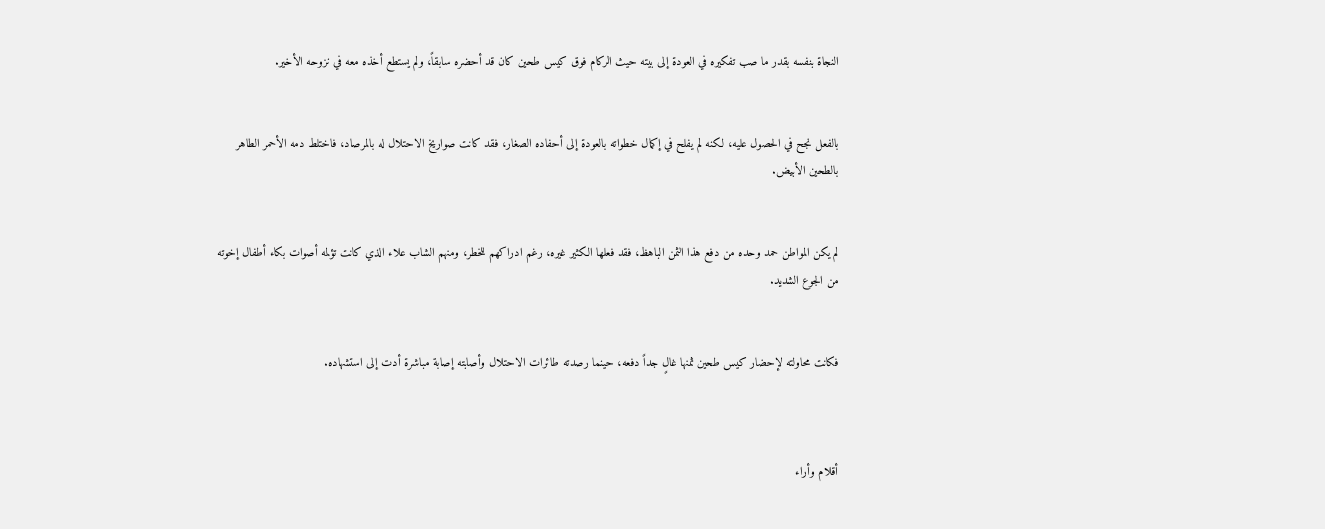النجاة بنفسه بقدر ما صب تفكيره في العودة إلى بيته حيث الركام فوق كيس طحين كان قد أحضره سابقاً، ولم يستطع أخذه معه في نزوحه الأخير.


بالفعل نجح في الحصول عليه، لكنه لم يفلح في إكمال خطواته بالعودة إلى أحفاده الصغار، فقد كانت صواريخ الاحتلال له بالمرصاد، فاختلط دمه الأحمر الطاهر بالطحين الأبيض.


لم يكن المواطن حمد وحده من دفع هذا الثمن الباهظ، فقد فعلها الكثير غيره، رغم ادراكهم للخطر، ومنهم الشاب علاء الذي كانت تؤلمه أصوات بكاء أطفال إخوته من الجوع الشديد.


فكانت محاولته لإحضار كيس طحين ثمنها غالٍ جداً دفعه، حينما رصدته طائرات الاحتلال وأصابته إصابة مباشرة أدت إلى استشهاده.



أقلام وأراء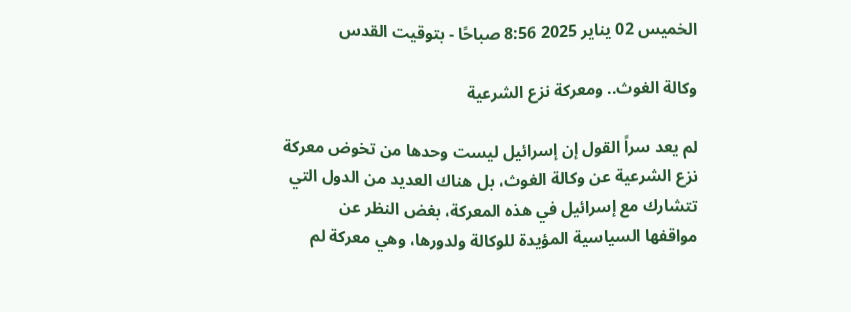الخميس 02 يناير 2025 8:56 صباحًا - بتوقيت القدس

وكالة الغوث.. ومعركة نزع الشرعية

لم يعد سراً القول إن إسرائيل ليست وحدها من تخوض معركة نزع الشرعية عن وكالة الغوث، بل هناك العديد من الدول التي تتشارك مع إسرائيل في هذه المعركة، بغض النظر عن مواقفها السياسية المؤيدة للوكالة ولدورها، وهي معركة لم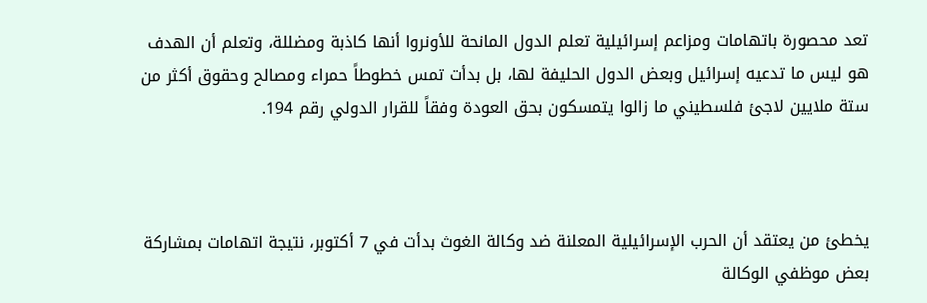تعد محصورة باتهامات ومزاعم إسرائيلية تعلم الدول المانحة للأونروا أنها كاذبة ومضللة، وتعلم أن الهدف هو ليس ما تدعيه إسرائيل وبعض الدول الحليفة لها، بل بدأت تمس خطوطاً حمراء ومصالح وحقوق أكثر من ستة ملايين لاجئ فلسطيني ما زالوا يتمسكون بحق العودة وفقاً للقرار الدولي رقم 194.



يخطئ من يعتقد أن الحرب الإسرائيلية المعلنة ضد وكالة الغوث بدأت في 7 أكتوبر، نتيجة اتهامات بمشاركة بعض موظفي الوكالة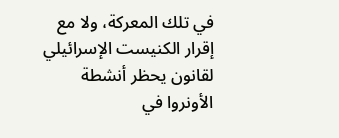في تلك المعركة، ولا مع إقرار الكنيست الإسرائيلي لقانون يحظر أنشطة الأونروا في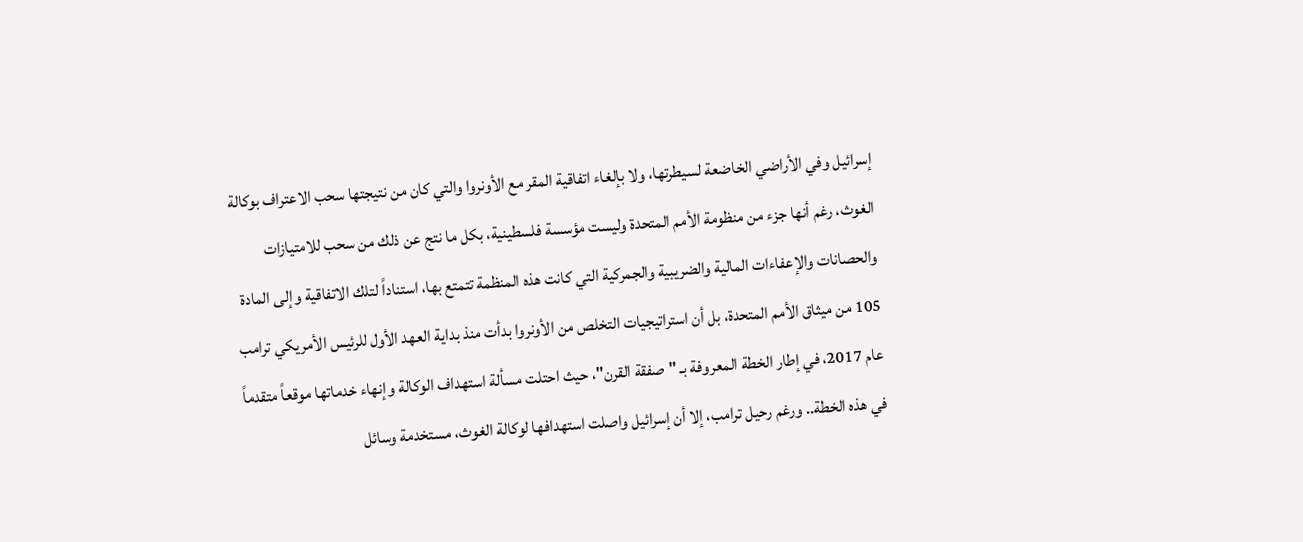إسرائيل وفي الأراضي الخاضعة لسيطرتها، ولا بإلغاء اتفاقية المقر مع الأونروا والتي كان من نتيجتها سحب الاعتراف بوكالة الغوث، رغم أنها جزء من منظومة الأمم المتحدة وليست مؤسسة فلسطينية، بكل ما نتج عن ذلك من سحب للامتيازات والحصانات والإعفاءات المالية والضريبية والجمركية التي كانت هذه المنظمة تتمتع بها، استناداً لتلك الاتفاقية وإلى المادة 105 من ميثاق الأمم المتحدة، بل أن استراتيجيات التخلص من الأونروا بدأت منذ بداية العهد الأول للرئيس الأمريكي ترامب عام 2017، في إطار الخطة المعروفة بـ "صفقة القرن"، حيث احتلت مسألة استهداف الوكالة وإنهاء خدماتها موقعاً متقدماً في هذه الخطة.. ورغم رحيل ترامب، إلا أن إسرائيل واصلت استهدافها لوكالة الغوث، مستخدمة وسائل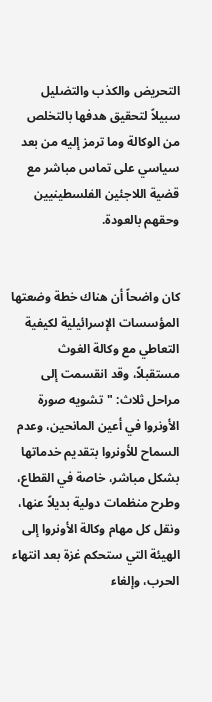التحريض والكذب والتضليل سبيلاً لتحقيق هدفها بالتخلص من الوكالة وما ترمز إليه من بعد سياسي على تماس مباشر مع قضية اللاجئين الفلسطينيين وحقهم بالعودة.


كان واضحاً أن هناك خطة وضعتها المؤسسات الإسرائيلية لكيفية التعاطي مع وكالة الغوث مستقبلاً، وقد انقسمت إلى مراحل ثلاث: "تشويه صورة الأونروا في أعين المانحين، وعدم السماح للأونروا بتقديم خدماتها بشكل مباشر، خاصة في القطاع، وطرح منظمات دولية بديلاً عنها، ونقل كل مهام وكالة الأونروا إلى الهيئة التي ستحكم غزة بعد انتهاء الحرب، وإلغاء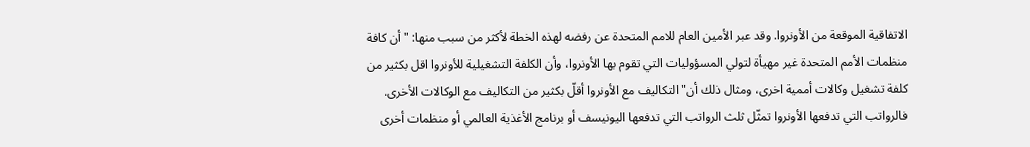الاتفاقية الموقعة من الأونروا. وقد عبر الأمين العام للامم المتحدة عن رفضه لهذه الخطة لأكثر من سبب منها: "أن كافة منظمات الأمم المتحدة غير مهيأة لتولي المسؤوليات التي تقوم بها الأونروا، وأن الكلفة التشغيلية للأونروا اقل بكثير من كلفة تشغيل وكالات أممية اخرى، ومثال ذلك أن"التكاليف مع الأونروا أقلّ بكثير من التكاليف مع الوكالات الأخرى. فالرواتب التي تدفعها الأونروا تمثّل ثلث الرواتب التي تدفعها اليونيسف أو برنامج الأغذية العالمي أو منظمات أخرى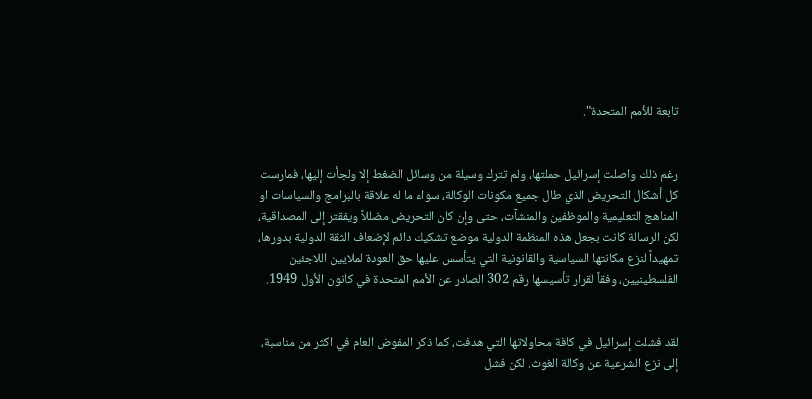تابعة للأمم المتحدة".


رغم ذلك واصلت إسرائيل حملتها، ولم تترك وسيلة من وسائل الضغط إلا ولجأت إليها، فمارست كل أشكال التحريض الذي طال جميع مكونات الوكالة، سواء ما له علاقة بالبرامج والسياسات او المناهج التعليمية والموظفين والمنشآت، حتى وإن كان التحريض مضللاً ويفقتر إلى المصداقية، لكن الرسالة كانت بجعل هذه المنظمة الدولية موضع تشكيك دائم لإضعاف الثقة الدولية بدورها، تمهيداً لنزع مكانتها السياسية والقانونية التي يتأسس عليها حق العودة لملايين اللاجئين الفلسطينيين، وفقاً لقرار تأسيسها رقم 302 الصادر عن الأمم المتحدة في كانون الأول 1949.


لقد فشلت إسرائيل في كافة محاولاتها التي هدفت، كما ذكر المفوض العام في اكثر من مناسبة، إلى نزع الشرعية عن وكالة الغوث. لكن فشل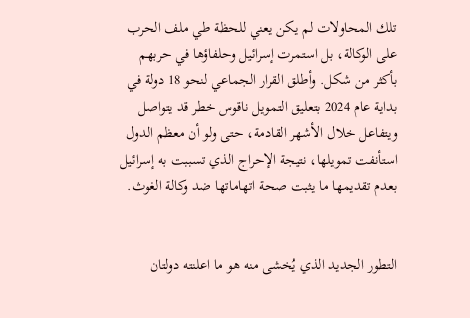تلك المحاولات لم يكن يعني للحظة طي ملف الحرب على الوكالة، بل استمرت إسرائيل وحلفاؤها في حربهم بأكثر من شكل. وأطلق القرار الجماعي لنحو 18 دولة في بداية عام 2024 بتعليق التمويل ناقوس خطر قد يتواصل ويتفاعل خلال الأشهر القادمة، حتى ولو أن معظم الدول استأنفت تمويلها، نتيجة الإحراج الذي تسببت به إسرائيل بعدم تقديمها ما يثبت صحة اتهاماتها ضد وكالة الغوث.


التطور الجديد الذي يُخشى منه هو ما اعلنته دولتان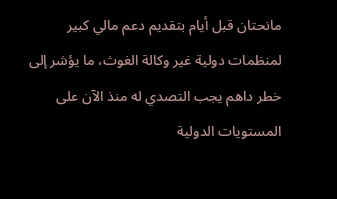مانحتان قبل أيام بتقديم دعم مالي كبير لمنظمات دولية غير وكالة الغوث، ما يؤشر إلى خطر داهم يجب التصدي له منذ الآن على المستويات الدولية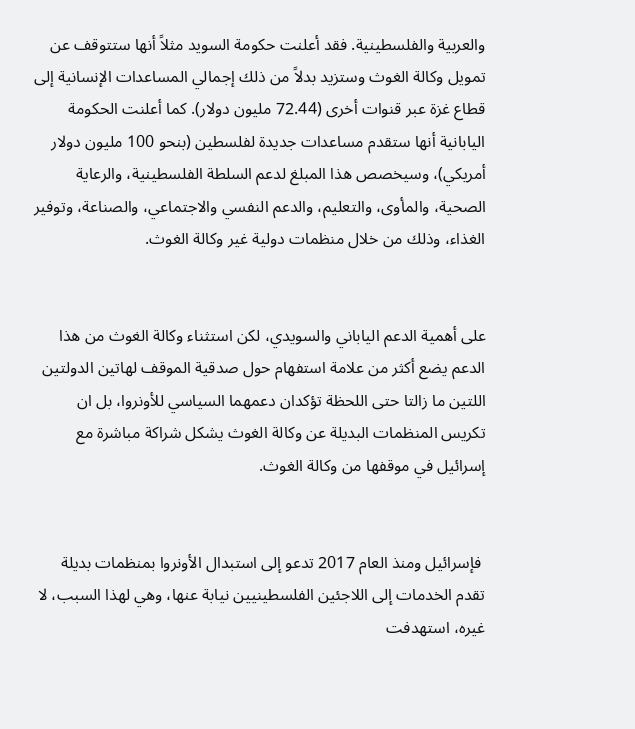والعربية والفلسطينية. فقد أعلنت حكومة السويد مثلاً أنها ستتوقف عن تمويل وكالة الغوث وستزيد بدلاً من ذلك إجمالي المساعدات الإنسانية إلى قطاع غزة عبر قنوات أخرى (72.44 مليون دولار). كما أعلنت الحكومة اليابانية أنها ستقدم مساعدات جديدة لفلسطين (بنحو 100 مليون دولار أمريكي)، وسيخصص هذا المبلغ لدعم السلطة الفلسطينية، والرعاية الصحية، والمأوى، والتعليم، والدعم النفسي والاجتماعي، والصناعة، وتوفير الغذاء، وذلك من خلال منظمات دولية غير وكالة الغوث.


على أهمية الدعم الياباني والسويدي، لكن استثناء وكالة الغوث من هذا الدعم يضع أكثر من علامة استفهام حول صدقية الموقف لهاتين الدولتين اللتين ما زالتا حتى اللحظة تؤكدان دعمهما السياسي للأونروا، بل ان تكريس المنظمات البديلة عن وكالة الغوث يشكل شراكة مباشرة مع إسرائيل في موقفها من وكالة الغوث.


 فإسرائيل ومنذ العام 2017 تدعو إلى استبدال الأونروا بمنظمات بديلة تقدم الخدمات إلى اللاجئين الفلسطينيين نيابة عنها، وهي لهذا السبب، لا غيره، استهدفت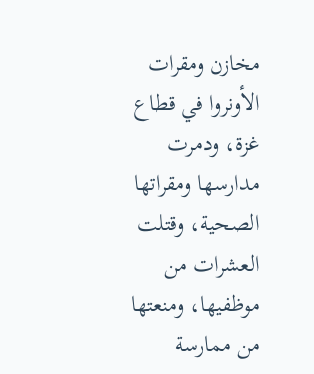مخازن ومقرات الأونروا في قطاع غزة، ودمرت مدارسها ومقراتها الصحية، وقتلت العشرات من موظفيها، ومنعتها من ممارسة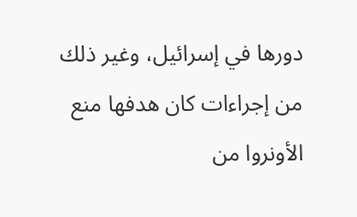دورها في إسرائيل، وغير ذلك من إجراءات كان هدفها منع الأونروا من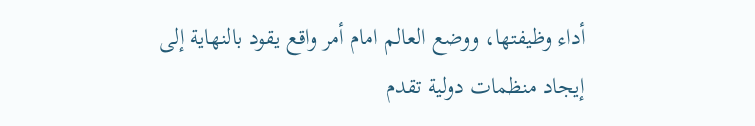أداء وظيفتها، ووضع العالم امام أمر واقع يقود بالنهاية إلى إيجاد منظمات دولية تقدم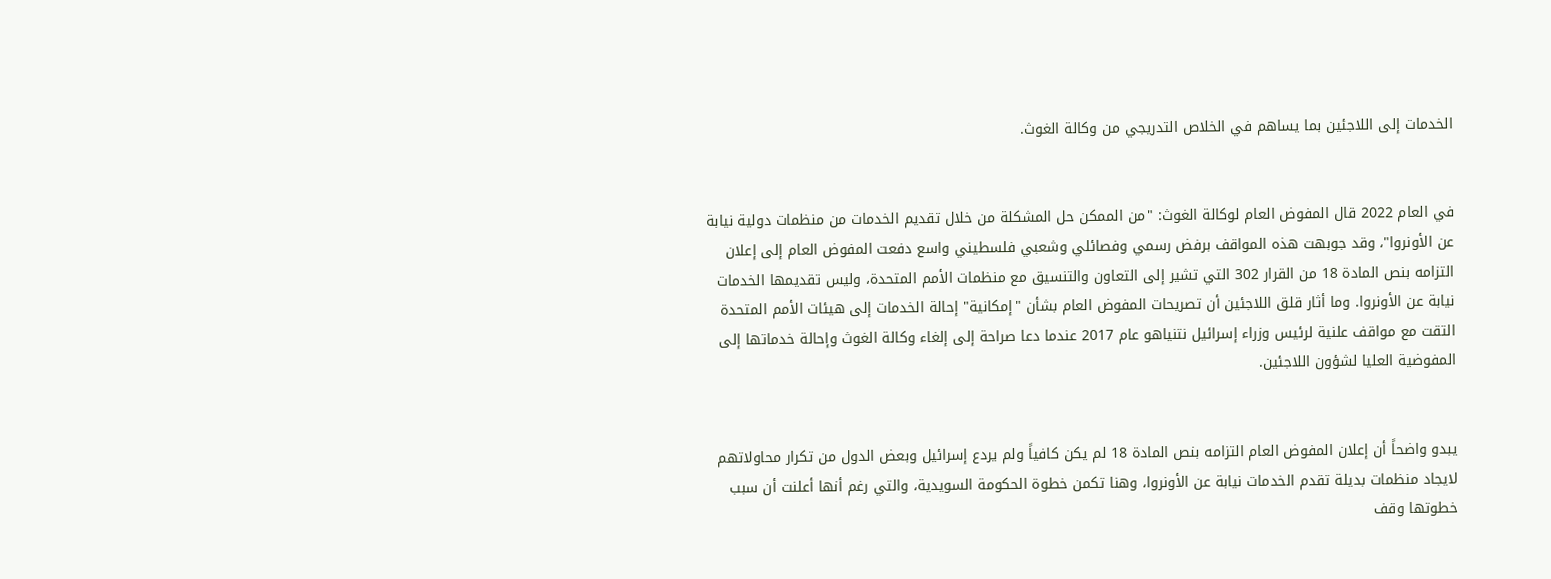الخدمات إلى اللاجئين بما يساهم في الخلاص التدريجي من وكالة الغوث.


في العام 2022 قال المفوض العام لوكالة الغوث: "من الممكن حل المشكلة من خلال تقديم الخدمات من منظمات دولية نيابة عن الأونروا"، وقد جوبهت هذه المواقف برفض رسمي وفصائلي وشعبي فلسطيني واسع دفعت المفوض العام إلى إعلان التزامه بنص المادة 18 من القرار 302 التي تشير إلى التعاون والتنسيق مع منظمات الأمم المتحدة، وليس تقديمها الخدمات نيابة عن الأونروا. وما أثار قلق اللاجئين أن تصريحات المفوض العام بشأن "إمكانية" إحالة الخدمات إلى هيئات الأمم المتحدة التقت مع مواقف علنية لرئيس وزراء إسرائيل نتنياهو عام 2017 عندما دعا صراحة إلى إلغاء وكالة الغوث وإحالة خدماتها إلى المفوضية العليا لشؤون اللاجئين.


يبدو واضحاً أن إعلان المفوض العام التزامه بنص المادة 18 لم يكن كافياً ولم يردع إسرائيل وبعض الدول من تكرار محاولاتهم لايجاد منظمات بديلة تقدم الخدمات نيابة عن الأونروا، وهنا تكمن خطوة الحكومة السويدية، والتي رغم أنها أعلنت أن سبب خطوتها وقف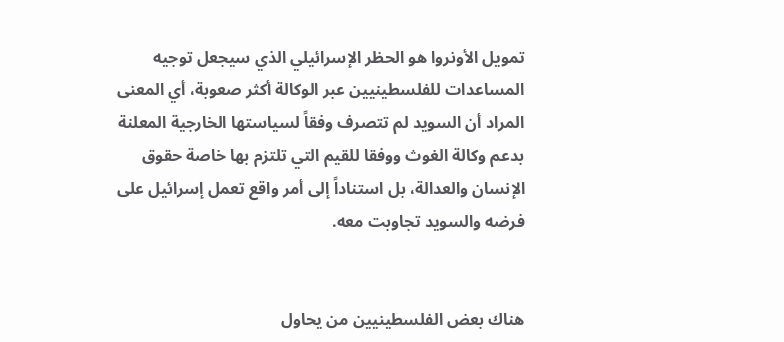تمويل الأونروا هو الحظر الإسرائيلي الذي سيجعل توجيه المساعدات للفلسطينيين عبر الوكالة أكثر صعوبة، أي المعنى المراد أن السويد لم تتصرف وفقاً لسياستها الخارجية المعلنة بدعم وكالة الغوث ووفقا للقيم التي تلتزم بها خاصة حقوق الإنسان والعدالة، بل استناداً إلى أمر واقع تعمل إسرائيل على فرضه والسويد تجاوبت معه.


هناك بعض الفلسطينيين من يحاول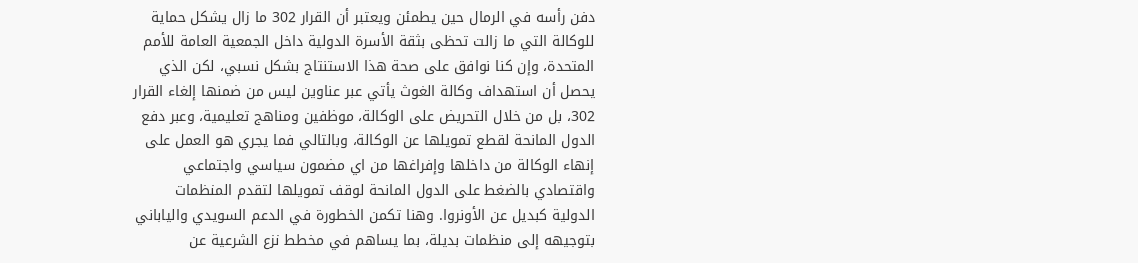دفن رأسه في الرمال حين يطمئن ويعتبر أن القرار 302 ما زال يشكل حماية للوكالة التي ما زالت تحظى بثقة الأسرة الدولية داخل الجمعية العامة للأمم المتحدة، وإن كنا نوافق على صحة هذا الاستنتاج بشكل نسبي، لكن الذي يحصل أن استهداف وكالة الغوث يأتي عبر عناوين ليس من ضمنها إلغاء القرار 302، بل من خلال التحريض على الوكالة، موظفين ومناهج تعليمية، وعبر دفع الدول المانحة لقطع تمويلها عن الوكالة، وبالتالي فما يجري هو العمل على إنهاء الوكالة من داخلها وإفراغها من اي مضمون سياسي واجتماعي واقتصادي بالضغط على الدول المانحة لوقف تمويلها لتقدم المنظمات الدولية كبديل عن الأونروا. وهنا تكمن الخطورة في الدعم السويدي والياباني بتوجيهه إلى منظمات بديلة، بما يساهم في مخطط نزع الشرعية عن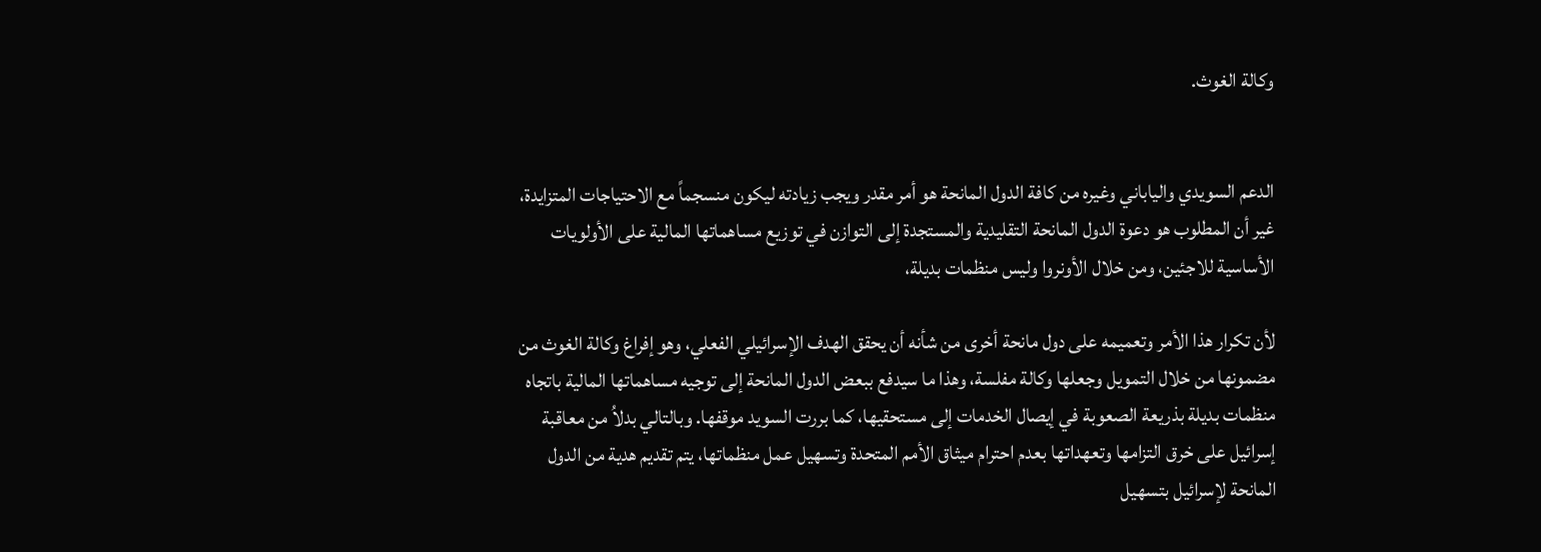وكالة الغوث.


الدعم السويدي والياباني وغيره من كافة الدول المانحة هو أمر مقدر ويجب زيادته ليكون منسجماً مع الاحتياجات المتزايدة، غير أن المطلوب هو دعوة الدول المانحة التقليدية والمستجدة إلى التوازن في توزيع مساهماتها المالية على الأولويات الأساسية للاجئين، ومن خلال الأونروا وليس منظمات بديلة،

لأن تكرار هذا الأمر وتعميمه على دول مانحة أخرى من شأنه أن يحقق الهدف الإسرائيلي الفعلي، وهو إفراغ وكالة الغوث من مضمونها من خلال التمويل وجعلها وكالة مفلسة، وهذا ما سيدفع ببعض الدول المانحة إلى توجيه مساهماتها المالية باتجاه منظمات بديلة بذريعة الصعوبة في إيصال الخدمات إلى مستحقيها، كما بررت السويد موقفها. وبالتالي بدلاُ من معاقبة إسرائيل على خرق التزامها وتعهداتها بعدم احترام ميثاق الأمم المتحدة وتسهيل عمل منظماتها، يتم تقديم هدية من الدول المانحة لإسرائيل بتسهيل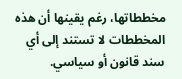مخططاتها، رغم يقينها أن هذه المخططات لا تستند إلى أي سند قانون أو سياسي.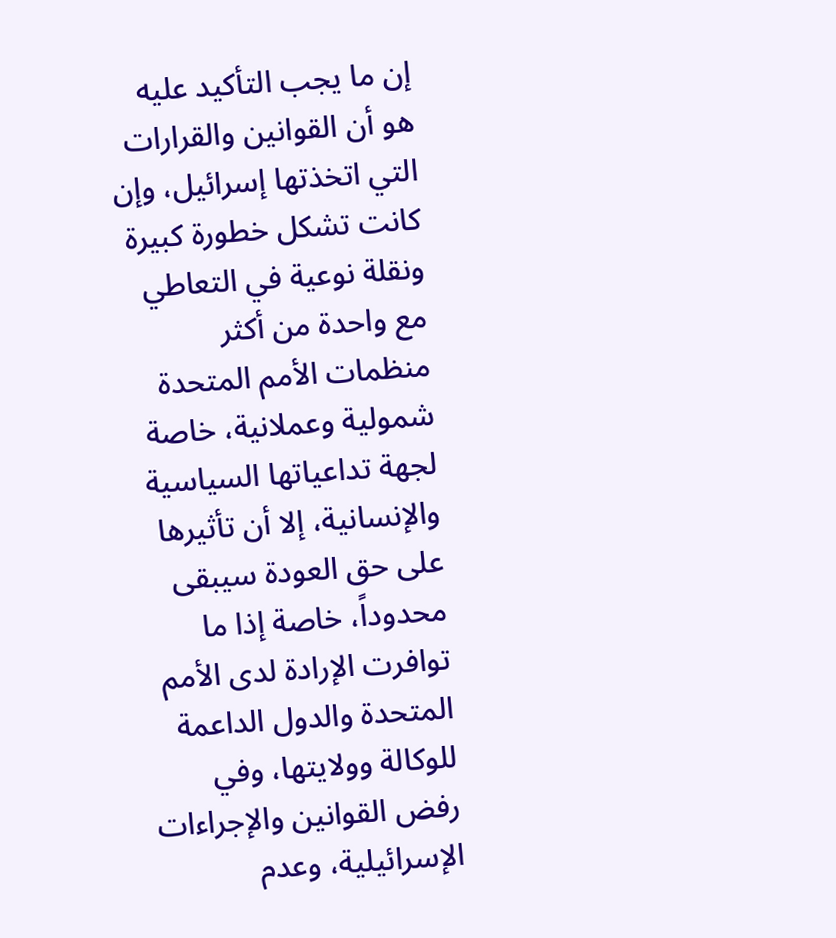إن ما يجب التأكيد عليه هو أن القوانين والقرارات التي اتخذتها إسرائيل، وإن كانت تشكل خطورة كبيرة ونقلة نوعية في التعاطي مع واحدة من أكثر منظمات الأمم المتحدة شمولية وعملانية، خاصة لجهة تداعياتها السياسية والإنسانية، إلا أن تأثيرها على حق العودة سيبقى محدوداً، خاصة إذا ما توافرت الإرادة لدى الأمم المتحدة والدول الداعمة للوكالة وولايتها، وفي رفض القوانين والإجراءات الإسرائيلية، وعدم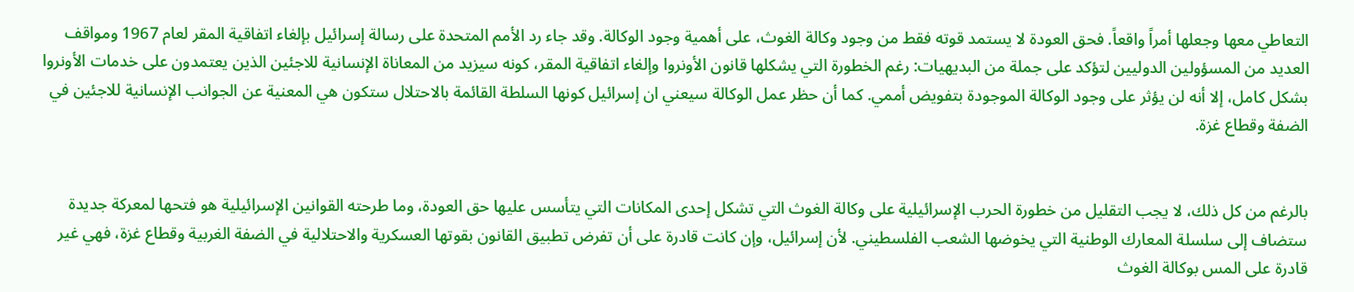التعاطي معها وجعلها أمراً واقعاً. فحق العودة لا يستمد قوته فقط من وجود وكالة الغوث، على أهمية وجود الوكالة. وقد جاء رد الأمم المتحدة على رسالة إسرائيل بإلغاء اتفاقية المقر لعام 1967 ومواقف العديد من المسؤولين الدوليين لتؤكد على جملة من البديهيات: رغم الخطورة التي يشكلها قانون الأونروا وإلغاء اتفاقية المقر، كونه سيزيد من المعاناة الإنسانية للاجئين الذين يعتمدون على خدمات الأونروا بشكل كامل، إلا أنه لن يؤثر على وجود الوكالة الموجودة بتفويض أممي. كما أن حظر عمل الوكالة سيعني ان إسرائيل كونها السلطة القائمة بالاحتلال ستكون هي المعنية عن الجوانب الإنسانية للاجئين في الضفة وقطاع غزة.


بالرغم من كل ذلك، لا يجب التقليل من خطورة الحرب الإسرائيلية على وكالة الغوث التي تشكل إحدى المكانات التي يتأسس عليها حق العودة، وما طرحته القوانين الإسرائيلية هو فتحها لمعركة جديدة ستضاف إلى سلسلة المعارك الوطنية التي يخوضها الشعب الفلسطيني. لأن إسرائيل، وإن كانت قادرة على أن تفرض تطبيق القانون بقوتها العسكرية والاحتلالية في الضفة الغربية وقطاع غزة، فهي غير قادرة على المس بوكالة الغوث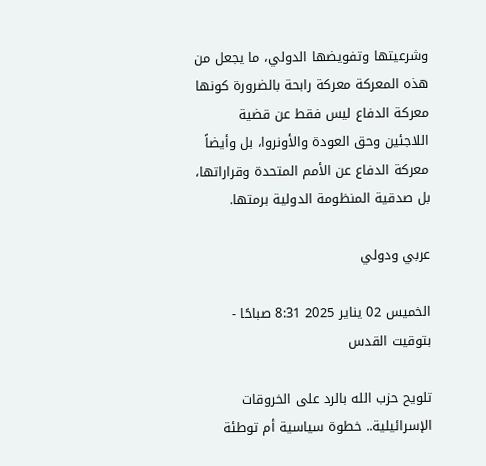وشرعيتها وتفويضها الدولي، ما يجعل من هذه المعركة معركة رابحة بالضرورة كونها معركة الدفاع ليس فقط عن قضية اللاجئين وحق العودة والأونروا، بل وأيضاً معركة الدفاع عن الأمم المتحدة وقراراتها، بل صدقية المنظومة الدولية برمتها.

عربي ودولي

الخميس 02 يناير 2025 8:31 صباحًا - بتوقيت القدس

تلويح حزب الله بالرد على الخروقات الإسرائيلية.. خطوة سياسية أم توطئة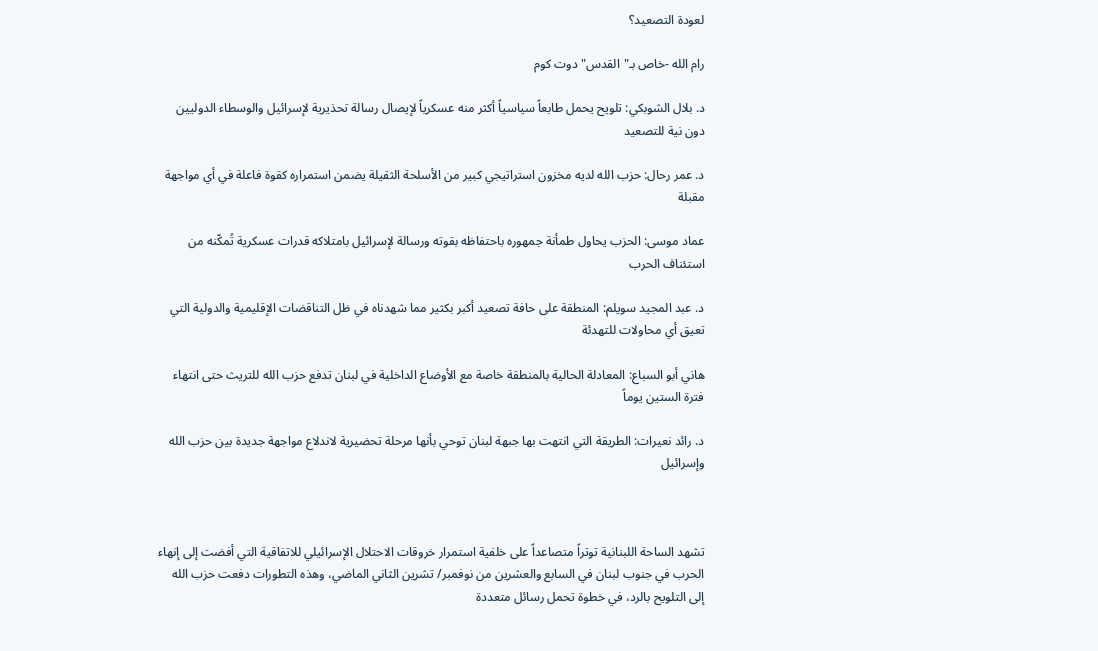لعودة التصعيد؟

رام الله -خاص بـ"القدس" دوت كوم

د. بلال الشوبكي: تلويح يحمل طابعاً سياسياً أكثر منه عسكرياً لإيصال رسالة تحذيرية لإسرائيل والوسطاء الدوليين دون نية للتصعيد

د. عمر رحال: حزب الله لديه مخزون استراتيجي كبير من الأسلحة الثقيلة يضمن استمراره كقوة فاعلة في أي مواجهة مقبلة

عماد موسى: الحزب يحاول طمأنة جمهوره باحتفاظه بقوته ورسالة لإسرائيل بامتلاكه قدرات عسكرية تُمكّنه من استئناف الحرب

د. عبد المجيد سويلم: المنطقة على حافة تصعيد أكبر بكثير مما شهدناه في ظل التناقضات الإقليمية والدولية التي تعيق أي محاولات للتهدئة

هاني أبو السباع: المعادلة الحالية بالمنطقة خاصة مع الأوضاع الداخلية في لبنان تدفع حزب الله للتريث حتى انتهاء فترة الستين يوماً

د. رائد نعيرات: الطريقة التي انتهت بها جبهة لبنان توحي بأنها مرحلة تحضيرية لاندلاع مواجهة جديدة بين حزب الله وإسرائيل



تشهد الساحة اللبنانية توتراً متصاعداً على خلفية استمرار خروقات الاحتلال الإسرائيلي للاتفاقية التي أفضت إلى إنهاء الحرب في جنوب لبنان في السابع والعشرين من نوفمبر/ تشرين الثاني الماضي، وهذه التطورات دفعت حزب الله إلى التلويح بالرد، في خطوة تحمل رسائل متعددة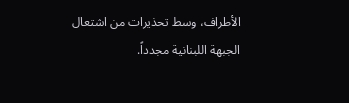الأطراف، وسط تحذيرات من اشتعال الجبهة اللبنانية مجدداً.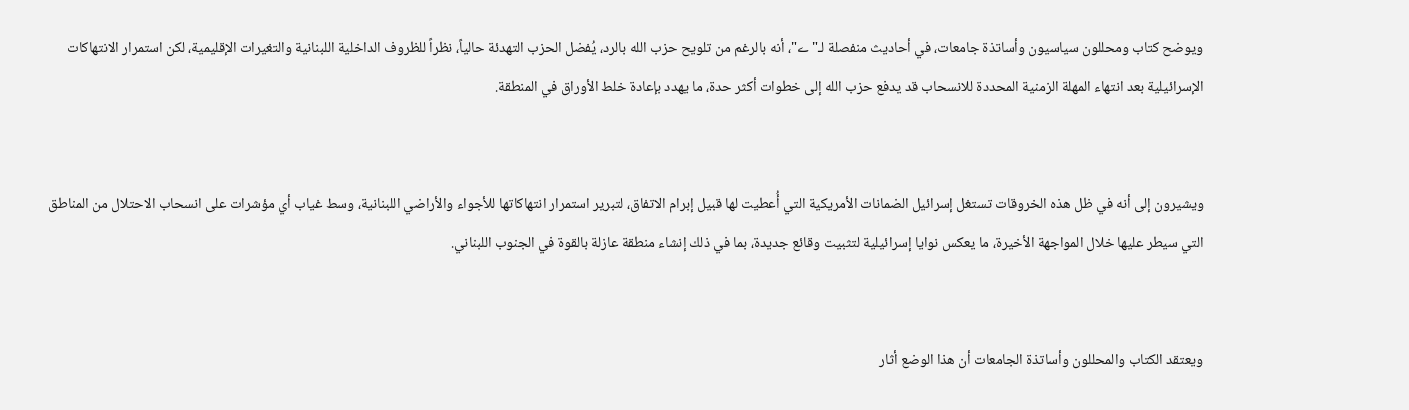ويوضح كتاب ومحللون سياسيون وأساتذة جامعات، في أحاديث منفصلة لـ"ے"، أنه بالرغم من تلويح حزب الله بالرد، يُفضل الحزب التهدئة حالياً، نظراً للظروف الداخلية اللبنانية والتغيرات الإقليمية، لكن استمرار الانتهاكات الإسرائيلية بعد انتهاء المهلة الزمنية المحددة للانسحاب قد يدفع حزب الله إلى خطوات أكثر حدة، ما يهدد بإعادة خلط الأوراق في المنطقة.


ويشيرون إلى أنه في ظل هذه الخروقات تستغل إسرائيل الضمانات الأمريكية التي أُعطيت لها قبيل إبرام الاتفاق، لتبرير استمرار انتهاكاتها للأجواء والأراضي اللبنانية، وسط غياب أي مؤشرات على انسحاب الاحتلال من المناطق التي سيطر عليها خلال المواجهة الأخيرة، ما يعكس نوايا إسرائيلية لتثبيت وقائع جديدة، بما في ذلك إنشاء منطقة عازلة بالقوة في الجنوب اللبناني.


ويعتقد الكتاب والمحللون وأساتذة الجامعات أن هذا الوضع أثار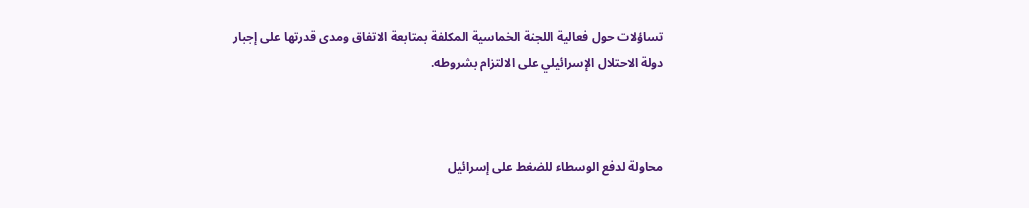تساؤلات حول فعالية اللجنة الخماسية المكلفة بمتابعة الاتفاق ومدى قدرتها على إجبار دولة الاحتلال الإسرائيلي على الالتزام بشروطه.



محاولة لدفع الوسطاء للضغط على إسرائيل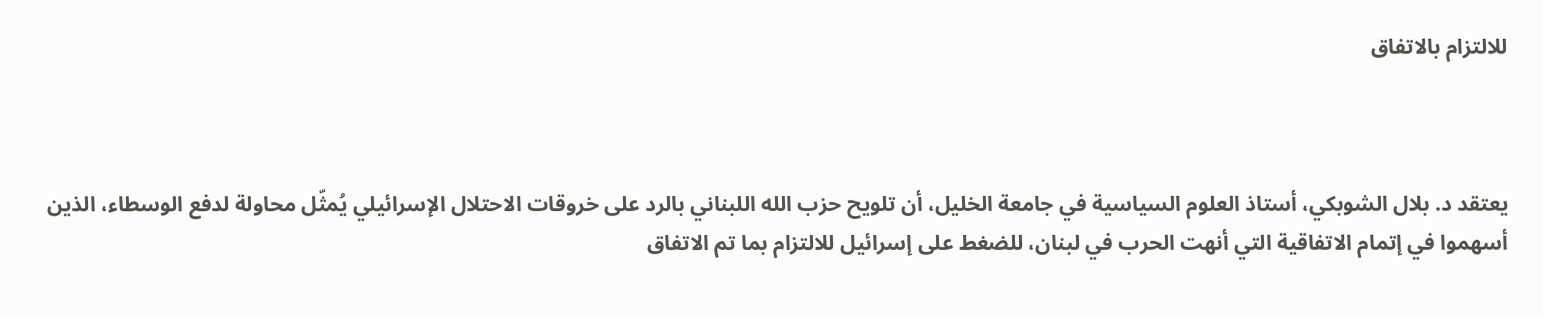للالتزام بالاتفاق



يعتقد د. بلال الشوبكي، أستاذ العلوم السياسية في جامعة الخليل، أن تلويح حزب الله اللبناني بالرد على خروقات الاحتلال الإسرائيلي يُمثّل محاولة لدفع الوسطاء، الذين أسهموا في إتمام الاتفاقية التي أنهت الحرب في لبنان، للضغط على إسرائيل للالتزام بما تم الاتفاق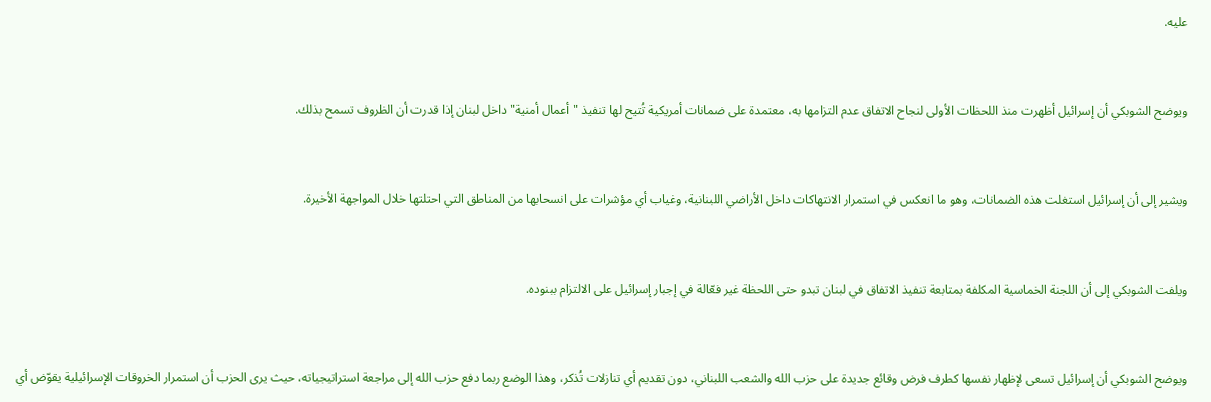عليه.


ويوضح الشوبكي أن إسرائيل أظهرت منذ اللحظات الأولى لنجاح الاتفاق عدم التزامها به، معتمدة على ضمانات أمريكية تُتيح لها تنفيذ "أعمال أمنية" داخل لبنان إذا قدرت أن الظروف تسمح بذلك.


ويشير إلى أن إسرائيل استغلت هذه الضمانات، وهو ما انعكس في استمرار الانتهاكات داخل الأراضي اللبنانية، وغياب أي مؤشرات على انسحابها من المناطق التي احتلتها خلال المواجهة الأخيرة.


ويلفت الشوبكي إلى أن اللجنة الخماسية المكلفة بمتابعة تنفيذ الاتفاق في لبنان تبدو حتى اللحظة غير فعّالة في إجبار إسرائيل على الالتزام ببنوده.


ويوضح الشوبكي أن إسرائيل تسعى لإظهار نفسها كطرف فرض وقائع جديدة على حزب الله والشعب اللبناني، دون تقديم أي تنازلات تُذكر، وهذا الوضع ربما دفع حزب الله إلى مراجعة استراتيجياته، حيث يرى الحزب أن استمرار الخروقات الإسرائيلية يقوّض أي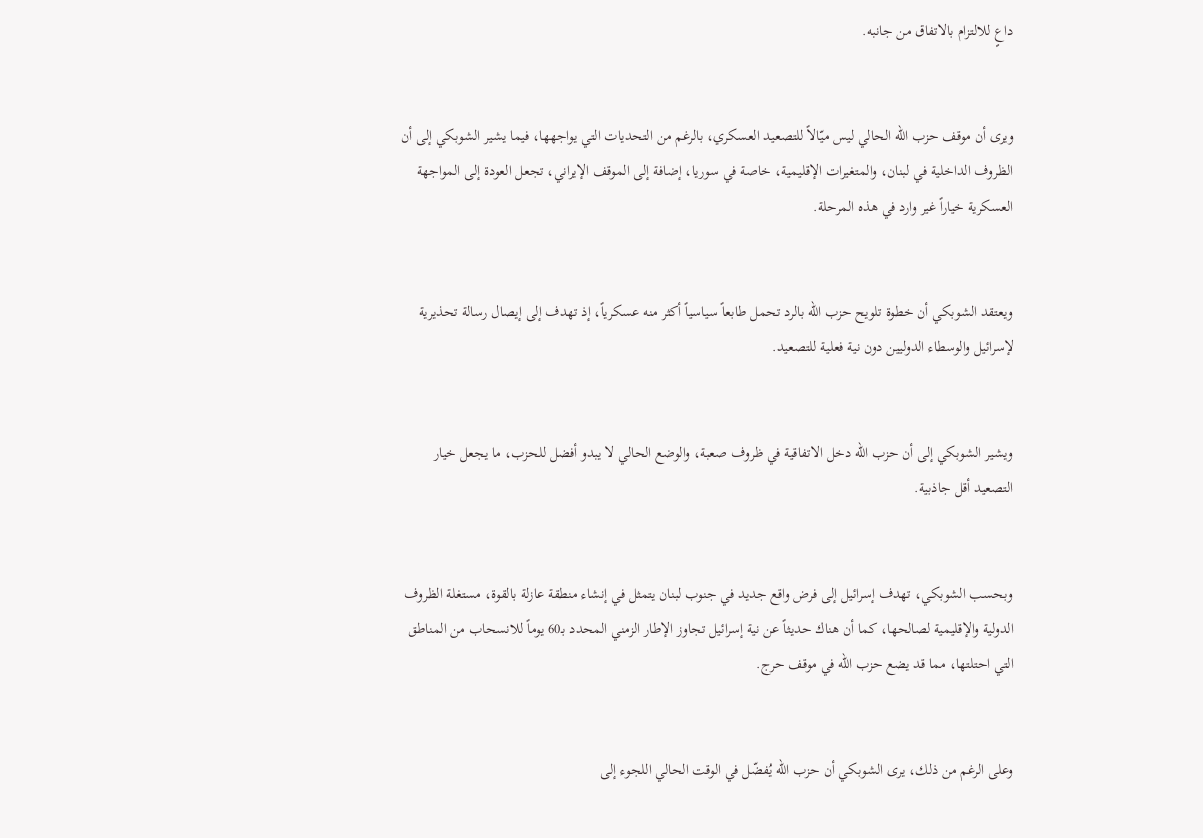داعٍ للالتزام بالاتفاق من جانبه.


ويرى أن موقف حزب الله الحالي ليس ميّالاً للتصعيد العسكري، بالرغم من التحديات التي يواجهها، فيما يشير الشوبكي إلى أن الظروف الداخلية في لبنان، والمتغيرات الإقليمية، خاصة في سوريا، إضافة إلى الموقف الإيراني، تجعل العودة إلى المواجهة العسكرية خياراً غير وارد في هذه المرحلة.


ويعتقد الشوبكي أن خطوة تلويح حزب الله بالرد تحمل طابعاً سياسياً أكثر منه عسكرياً، إذ تهدف إلى إيصال رسالة تحذيرية لإسرائيل والوسطاء الدوليين دون نية فعلية للتصعيد.


ويشير الشوبكي إلى أن حزب الله دخل الاتفاقية في ظروف صعبة، والوضع الحالي لا يبدو أفضل للحزب، ما يجعل خيار التصعيد أقل جاذبية.


وبحسب الشوبكي، تهدف إسرائيل إلى فرض واقع جديد في جنوب لبنان يتمثل في إنشاء منطقة عازلة بالقوة، مستغلة الظروف الدولية والإقليمية لصالحها، كما أن هناك حديثاً عن نية إسرائيل تجاوز الإطار الزمني المحدد بـ60 يوماً للانسحاب من المناطق التي احتلتها، مما قد يضع حزب الله في موقف حرج.


وعلى الرغم من ذلك، يرى الشوبكي أن حزب الله يُفضّل في الوقت الحالي اللجوء إلى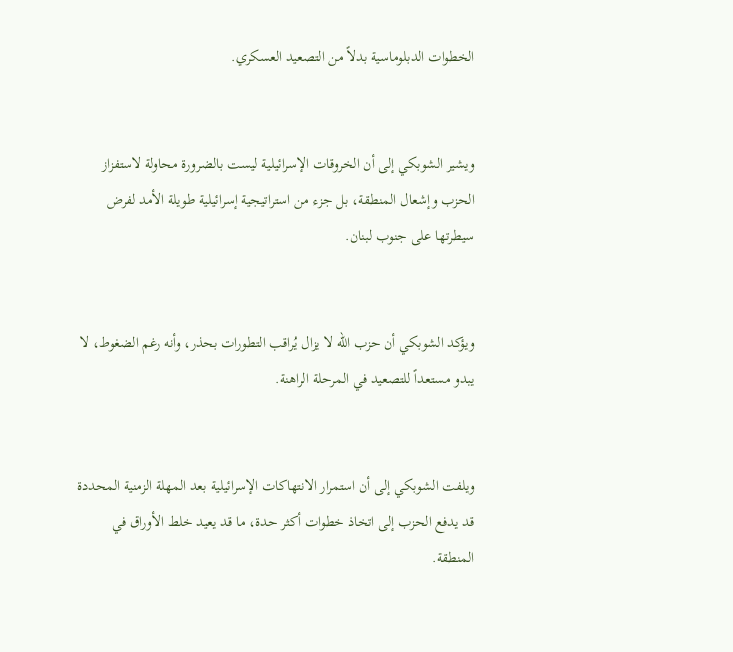الخطوات الدبلوماسية بدلاً من التصعيد العسكري.


ويشير الشوبكي إلى أن الخروقات الإسرائيلية ليست بالضرورة محاولة لاستفزاز الحزب وإشعال المنطقة، بل جزء من استراتيجية إسرائيلية طويلة الأمد لفرض سيطرتها على جنوب لبنان.


ويؤكد الشوبكي أن حزب الله لا يزال يُراقب التطورات بحذر، وأنه رغم الضغوط، لا يبدو مستعداً للتصعيد في المرحلة الراهنة.


ويلفت الشوبكي إلى أن استمرار الانتهاكات الإسرائيلية بعد المهلة الزمنية المحددة قد يدفع الحزب إلى اتخاذ خطوات أكثر حدة، ما قد يعيد خلط الأوراق في المنطقة.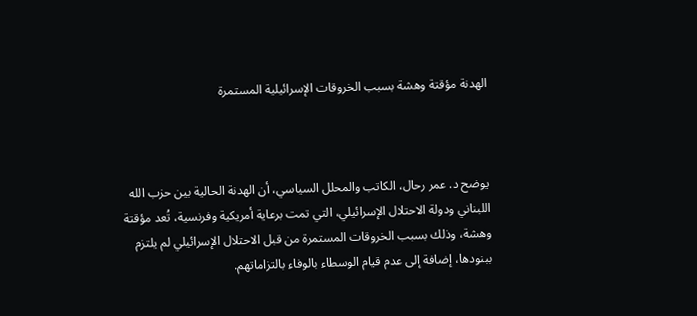الهدنة مؤقتة وهشة بسبب الخروقات الإسرائيلية المستمرة



يوضح د. عمر رحال، الكاتب والمحلل السياسي، أن الهدنة الحالية بين حزب الله اللبناني ودولة الاحتلال الإسرائيلي، التي تمت برعاية أمريكية وفرنسية، تُعد مؤقتة وهشة، وذلك بسبب الخروقات المستمرة من قبل الاحتلال الإسرائيلي لم يلتزم ببنودها، إضافة إلى عدم قيام الوسطاء بالوفاء بالتزاماتهم.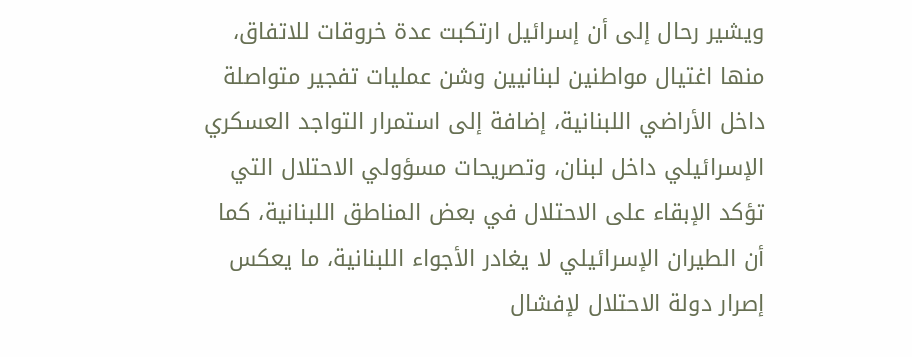ويشير رحال إلى أن إسرائيل ارتكبت عدة خروقات للاتفاق، منها اغتيال مواطنين لبنانيين وشن عمليات تفجير متواصلة داخل الأراضي اللبنانية، إضافة إلى استمرار التواجد العسكري الإسرائيلي داخل لبنان، وتصريحات مسؤولي الاحتلال التي تؤكد الإبقاء على الاحتلال في بعض المناطق اللبنانية، كما أن الطيران الإسرائيلي لا يغادر الأجواء اللبنانية، ما يعكس إصرار دولة الاحتلال لإفشال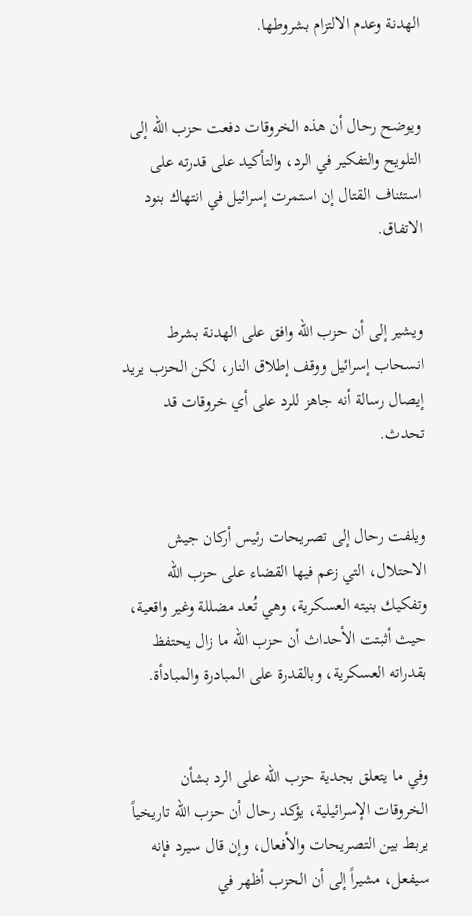الهدنة وعدم الالتزام بشروطها.


ويوضح رحال أن هذه الخروقات دفعت حزب الله إلى التلويح والتفكير في الرد، والتأكيد على قدرته على استئناف القتال إن استمرت إسرائيل في انتهاك بنود الاتفاق.


ويشير إلى أن حزب الله وافق على الهدنة بشرط انسحاب إسرائيل ووقف إطلاق النار، لكن الحزب يريد إيصال رسالة أنه جاهز للرد على أي خروقات قد تحدث.


ويلفت رحال إلى تصريحات رئيس أركان جيش الاحتلال، التي زعم فيها القضاء على حزب الله وتفكيك بنيته العسكرية، وهي تُعد مضللة وغير واقعية، حيث أثبتت الأحداث أن حزب الله ما زال يحتفظ بقدراته العسكرية، وبالقدرة على المبادرة والمبادأة.


وفي ما يتعلق بجدية حزب الله على الرد بشأن الخروقات الإسرائيلية، يؤكد رحال أن حزب الله تاريخياً يربط بين التصريحات والأفعال، وإن قال سيرد فإنه سيفعل، مشيراً إلى أن الحزب أظهر في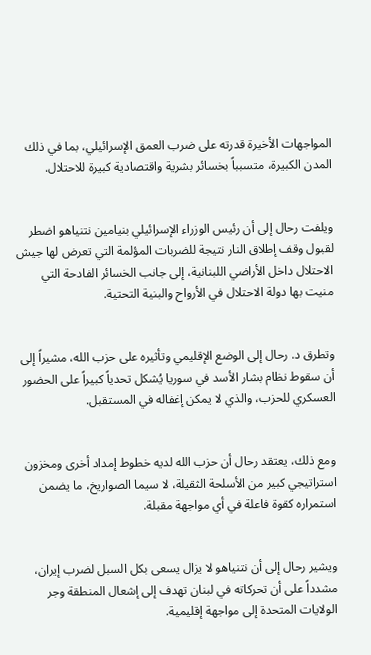المواجهات الأخيرة قدرته على ضرب العمق الإسرائيلي، بما في ذلك المدن الكبيرة، متسبباً بخسائر بشرية واقتصادية كبيرة للاحتلال.


ويلفت رحال إلى أن رئيس الوزراء الإسرائيلي بنيامين نتنياهو اضطر لقبول وقف إطلاق النار نتيجة للضربات المؤلمة التي تعرض لها جيش الاحتلال داخل الأراضي اللبنانية، إلى جانب الخسائر الفادحة التي منيت بها دولة الاحتلال في الأرواح والبنية التحتية.


وتطرق د. رحال إلى الوضع الإقليمي وتأثيره على حزب الله، مشيراً إلى أن سقوط نظام بشار الأسد في سوريا يُشكل تحدياً كبيراً على الحضور العسكري للحزب، والذي لا يمكن إغفاله في المستقبل.


ومع ذلك، يعتقد رحال أن حزب الله لديه خطوط إمداد أخرى ومخزون استراتيجي كبير من الأسلحة الثقيلة، لا سيما الصواريخ، ما يضمن استمراره كقوة فاعلة في أي مواجهة مقبلة.


ويشير رحال إلى أن نتنياهو لا يزال يسعى بكل السبل لضرب إيران، مشدداً على أن تحركاته في لبنان تهدف إلى إشعال المنطقة وجر الولايات المتحدة إلى مواجهة إقليمية.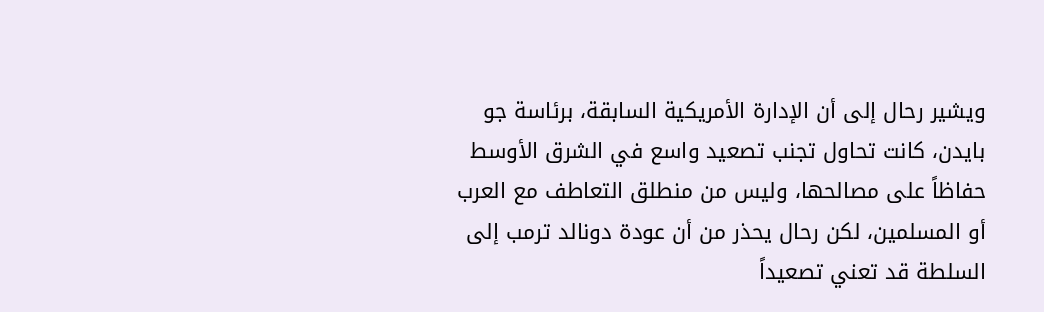ويشير رحال إلى أن الإدارة الأمريكية السابقة، برئاسة جو بايدن، كانت تحاول تجنب تصعيد واسع في الشرق الأوسط حفاظاً على مصالحها، وليس من منطلق التعاطف مع العرب أو المسلمين، لكن رحال يحذر من أن عودة دونالد ترمب إلى السلطة قد تعني تصعيداً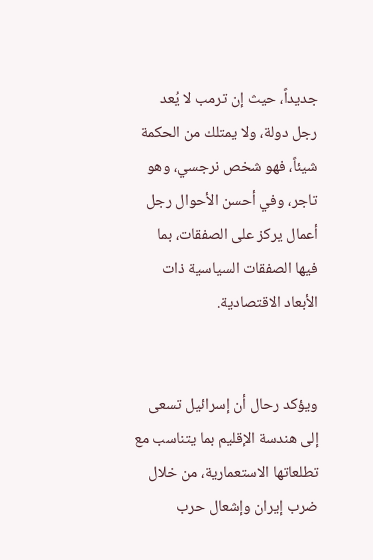جديداً، حيث إن ترمب لا يُعد رجل دولة، ولا يمتلك من الحكمة شيئاً، فهو شخص نرجسي، وهو تاجر، وفي أحسن الأحوال رجل أعمال يركز على الصفقات، بما فيها الصفقات السياسية ذات الأبعاد الاقتصادية.


ويؤكد رحال أن إسرائيل تسعى إلى هندسة الإقليم بما يتناسب مع تطلعاتها الاستعمارية، من خلال ضرب إيران وإشعال حرب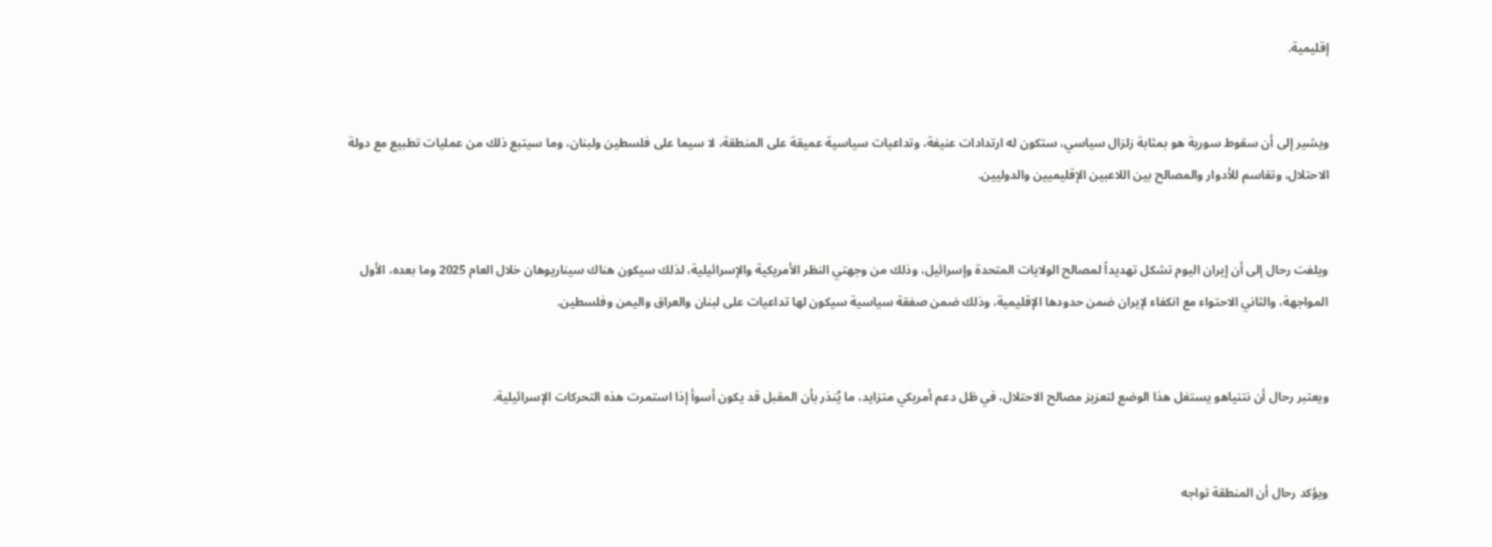إقليمية.


ويشير إلى أن سقوط سورية هو بمثابة زلزال سياسي، ستكون له ارتدادات عنيفة، وتداعيات سياسية عميقة على المنطقة، لا سيما على فلسطين ولبنان، وما سيتبع ذلك من عمليات تطبيع مع دولة الاحتلال، وتقاسم للأدوار والمصالح بين اللاعبين الإقليميين والدوليين.


ويلفت رحال إلى أن إيران اليوم تشكل تهديداً لمصالح الولايات المتحدة وإسرائيل، وذلك من وجهتي النظر الأمريكية والإسرائيلية، لذلك سيكون هناك سيناريوهان خلال العام 2025 وما بعده، الأول المواجهة، والثاني الاحتواء مع انكفاء لإيران ضمن حدودها الإقليمية، وذلك ضمن صفقة سياسية سيكون لها تداعيات على لبنان والعراق واليمن وفلسطين.


ويعتبر رحال أن نتنياهو يستغل هذا الوضع لتعزيز مصالح الاحتلال، في ظل دعم أمريكي متزايد، ما يُنذر بأن المقبل قد يكون أسوأ إذا استمرت هذه التحركات الإسرائيلية.


ويؤكد رحال أن المنطقة تواجه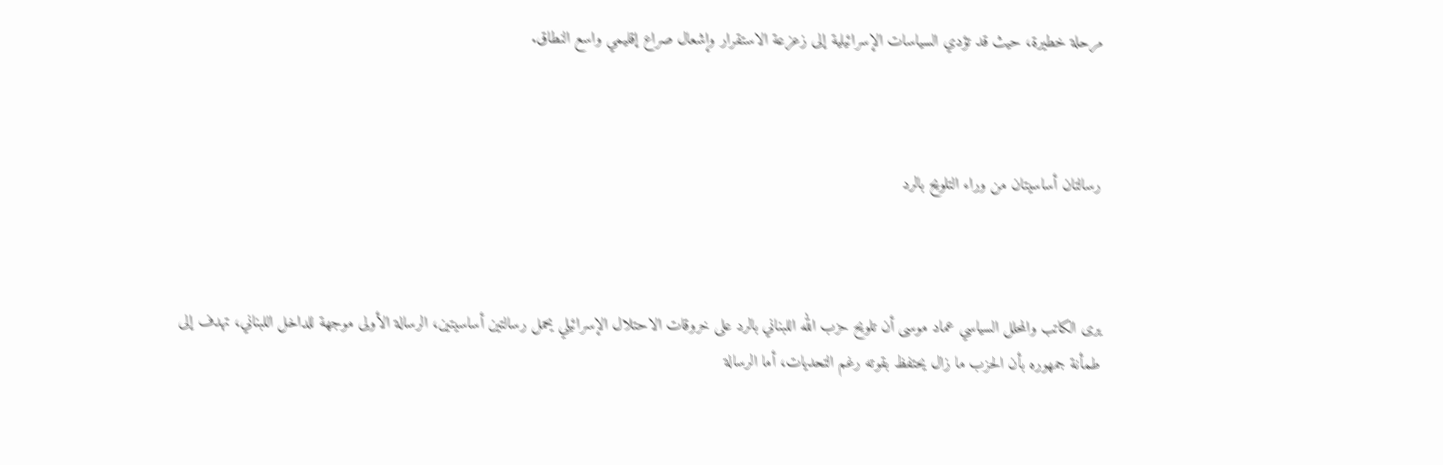مرحلة خطيرة، حيث قد تؤدي السياسات الإسرائيلية إلى زعزعة الاستقرار وإشعال صراع إقليمي واسع النطاق.



رسالتان أساسيتان من وراء التلويح بالرد



يرى الكاتب والمحلل السياسي عماد موسى أن تلويح حزب الله اللبناني بالرد على خروقات الاحتلال الإسرائيلي يحمل رسالتين أساسيتين، الرسالة الأولى موجهة للداخل اللبناني، تهدف إلى طمأنة جمهوره بأن الحزب ما زال يحتفظ بقوته رغم التحديات، أما الرسالة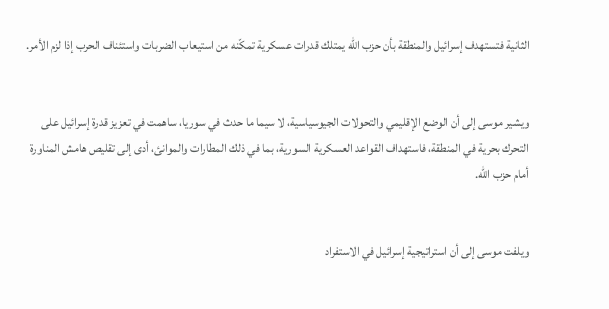الثانية فتستهدف إسرائيل والمنطقة بأن حزب الله يمتلك قدرات عسكرية تمكّنه من استيعاب الضربات واستئناف الحرب إذا لزم الأمر.


ويشير موسى إلى أن الوضع الإقليمي والتحولات الجيوسياسية، لا سيما ما حدث في سوريا، ساهمت في تعزيز قدرة إسرائيل على التحرك بحرية في المنطقة، فاستهداف القواعد العسكرية السورية، بما في ذلك المطارات والموانئ، أدى إلى تقليص هامش المناورة أمام حزب الله.


ويلفت موسى إلى أن استراتيجية إسرائيل في الاستفراد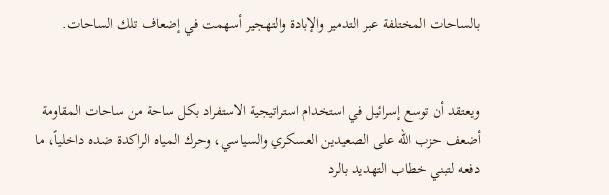بالساحات المختلفة عبر التدمير والإبادة والتهجير أسهمت في إضعاف تلك الساحات.


ويعتقد أن توسع إسرائيل في استخدام استراتيجية الاستفراد بكل ساحة من ساحات المقاومة أضعف حزب الله على الصعيدين العسكري والسياسي، وحرك المياه الراكدة ضده داخلياً، ما دفعه لتبني خطاب التهديد بالرد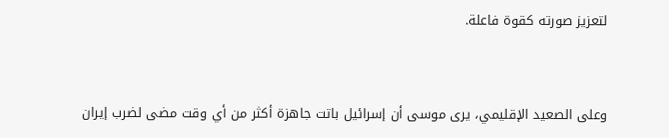لتعزيز صورته كقوة فاعلة.


وعلى الصعيد الإقليمي، يرى موسى أن إسرائيل باتت جاهزة أكثر من أي وقت مضى لضرب إيران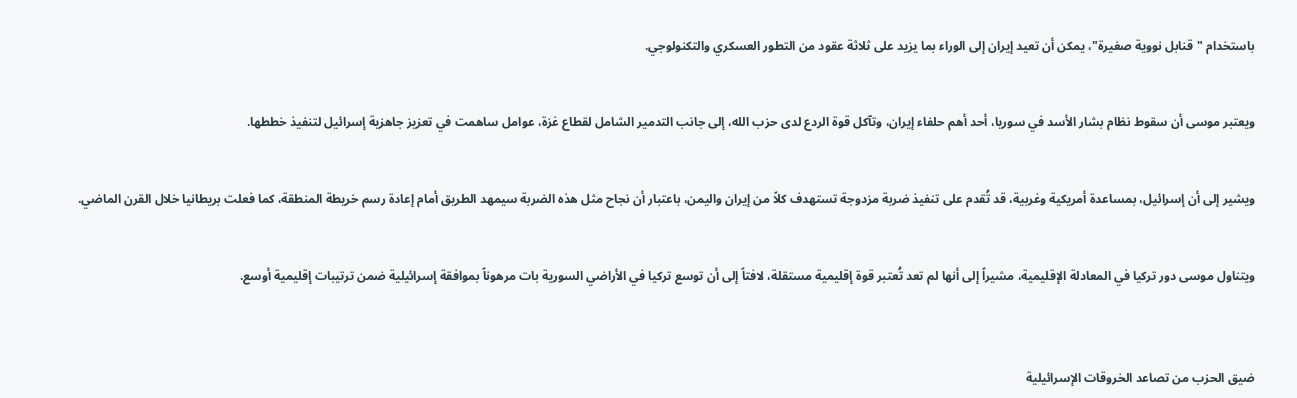باستخدام "قنابل نووية صغيرة"، يمكن أن تعيد إيران إلى الوراء بما يزيد على ثلاثة عقود من التطور العسكري والتكنولوجي.


ويعتبر موسى أن سقوط نظام بشار الأسد في سوريا، أحد أهم حلفاء إيران، وتآكل قوة الردع لدى حزب الله، إلى جانب التدمير الشامل لقطاع غزة، عوامل ساهمت في تعزيز جاهزية إسرائيل لتنفيذ خططها.


ويشير إلى أن إسرائيل، بمساعدة أمريكية وغربية، قد تُقدم على تنفيذ ضربة مزدوجة تستهدف كلاً من إيران واليمن، باعتبار أن نجاح مثل هذه الضربة سيمهد الطريق أمام إعادة رسم خريطة المنطقة، كما فعلت بريطانيا خلال القرن الماضي.


ويتناول موسى دور تركيا في المعادلة الإقليمية، مشيراً إلى أنها لم تعد تُعتبر قوة إقليمية مستقلة، لافتاً إلى أن توسع تركيا في الأراضي السورية بات مرهوناً بموافقة إسرائيلية ضمن ترتيبات إقليمية أوسع.



ضيق الحزب من تصاعد الخروقات الإسرائيلية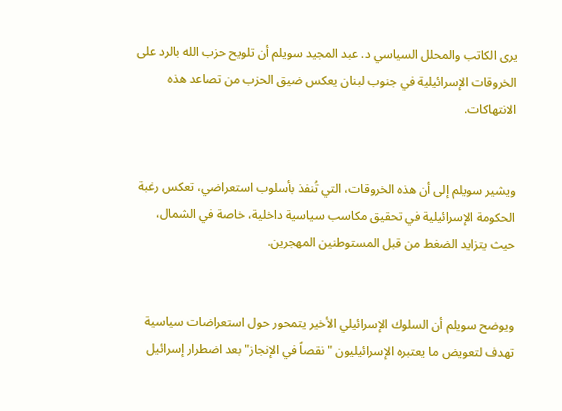يرى الكاتب والمحلل السياسي د. عبد المجيد سويلم أن تلويح حزب الله بالرد على الخروقات الإسرائيلية في جنوب لبنان يعكس ضيق الحزب من تصاعد هذه الانتهاكات.


ويشير سويلم إلى أن هذه الخروقات، التي تُنفذ بأسلوب استعراضي، تعكس رغبة الحكومة الإسرائيلية في تحقيق مكاسب سياسية داخلية، خاصة في الشمال، حيث يتزايد الضغط من قبل المستوطنين المهجرين.


ويوضح سويلم أن السلوك الإسرائيلي الأخير يتمحور حول استعراضات سياسية تهدف لتعويض ما يعتبره الإسرائيليون "نقصاً في الإنجاز" بعد اضطرار إسرائيل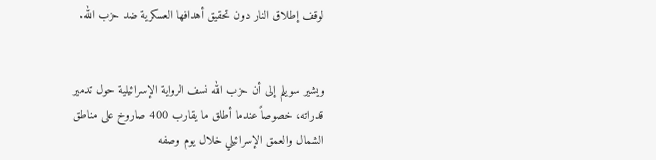لوقف إطلاق النار دون تحقيق أهدافها العسكرية ضد حزب الله.


ويشير سويلم إلى أن حزب الله نسف الرواية الإسرائيلية حول تدمير قدراته، خصوصاً عندما أطلق ما يقارب 400 صاروخ على مناطق الشمال والعمق الإسرائيلي خلال يوم وصفه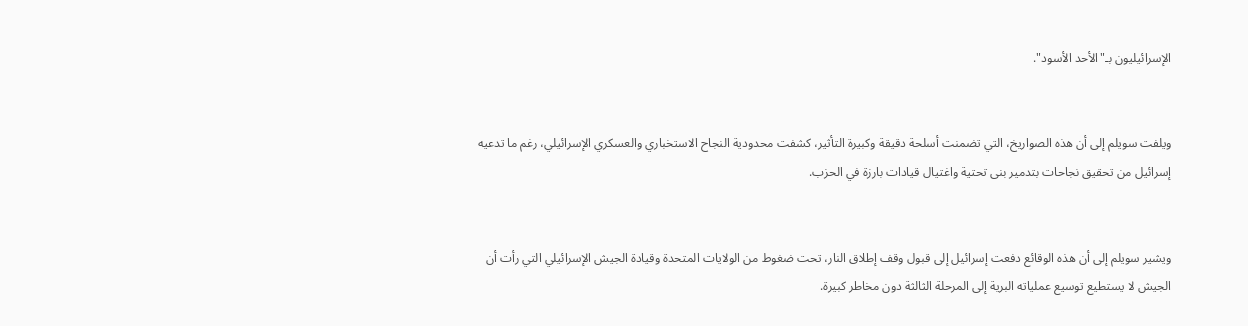الإسرائيليون بـ"الأحد الأسود".


ويلفت سويلم إلى أن هذه الصواريخ، التي تضمنت أسلحة دقيقة وكبيرة التأثير، كشفت محدودية النجاح الاستخباري والعسكري الإسرائيلي، رغم ما تدعيه إسرائيل من تحقيق نجاحات بتدمير بنى تحتية واغتيال قيادات بارزة في الحزب.


ويشير سويلم إلى أن هذه الوقائع دفعت إسرائيل إلى قبول وقف إطلاق النار، تحت ضغوط من الولايات المتحدة وقيادة الجيش الإسرائيلي التي رأت أن الجيش لا يستطيع توسيع عملياته البرية إلى المرحلة الثالثة دون مخاطر كبيرة.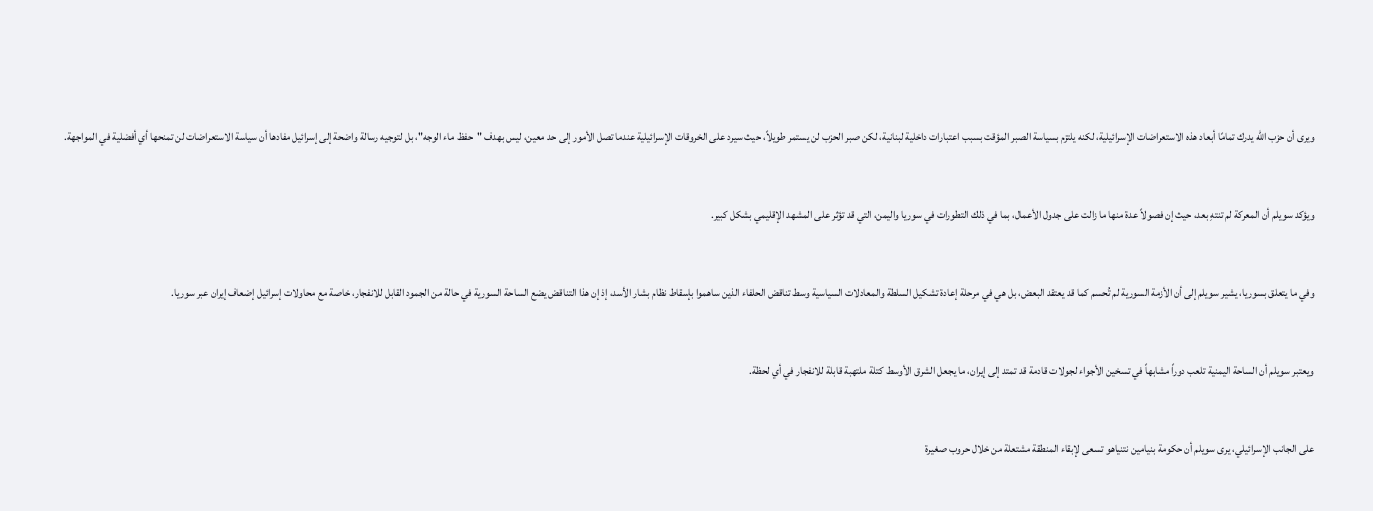ويرى أن حزب الله يدرك تمامًا أبعاد هذه الاستعراضات الإسرائيلية، لكنه يلتزم بسياسة الصبر المؤقت بسبب اعتبارات داخلية لبنانية، لكن صبر الحزب لن يستمر طويلاً، حيث سيرد على الخروقات الإسرائيلية عندما تصل الأمور إلى حد معين، ليس بهدف "حفظ ماء الوجه"، بل لتوجيه رسالة واضحة إلى إسرائيل مفادها أن سياسة الاستعراضات لن تمنحها أي أفضلية في المواجهة.


ويؤكد سويلم أن المعركة لم تنتهِ بعد، حيث إن فصولاً عدة منها ما زالت على جدول الأعمال، بما في ذلك التطورات في سوريا واليمن، التي قد تؤثر على المشهد الإقليمي بشكل كبير.


وفي ما يتعلق بسوريا، يشير سويلم إلى أن الأزمة السورية لم تُحسم كما قد يعتقد البعض، بل هي في مرحلة إعادة تشكيل السلطة والمعادلات السياسية وسط تناقض الحلفاء الذين ساهموا بإسقاط نظام بشار الأسد، إذ إن هذا التناقض يضع الساحة السورية في حالة من الجمود القابل للانفجار، خاصة مع محاولات إسرائيل إضعاف إيران عبر سوريا.


ويعتبر سويلم أن الساحة اليمنية تلعب دوراً مشابهاً في تسخين الأجواء لجولات قادمة قد تمتد إلى إيران، ما يجعل الشرق الأوسط كتلة ملتهبة قابلة للانفجار في أي لحظة.


على الجانب الإسرائيلي، يرى سويلم أن حكومة بنيامين نتنياهو تسعى لإبقاء المنطقة مشتعلة من خلال حروب صغيرة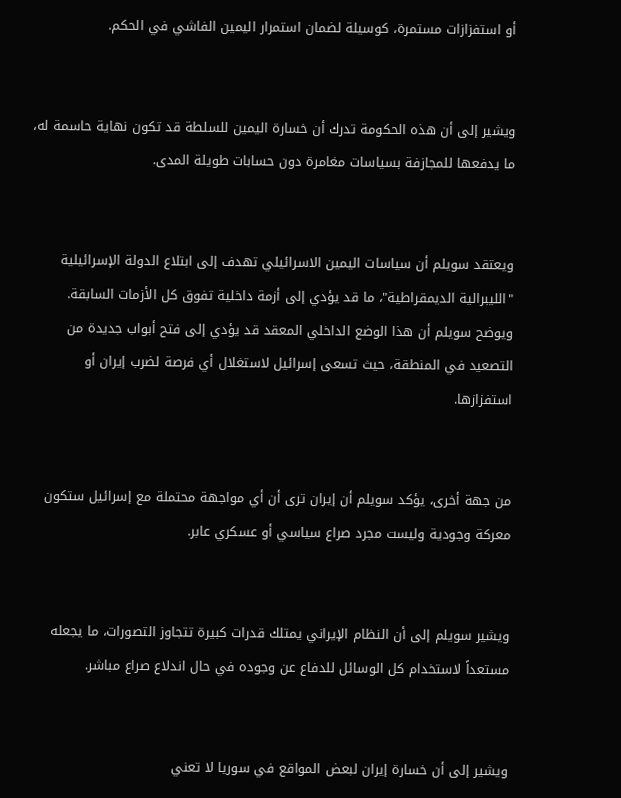أو استفزازات مستمرة، كوسيلة لضمان استمرار اليمين الفاشي في الحكم.


ويشير إلى أن هذه الحكومة تدرك أن خسارة اليمين للسلطة قد تكون نهاية حاسمة له، ما يدفعها للمجازفة بسياسات مغامرة دون حسابات طويلة المدى.


ويعتقد سويلم أن سياسات اليمين الاسرائيلي تهدف إلى ابتلاع الدولة الإسرائيلية "الليبرالية الديمقراطية"، ما قد يؤدي إلى أزمة داخلية تفوق كل الأزمات السابقة. ويوضح سويلم أن هذا الوضع الداخلي المعقد قد يؤدي إلى فتح أبواب جديدة من التصعيد في المنطقة، حيث تسعى إسرائيل لاستغلال أي فرصة لضرب إيران أو استفزازها.


من جهة أخرى، يؤكد سويلم أن إيران ترى أن أي مواجهة محتملة مع إسرائيل ستكون معركة وجودية وليست مجرد صراع سياسي أو عسكري عابر.


ويشير سويلم إلى أن النظام الإيراني يمتلك قدرات كبيرة تتجاوز التصورات، ما يجعله مستعداً لاستخدام كل الوسائل للدفاع عن وجوده في حال اندلاع صراع مباشر.


ويشير إلى أن خسارة إيران لبعض المواقع في سوريا لا تعني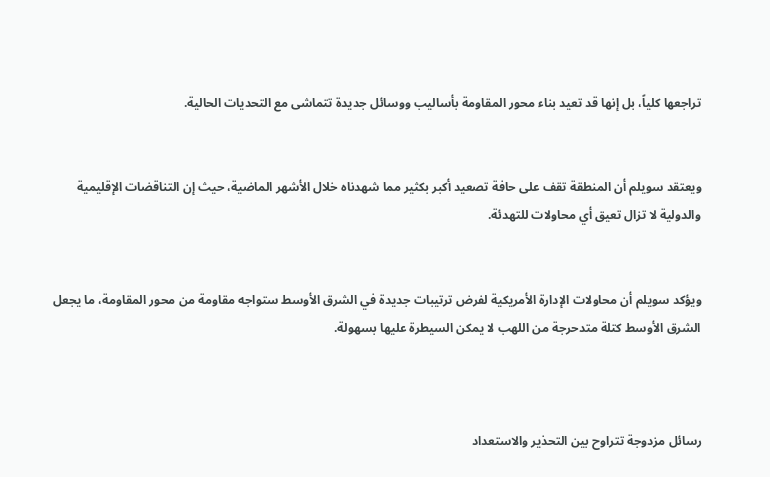تراجعها كلياً، بل إنها قد تعيد بناء محور المقاومة بأساليب ووسائل جديدة تتماشى مع التحديات الحالية.


ويعتقد سويلم أن المنطقة تقف على حافة تصعيد أكبر بكثير مما شهدناه خلال الأشهر الماضية، حيث إن التناقضات الإقليمية والدولية لا تزال تعيق أي محاولات للتهدئة.


ويؤكد سويلم أن محاولات الإدارة الأمريكية لفرض ترتيبات جديدة في الشرق الأوسط ستواجه مقاومة من محور المقاومة، ما يجعل الشرق الأوسط كتلة متدحرجة من اللهب لا يمكن السيطرة عليها بسهولة.



رسائل مزدوجة تتراوح بين التحذير والاستعداد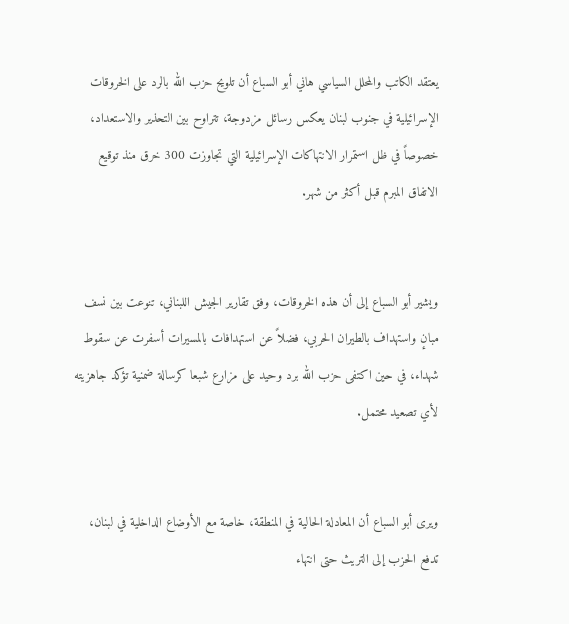يعتقد الكاتب والمحلل السياسي هاني أبو السباع أن تلويح حزب الله بالرد على الخروقات الإسرائيلية في جنوب لبنان يعكس رسائل مزدوجة، تتراوح بين التحذير والاستعداد، خصوصاً في ظل استمرار الانتهاكات الإسرائيلية التي تجاوزت 300 خرق منذ توقيع الاتفاق المبرم قبل أكثر من شهر.


ويشير أبو السباع إلى أن هذه الخروقات، وفق تقارير الجيش اللبناني، تنوعت بين نسف مبانٕ واستهداف بالطيران الحربي، فضلاً عن استهدافات بالمسيرات أسفرت عن سقوط شهداء، في حين اكتفى حزب الله برد وحيد على مزارع شبعا كرسالة ضمنية تؤكد جاهزيته لأي تصعيد محتمل.


ويرى أبو السباع أن المعادلة الحالية في المنطقة، خاصة مع الأوضاع الداخلية في لبنان، تدفع الحزب إلى التريث حتى انتهاء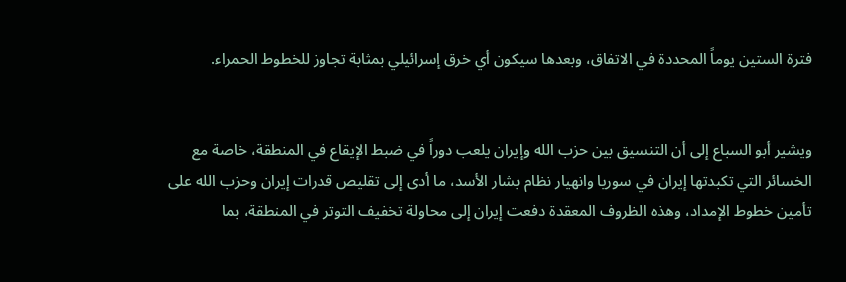فترة الستين يوماً المحددة في الاتفاق، وبعدها سيكون أي خرق إسرائيلي بمثابة تجاوز للخطوط الحمراء.


ويشير أبو السباع إلى أن التنسيق بين حزب الله وإيران يلعب دوراً في ضبط الإيقاع في المنطقة، خاصة مع الخسائر التي تكبدتها إيران في سوريا وانهيار نظام بشار الأسد، ما أدى إلى تقليص قدرات إيران وحزب الله على تأمين خطوط الإمداد، وهذه الظروف المعقدة دفعت إيران إلى محاولة تخفيف التوتر في المنطقة، بما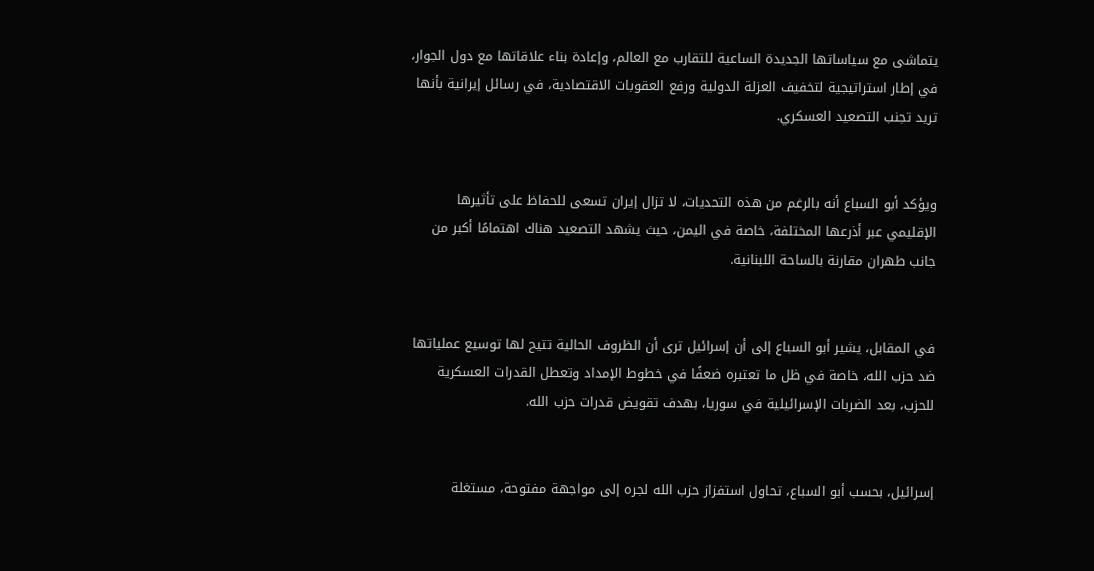يتماشى مع سياساتها الجديدة الساعية للتقارب مع العالم، وإعادة بناء علاقاتها مع دول الجوار، في إطار استراتيجية لتخفيف العزلة الدولية ورفع العقوبات الاقتصادية، في رسائل إيرانية بأنها تريد تجنب التصعيد العسكري.


ويؤكد أبو السباع أنه بالرغم من هذه التحديات، لا تزال إيران تسعى للحفاظ على تأثيرها الإقليمي عبر أذرعها المختلفة، خاصة في اليمن، حيث يشهد التصعيد هناك اهتمامًا أكبر من جانب طهران مقارنة بالساحة اللبنانية.


في المقابل، يشير أبو السباع إلى أن إسرائيل ترى أن الظروف الحالية تتيح لها توسيع عملياتها ضد حزب الله، خاصة في ظل ما تعتبره ضعفًا في خطوط الإمداد وتعطل القدرات العسكرية للحزب، بعد الضربات الإسرائيلية في سوريا، بهدف تقويض قدرات حزب الله.


إسرائيل، بحسب أبو السباع، تحاول استفزاز حزب الله لجره إلى مواجهة مفتوحة، مستغلة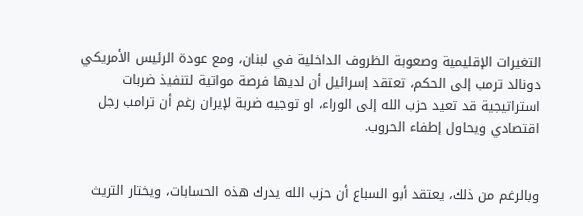التغيرات الإقليمية وصعوبة الظروف الداخلية في لبنان، ومع عودة الرئيس الأمريكي دونالد ترمب إلى الحكم، تعتقد إسرائيل أن لديها فرصة مواتية لتنفيذ ضربات استراتيجية قد تعيد حزب الله إلى الوراء، او توجيه ضربة لإيران رغم أن ترامب رجل اقتصادي ويحاول إطفاء الحروب.


وبالرغم من ذلك، يعتقد أبو السباع أن حزب الله يدرك هذه الحسابات، ويختار التريث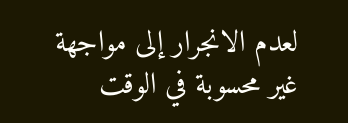لعدم الانجرار إلى مواجهة غير محسوبة في الوقت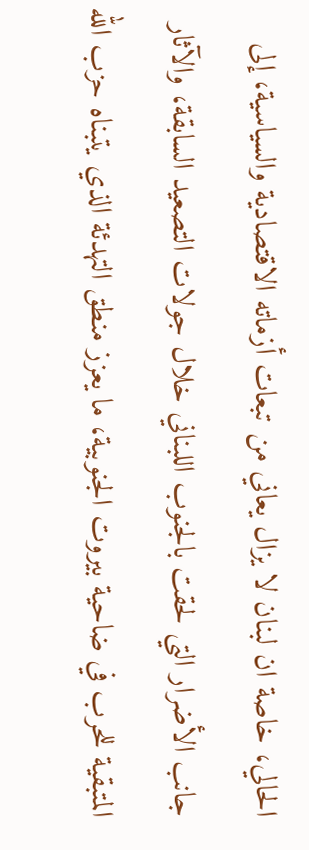الحالي، خاصة ان لبنان لا يزال يعاني من تبعات أزماته الاقتصادية والسياسية، إلى جانب الأضرار التي لحقت بالجنوب اللبناني خلال جولات التصعيد السابقة، والآثار المتبقية للحرب في ضاحية بيروت الجنوبية، ما يعزز منطق التهدئة الذي يتبناه حزب الله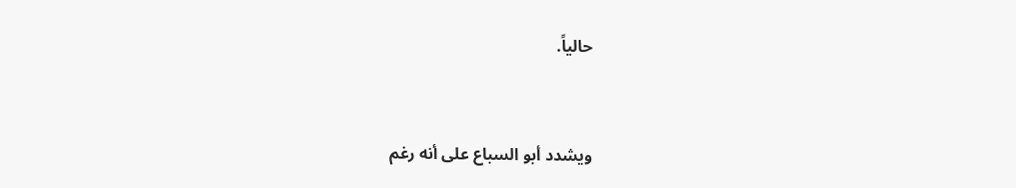حالياً.


ويشدد أبو السباع على أنه رغم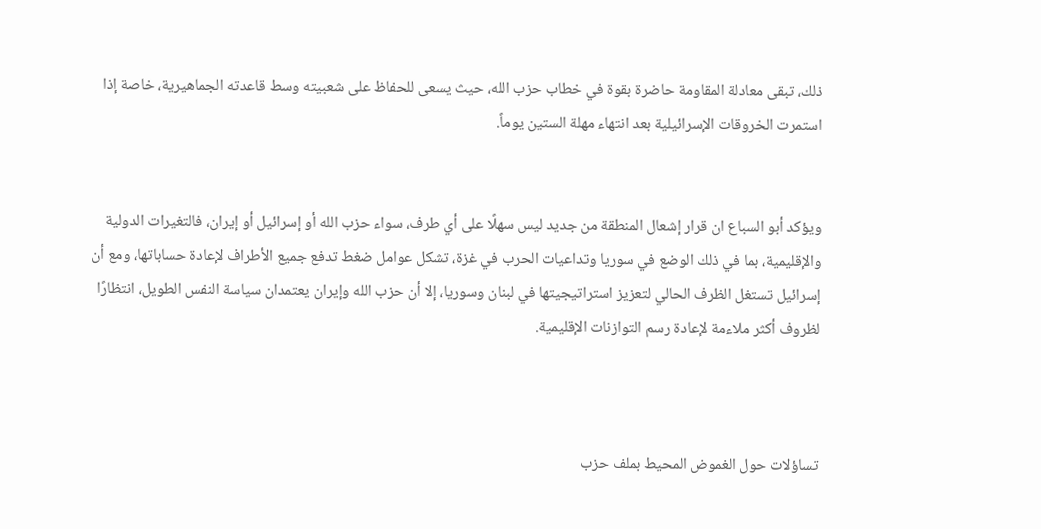ذلك، تبقى معادلة المقاومة حاضرة بقوة في خطاب حزب الله، حيث يسعى للحفاظ على شعبيته وسط قاعدته الجماهيرية، خاصة إذا استمرت الخروقات الإسرائيلية بعد انتهاء مهلة الستين يوماً.


ويؤكد أبو السباع ان قرار إشعال المنطقة من جديد ليس سهلًا على أي طرف، سواء حزب الله أو إسرائيل أو إيران، فالتغيرات الدولية والإقليمية، بما في ذلك الوضع في سوريا وتداعيات الحرب في غزة، تشكل عوامل ضغط تدفع جميع الأطراف لإعادة حساباتها، ومع أن إسرائيل تستغل الظرف الحالي لتعزيز استراتيجيتها في لبنان وسوريا، إلا أن حزب الله وإيران يعتمدان سياسة النفس الطويل، انتظارًا لظروف أكثر ملاءمة لإعادة رسم التوازنات الإقليمية.



تساؤلات حول الغموض المحيط بملف حزب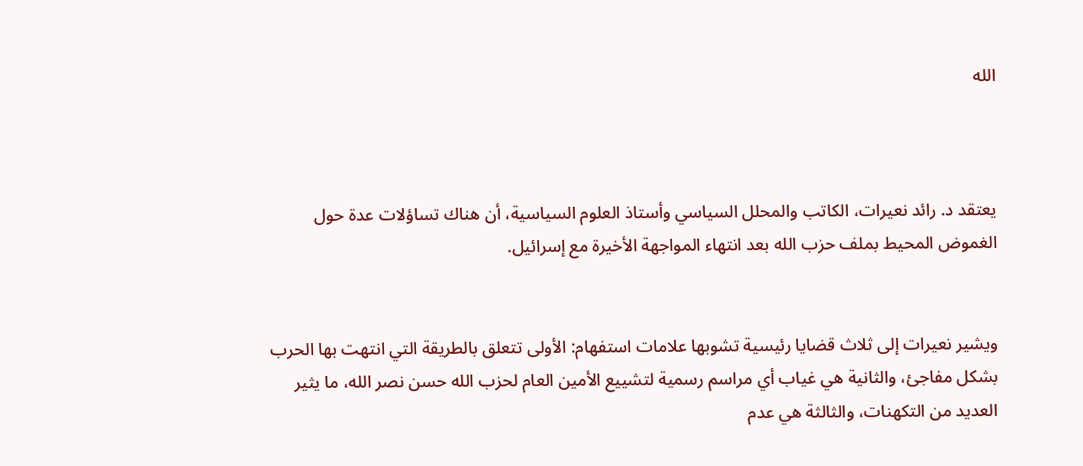الله



يعتقد د. رائد نعيرات، الكاتب والمحلل السياسي وأستاذ العلوم السياسية، أن هناك تساؤلات عدة حول الغموض المحيط بملف حزب الله بعد انتهاء المواجهة الأخيرة مع إسرائيل.


ويشير نعيرات إلى ثلاث قضايا رئيسية تشوبها علامات استفهام: الأولى تتعلق بالطريقة التي انتهت بها الحرب بشكل مفاجئ، والثانية هي غياب أي مراسم رسمية لتشييع الأمين العام لحزب الله حسن نصر الله، ما يثير العديد من التكهنات، والثالثة هي عدم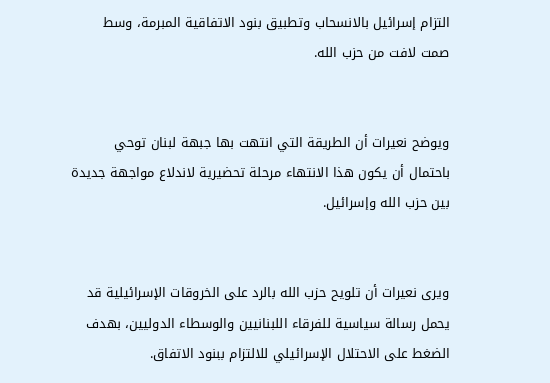التزام إسرائيل بالانسحاب وتطبيق بنود الاتفاقية المبرمة، وسط صمت لافت من حزب الله.


ويوضح نعيرات أن الطريقة التي انتهت بها جبهة لبنان توحي باحتمال أن يكون هذا الانتهاء مرحلة تحضيرية لاندلاع مواجهة جديدة بين حزب الله وإسرائيل.


ويرى نعيرات أن تلويح حزب الله بالرد على الخروقات الإسرائيلية قد يحمل رسالة سياسية للفرقاء اللبنانيين والوسطاء الدوليين، بهدف الضغط على الاحتلال الإسرائيلي للالتزام ببنود الاتفاق.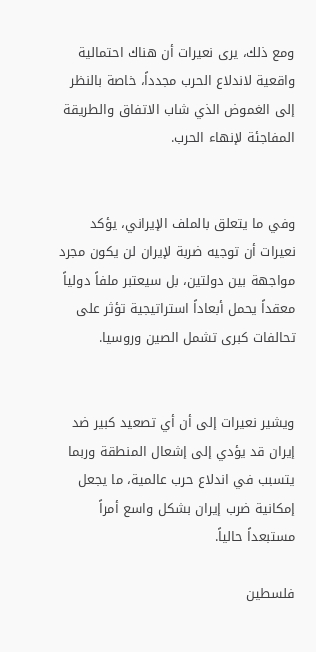ومع ذلك، يرى نعيرات أن هناك احتمالية واقعية لاندلاع الحرب مجدداً، خاصة بالنظر إلى الغموض الذي شاب الاتفاق والطريقة المفاجئة لإنهاء الحرب.


وفي ما يتعلق بالملف الإيراني، يؤكد نعيرات أن توجيه ضربة لإيران لن يكون مجرد مواجهة بين دولتين، بل سيعتبر ملفاً دولياً معقداً يحمل أبعاداً استراتيجية تؤثر على تحالفات كبرى تشمل الصين وروسيا.


ويشير نعيرات إلى أن أي تصعيد كبير ضد إيران قد يؤدي إلى إشعال المنطقة وربما يتسبب في اندلاع حرب عالمية، ما يجعل إمكانية ضرب إيران بشكل واسع أمراً مستبعداً حالياً.

فلسطين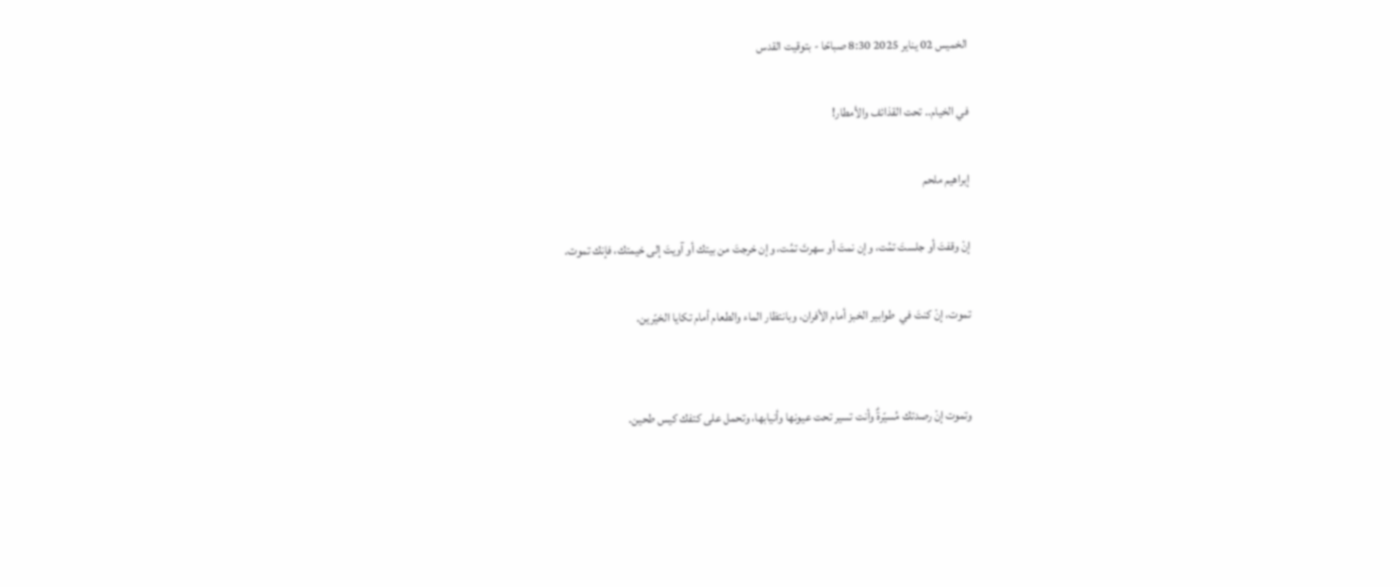الخميس 02 يناير 2025 8:30 صباحًا - بتوقيت القدس

في الخيام.. تحت القذائف والأمطار!

إبراهيم ملحم

إنْ وقفتَ أو جلستَ تمُت، وإن نمتَ أو سهرتَ تمُت، وإن خرجتَ من بيتك أو آويتَ إلى خيمتك، فإنك تموت.

تموت، إنْ كنتَ في  طوابير الخبز أمام الأفران، وبانتظار الماء والطعام أمام تكايا الخيّرين.


وتموت إنْ رصدتك مُسيّرةٌ وأنت تسير تحت عيونها وأنيابها، وتحمل على كتفك كيس طحين.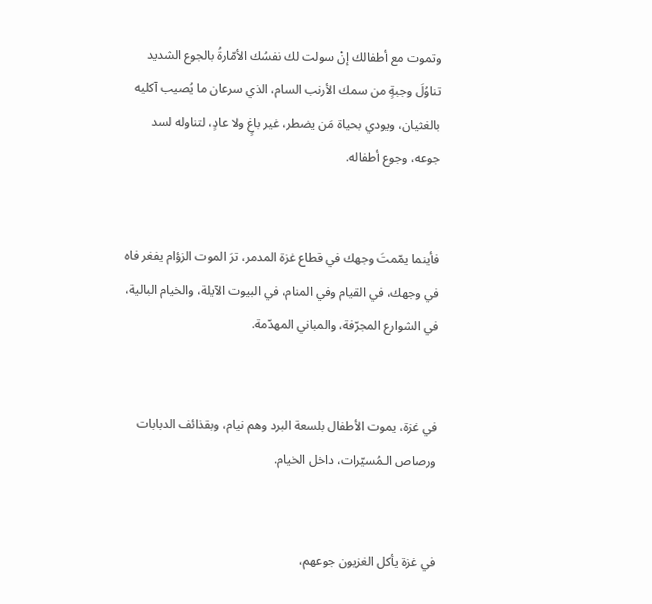وتموت مع أطفالك إنْ سولت لك نفسُك الأمّارةُ بالجوع الشديد تناوُلَ وجبةٍ من سمك الأرنب السام، الذي سرعان ما يُصيب آكليه بالغثيان، ويودي بحياة مَن يضطر، غير باغٍ ولا عادٍ، لتناوله لسد جوعه، وجوع أطفاله.


فأينما يمّمتَ وجهك في قطاع غزة المدمر، ترَ الموت الزؤام يفغر فاه في وجهك، في القيام وفي المنام، في البيوت الآيلة، والخيام البالية، في الشوارع المجرّفة، والمباني المهدّمة.


في غزة، يموت الأطفال بلسعة البرد وهم نيام، وبقذائف الدبابات ورصاص الـمُسيّرات، داخل الخيام.


في غزة يأكل الغزيون جوعهم،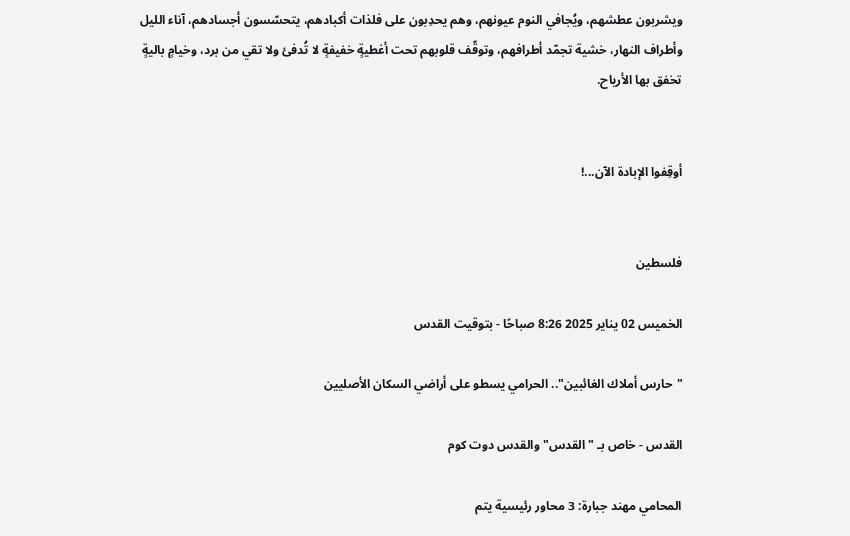ويشربون عطشهم، ويُجافي النوم عيونهم، وهم يحدِبون على فلذات أكبادهم، يتحسّسون أجسادهم، آناء الليل وأطراف النهار، خشية تجمّد أطرافهم، وتوقّف قلوبهم تحت أغطيةٍ خفيفةٍ لا تُدفئ ولا تقي من برد، وخيامٍ باليةٍ تخفق بها الأرياح.


أوقِفوا الإبادة الآن...!


فلسطين

الخميس 02 يناير 2025 8:26 صباحًا - بتوقيت القدس

"حارس أملاك الغائبين".. الحرامي يسطو على أراضي السكان الأصليين

القدس - خاص بـ "القدس" والقدس دوت كوم

المحامي مهند جبارة: 3 محاور رئيسية يتم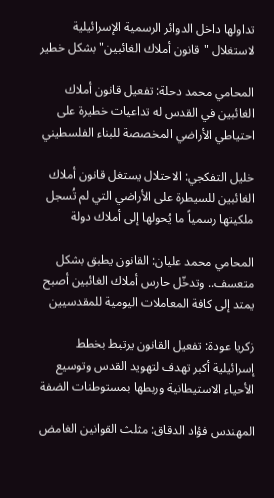تداولها داخل الدوائر الرسمية الإسرائيلية لاستغلال "قانون أملاك الغائبين" بشكل خطير

المحامي محمد دحلة: تفعيل قانون أملاك الغائبين في القدس له تداعيات خطيرة على احتياطي الأراضي المخصصة للبناء الفلسطيني

خليل التفكجي: الاحتلال يستغل قانون أملاك الغائبين للسيطرة على الأراضي التي لم تُسجل ملكيتها رسمياً ما يُحولها إلى أملاك دولة

المحامي محمد عليان: القانون يطبق بشكل متعسف.. وتدخّل حارس أملاك الغائبين أصبح يمتد إلى كافة المعاملات اليومية للمقدسيين

زكريا عودة: تفعيل القانون يرتبط بخطط إسرائيلية أكبر تهدف لتهويد القدس وتوسيع الأحياء الاستيطانية وربطها بمستوطنات الضفة

المهندس فؤاد الدقاق: مثلث القوانين الغامض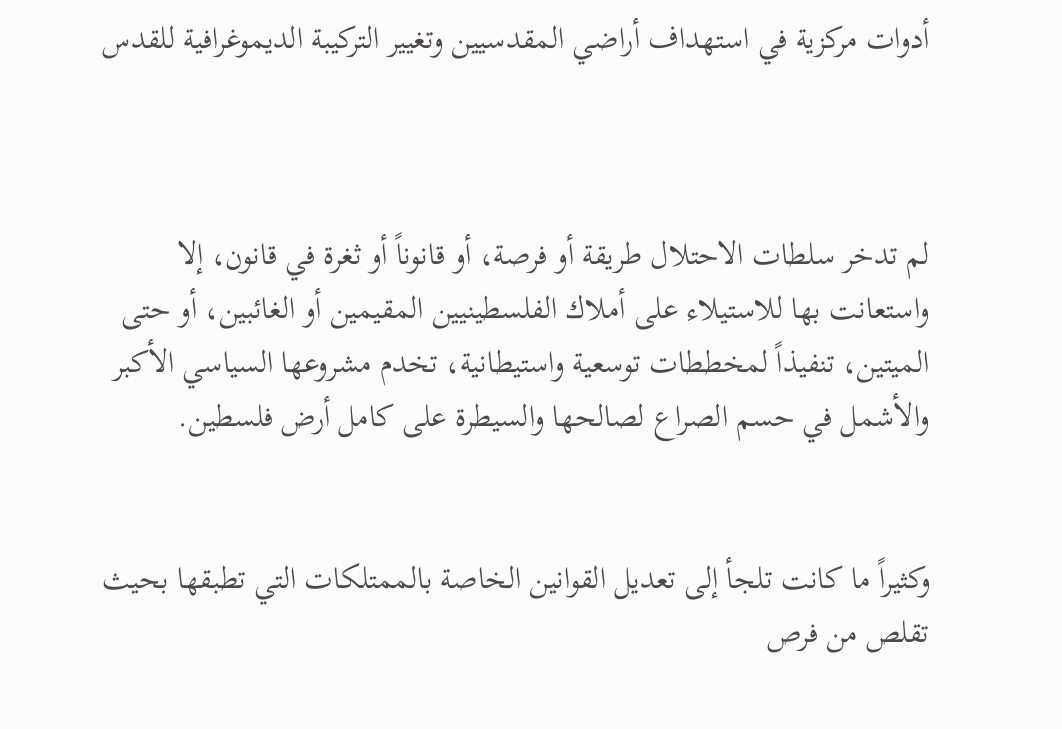أدوات مركزية في استهداف أراضي المقدسيين وتغيير التركيبة الديموغرافية للقدس



لم تدخر سلطات الاحتلال طريقة أو فرصة، أو قانوناً أو ثغرة في قانون، إلا واستعانت بها للاستيلاء على أملاك الفلسطينيين المقيمين أو الغائبين، أو حتى الميتين، تنفيذاً لمخططات توسعية واستيطانية، تخدم مشروعها السياسي الأكبر والأشمل في حسم الصراع لصالحها والسيطرة على كامل أرض فلسطين.


وكثيراً ما كانت تلجأ إلى تعديل القوانين الخاصة بالممتلكات التي تطبقها بحيث تقلص من فرص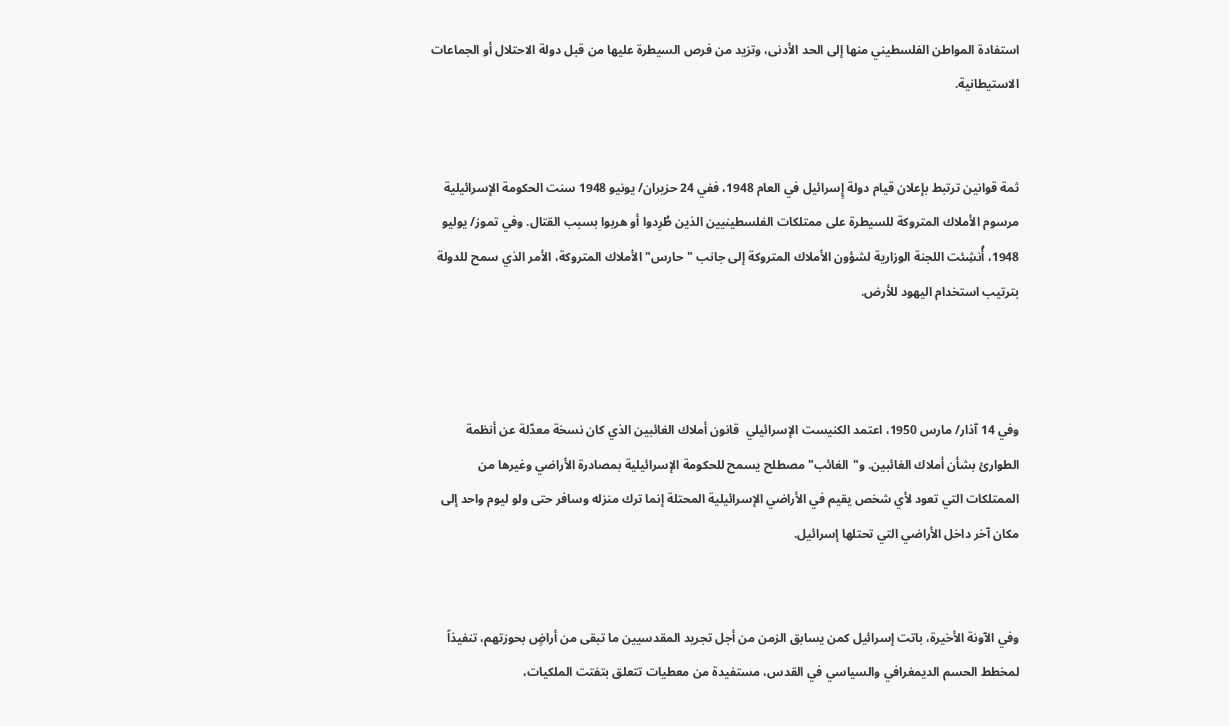استفادة المواطن الفلسطيني منها إلى الحد الأدنى، وتزيد من فرص السيطرة عليها من قبل دولة الاحتلال أو الجماعات الاستيطانية.


ثمة قوانين ترتبط بإعلان قيام دولة إٍسرائيل في العام 1948، ففي 24 حزيران/ يونيو 1948 سنت الحكومة الإسرائيلية مرسوم الأملاك المتروكة للسيطرة على ممتلكات الفلسطينيين الذين طُرِدوا أو هربوا بسبب القتال. وفي تموز/ يوليو 1948، أُنشِئت اللجنة الوزارية لشؤون الأملاك المتروكة إلى جانب "حارس" الأملاك المتروكة، الأمر الذي سمح للدولة بترتيب استخدام اليهود للأرض.



وفي 14 آذار/ مارس 1950، اعتمد الكنيست الإسرائيلي  قانون أملاك الغائبين الذي كان نسخة معدّلة عن أنظمة الطوارئ بشأن أملاك الغائبين. و"الغائب" مصطلح يسمح للحكومة الإسرائيلية بمصادرة الأراضي وغيرها من الممتلكات التي تعود لأي شخص يقيم في الأراضي الإسرائيلية المحتلة إنما ترك منزله وسافر حتى ولو ليوم واحد إلى مكان آخر داخل الأراضي التي تحتلها إسرائيل.


وفي الآونة الأخيرة، باتت إسرائيل كمن يسابق الزمن من أجل تجريد المقدسيين ما تبقى من أراضٍ بحوزتهم، تنفيذاً لمخطط الحسم الديمغرافي والسياسي في القدس، مستفيدة من معطيات تتعلق بتفتت الملكيات،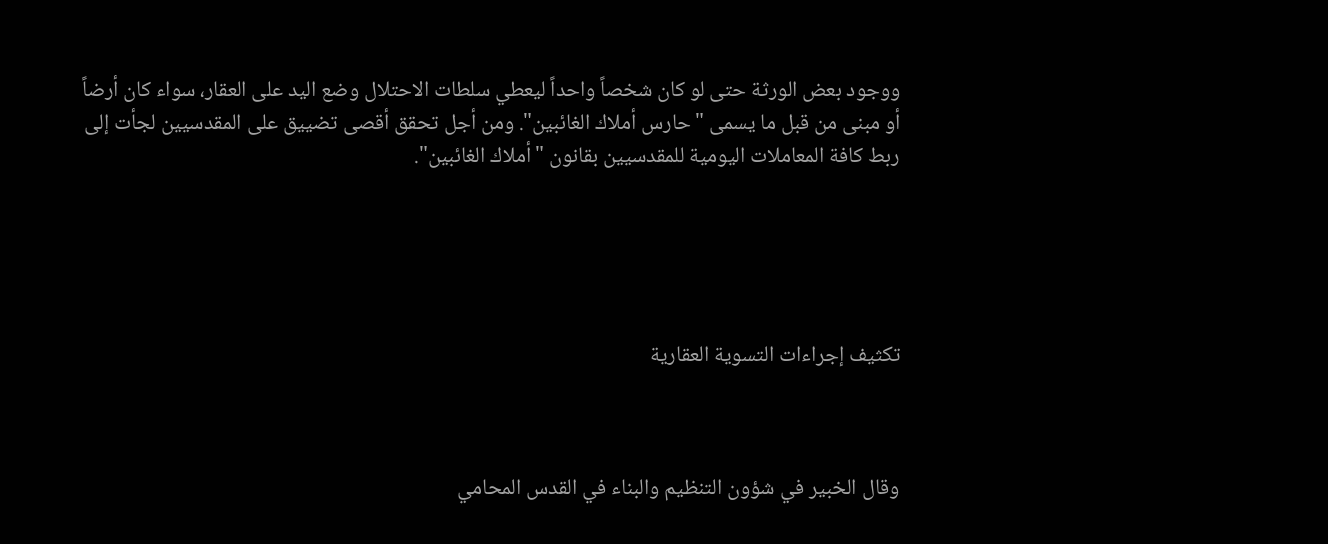ووجود بعض الورثة حتى لو كان شخصاً واحداً ليعطي سلطات الاحتلال وضع اليد على العقار، سواء كان أرضاً أو مبنى من قبل ما يسمى "حارس أملاك الغائبين". ومن أجل تحقق أقصى تضييق على المقدسيين لجأت إلى ربط كافة المعاملات اليومية للمقدسيين بقانون "أملاك الغائبين".





تكثيف إجراءات التسوية العقارية



وقال الخبير في شؤون التنظيم والبناء في القدس المحامي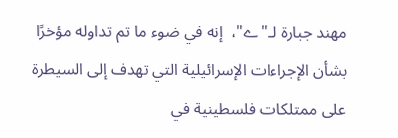مهند جبارة لـ"ے"،  إنه في ضوء ما تم تداوله مؤخرًا بشأن الإجراءات الإسرائيلية التي تهدف إلى السيطرة على ممتلكات فلسطينية في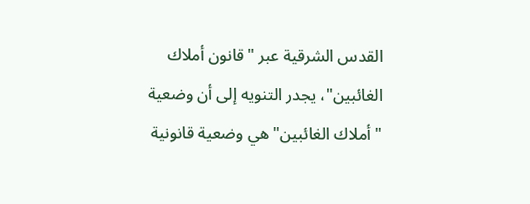القدس الشرقية عبر "قانون أملاك الغائبين"، يجدر التنويه إلى أن وضعية "أملاك الغائبين" هي وضعية قانونية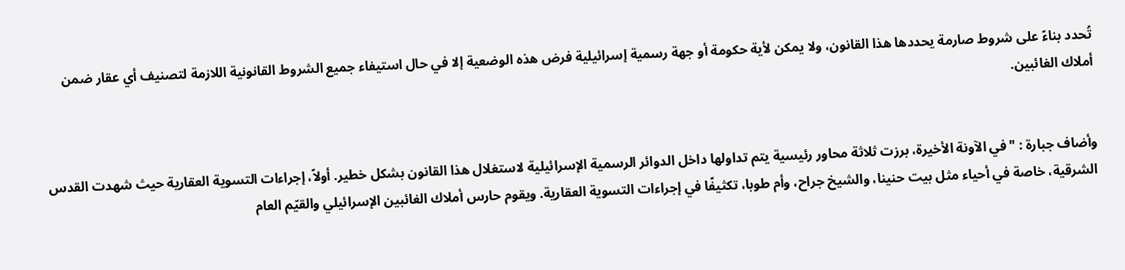تُحدد بناءً على شروط صارمة يحددها هذا القانون، ولا يمكن لأية حكومة أو جهة رسمية إسرائيلية فرض هذه الوضعية إلا في حال استيفاء جميع الشروط القانونية اللازمة لتصنيف أي عقار ضمن أملاك الغائبين.


وأضاف جبارة : "في الآونة الأخيرة، برزت ثلاثة محاور رئيسية يتم تداولها داخل الدوائر الرسمية الإسرائيلية لاستغلال هذا القانون بشكل خطير. أولاً، إجراءات التسوية العقارية حيث شهدت القدس الشرقية، خاصة في أحياء مثل بيت حنينا، والشيخ جراح، وأم طوبا، تكثيفًا في إجراءات التسوية العقارية. ويقوم حارس أملاك الغائبين الإسرائيلي والقيّم العام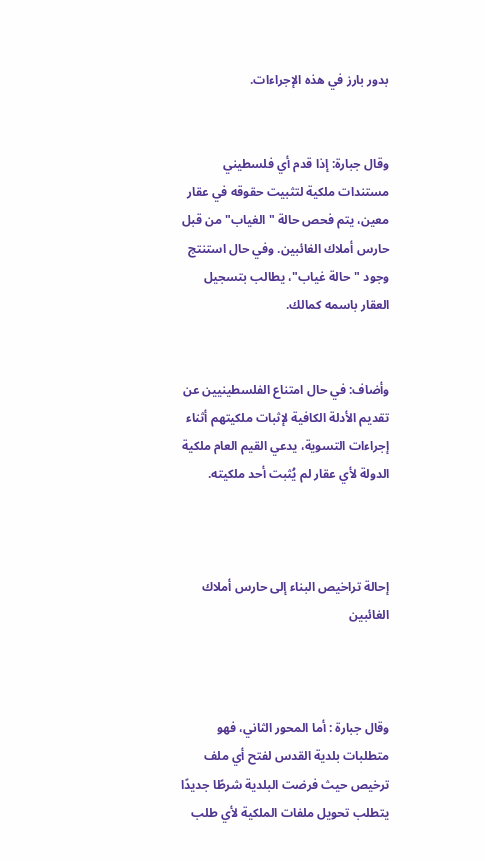بدور بارز في هذه الإجراءات.


وقال جبارة: إذا قدم أي فلسطيني مستندات ملكية لتثبيت حقوقه في عقار معين، يتم فحص حالة "الغياب" من قبل حارس أملاك الغائبين. وفي حال استنتج وجود "حالة غياب"، يطالب بتسجيل العقار باسمه كمالك.


وأضاف: في حال امتناع الفلسطينيين عن تقديم الأدلة الكافية لإثبات ملكيتهم أثناء إجراءات التسوية، يدعي القيم العام ملكية الدولة لأي عقار لم يُثبت أحد ملكيته.



إحالة تراخيص البناء إلى حارس أملاك الغائبين



وقال جبارة : أما المحور الثاني، فهو متطلبات بلدية القدس لفتح أي ملف ترخيص حيث فرضت البلدية شرطًا جديدًا يتطلب تحويل ملفات الملكية لأي طلب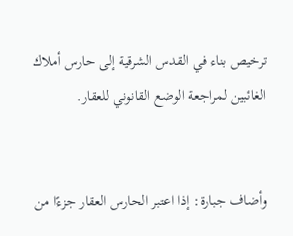ترخيص بناء في القدس الشرقية إلى حارس أملاك الغائبين لمراجعة الوضع القانوني للعقار.


وأضاف جبارة: إذا اعتبر الحارس العقار جزءًا من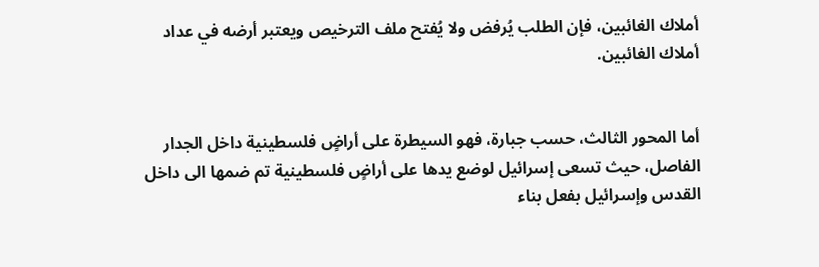أملاك الغائبين، فإن الطلب يُرفض ولا يُفتح ملف الترخيص ويعتبر أرضه في عداد أملاك الغائبين.


أما المحور الثالث، حسب جبارة، فهو السيطرة على أراضٍ فلسطينية داخل الجدار الفاصل، حيث تسعى إسرائيل لوضع يدها على أراضٍ فلسطينية تم ضمها الى داخل القدس وإسرائيل بفعل بناء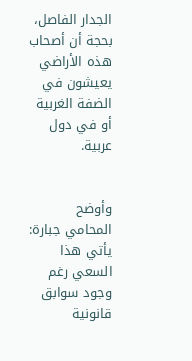الجدار الفاصل، بحجة أن أصحاب هذه الأراضي يعيشون في الضفة الغربية أو في دول عربية.


وأوضح المحامي جبارة: يأتي هذا السعي رغم وجود سوابق قانونية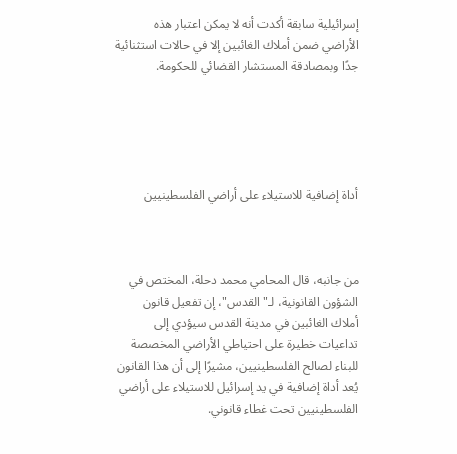إسرائيلية سابقة أكدت أنه لا يمكن اعتبار هذه الأراضي ضمن أملاك الغائبين إلا في حالات استثنائية جدًا وبمصادقة المستشار القضائي للحكومة.





أداة إضافية للاستيلاء على أراضي الفلسطينيين



من جانبه، قال المحامي محمد دحلة، المختص في الشؤون القانونية، لـ"القدس"، إن تفعيل قانون أملاك الغائبين في مدينة القدس سيؤدي إلى تداعيات خطيرة على احتياطي الأراضي المخصصة للبناء لصالح الفلسطينيين، مشيرًا إلى أن هذا القانون يُعد أداة إضافية في يد إسرائيل للاستيلاء على أراضي الفلسطينيين تحت غطاء قانوني.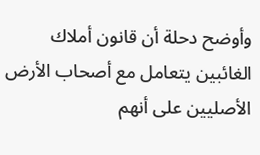وأوضح دحلة أن قانون أملاك الغائبين يتعامل مع أصحاب الأرض الأصليين على أنهم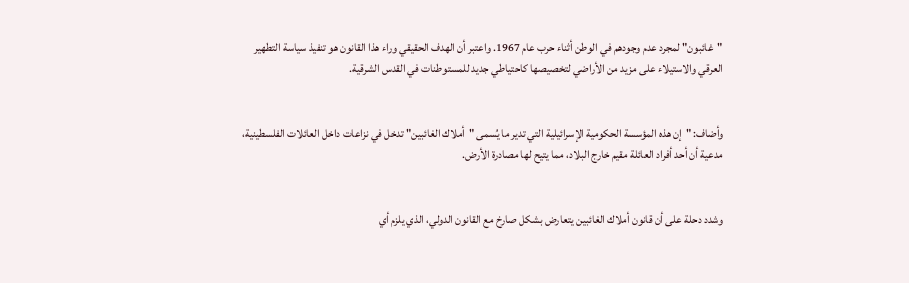"غائبون" لمجرد عدم وجودهم في الوطن أثناء حرب عام 1967. واعتبر أن الهدف الحقيقي وراء هذا القانون هو تنفيذ سياسة التطهير العرقي والاستيلاء على مزيد من الأراضي لتخصيصها كاحتياطي جديد للمستوطنات في القدس الشرقية.


وأضاف: "إن هذه المؤسسة الحكومية الإسرائيلية التي تدير ما يُسمى "أملاك الغائبين" تدخل في نزاعات داخل العائلات الفلسطينية، مدعية أن أحد أفراد العائلة مقيم خارج البلاد، مما يتيح لها مصادرة الأرض.


وشدد دحلة على أن قانون أملاك الغائبين يتعارض بشكل صارخ مع القانون الدولي، الذي يلزم أي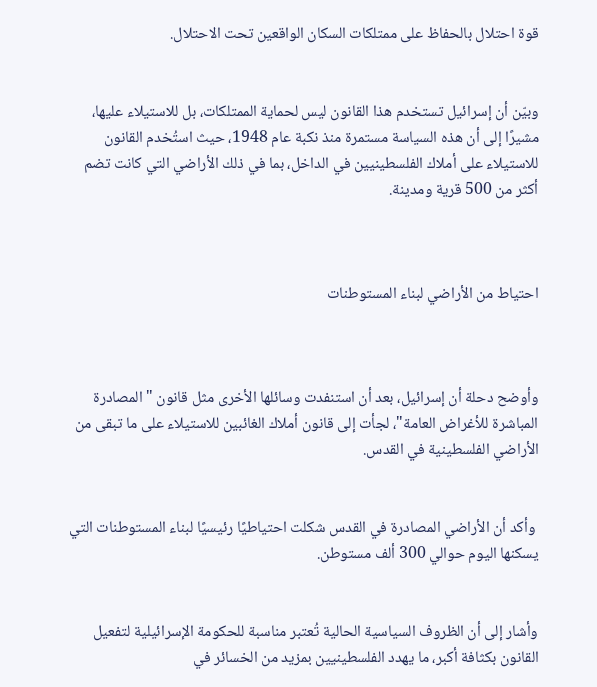قوة احتلال بالحفاظ على ممتلكات السكان الواقعين تحت الاحتلال.


وبيّن أن إسرائيل تستخدم هذا القانون ليس لحماية الممتلكات، بل للاستيلاء عليها، مشيرًا إلى أن هذه السياسة مستمرة منذ نكبة عام 1948، حيث استُخدم القانون للاستيلاء على أملاك الفلسطينيين في الداخل، بما في ذلك الأراضي التي كانت تضم أكثر من 500 قرية ومدينة.



احتياط من الأراضي لبناء المستوطنات



وأوضح دحلة أن إسرائيل، بعد أن استنفدت وسائلها الأخرى مثل قانون "المصادرة المباشرة للأغراض العامة"، لجأت إلى قانون أملاك الغائبين للاستيلاء على ما تبقى من الأراضي الفلسطينية في القدس.


 وأكد أن الأراضي المصادرة في القدس شكلت احتياطيًا رئيسيًا لبناء المستوطنات التي يسكنها اليوم حوالي 300 ألف مستوطن.


وأشار إلى أن الظروف السياسية الحالية تُعتبر مناسبة للحكومة الإسرائيلية لتفعيل القانون بكثافة أكبر، ما يهدد الفلسطينيين بمزيد من الخسائر في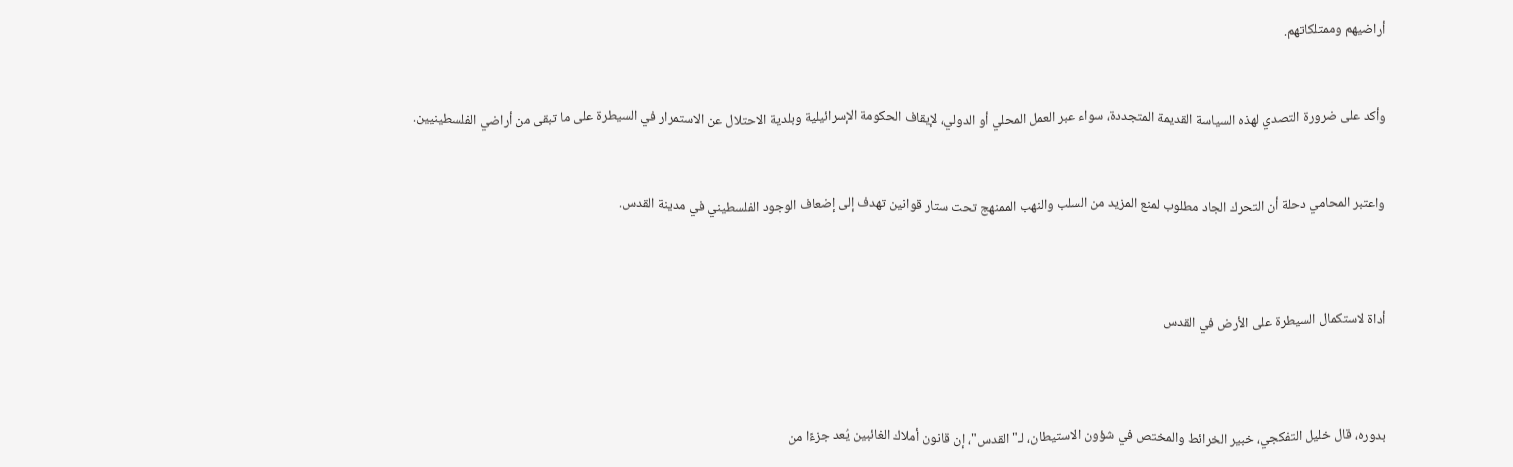أراضيهم وممتلكاتهم.


وأكد على ضرورة التصدي لهذه السياسة القديمة المتجددة، سواء عبر العمل المحلي أو الدولي، لإيقاف الحكومة الإسرائيلية وبلدية الاحتلال عن الاستمرار في السيطرة على ما تبقى من أراضي الفلسطينيين.


واعتبر المحامي دحلة أن التحرك الجاد مطلوب لمنع المزيد من السلب والنهب الممنهج تحت ستار قوانين تهدف إلى إضعاف الوجود الفلسطيني في مدينة القدس.



أداة لاستكمال السيطرة على الأرض في القدس



بدوره، قال خليل التفكجي، خبير الخرائط والمختص في شؤون الاستيطان، لـ"القدس"، إن قانون أملاك الغائبين يُعد جزءًا من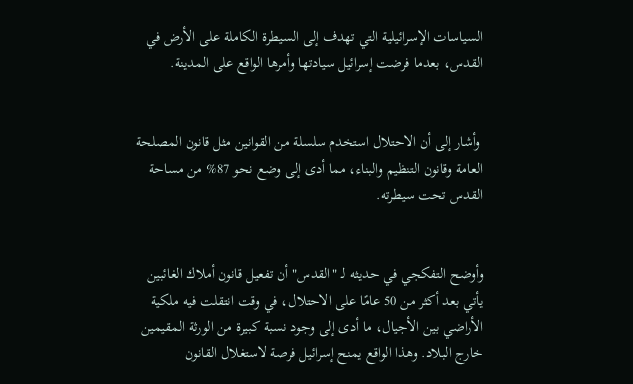السياسات الإسرائيلية التي تهدف إلى السيطرة الكاملة على الأرض في القدس، بعدما فرضت إسرائيل سيادتها وأمرها الواقع على المدينة.


 وأشار إلى أن الاحتلال استخدم سلسلة من القوانين مثل قانون المصلحة العامة وقانون التنظيم والبناء، مما أدى إلى وضع نحو 87% من مساحة القدس تحت سيطرته.


وأوضح التفكجي في حديثه لـ "القدس" أن تفعيل قانون أملاك الغائبين يأتي بعد أكثر من 50 عامًا على الاحتلال، في وقت انتقلت فيه ملكية الأراضي بين الأجيال، ما أدى إلى وجود نسبة كبيرة من الورثة المقيمين خارج البلاد. وهذا الواقع يمنح إسرائيل فرصة لاستغلال القانون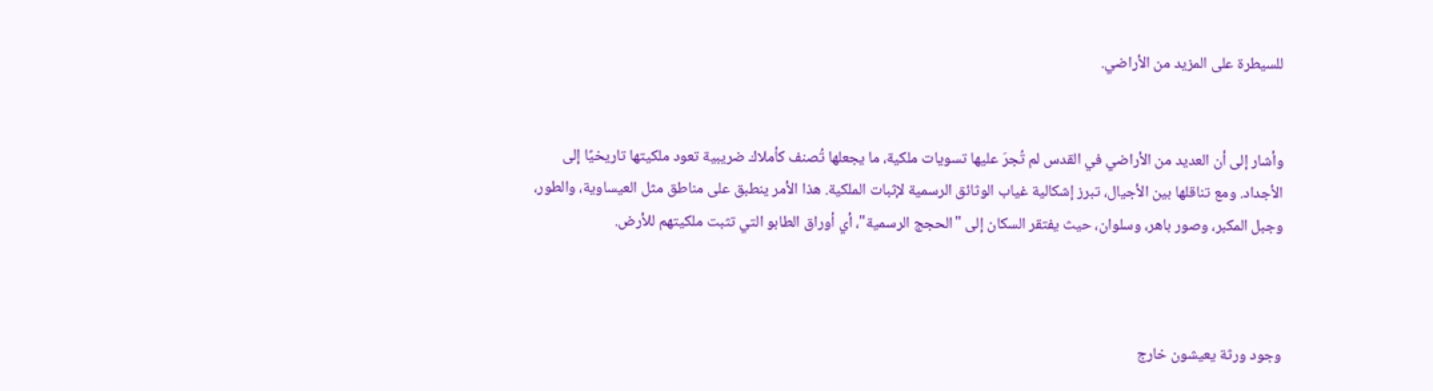للسيطرة على المزيد من الأراضي.


وأشار إلى أن العديد من الأراضي في القدس لم تُجرَ عليها تسويات ملكية، ما يجعلها تُصنف كأملاك ضريبية تعود ملكيتها تاريخيًا إلى الأجداد. ومع تناقلها بين الأجيال، تبرز إشكالية غياب الوثائق الرسمية لإثبات الملكية. هذا الأمر ينطبق على مناطق مثل العيساوية، والطور، وجبل المكبر، وصور باهر، وسلوان، حيث يفتقر السكان إلى "الحجج الرسمية"، أي أوراق الطابو التي تثبت ملكيتهم للأرض.



وجود ورثة يعيشون خارج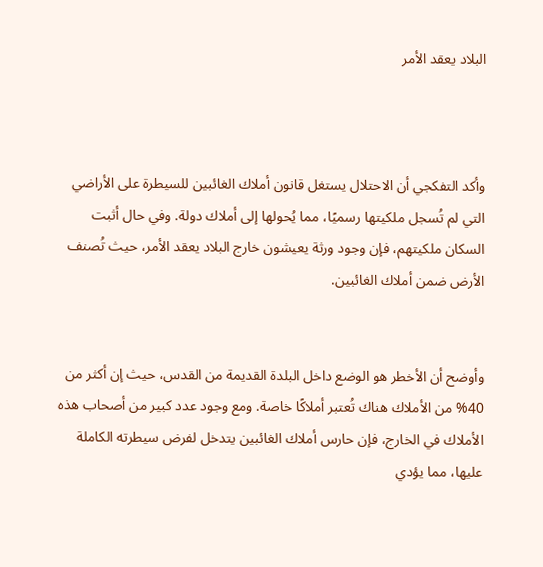البلاد يعقد الأمر



وأكد التفكجي أن الاحتلال يستغل قانون أملاك الغائبين للسيطرة على الأراضي التي لم تُسجل ملكيتها رسميًا، مما يُحولها إلى أملاك دولة. وفي حال أثبت السكان ملكيتهم، فإن وجود ورثة يعيشون خارج البلاد يعقد الأمر، حيث تُصنف الأرض ضمن أملاك الغائبين.


وأوضح أن الأخطر هو الوضع داخل البلدة القديمة من القدس، حيث إن أكثر من 40% من الأملاك هناك تُعتبر أملاكًا خاصة. ومع وجود عدد كبير من أصحاب هذه الأملاك في الخارج، فإن حارس أملاك الغائبين يتدخل لفرض سيطرته الكاملة عليها، مما يؤدي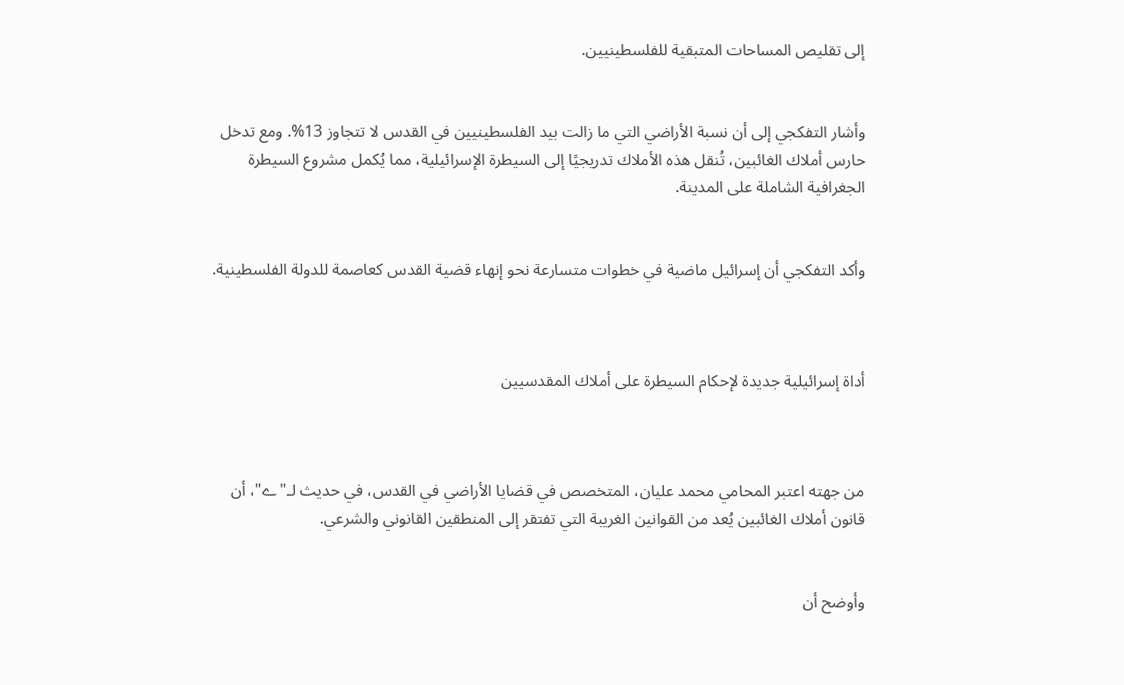إلى تقليص المساحات المتبقية للفلسطينيين.


وأشار التفكجي إلى أن نسبة الأراضي التي ما زالت بيد الفلسطينيين في القدس لا تتجاوز 13%. ومع تدخل حارس أملاك الغائبين، تُنقل هذه الأملاك تدريجيًا إلى السيطرة الإسرائيلية، مما يُكمل مشروع السيطرة الجغرافية الشاملة على المدينة.


وأكد التفكجي أن إسرائيل ماضية في خطوات متسارعة نحو إنهاء قضية القدس كعاصمة للدولة الفلسطينية.



أداة إسرائيلية جديدة لإحكام السيطرة على أملاك المقدسيين



من جهته اعتبر المحامي محمد عليان، المتخصص في قضايا الأراضي في القدس، في حديث لـ"ے"، أن قانون أملاك الغائبين يُعد من القوانين الغريبة التي تفتقر إلى المنطقين القانوني والشرعي.


وأوضح أن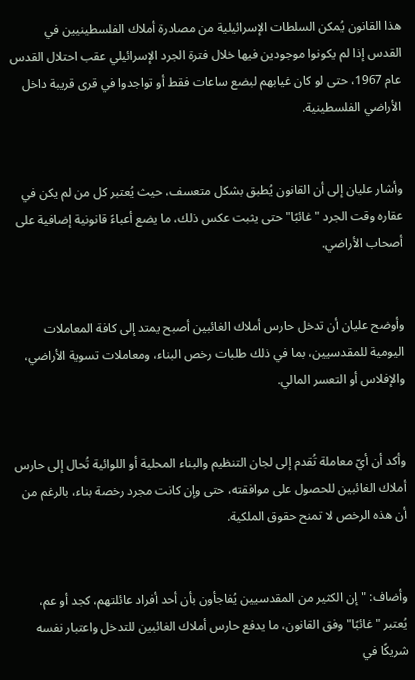هذا القانون يُمكن السلطات الإسرائيلية من مصادرة أملاك الفلسطينيين في القدس إذا لم يكونوا موجودين فيها خلال فترة الجرد الإسرائيلي عقب احتلال القدس عام 1967، حتى لو كان غيابهم لبضع ساعات فقط أو تواجدوا في قرى قريبة داخل الأراضي الفلسطينية.


وأشار عليان إلى أن القانون يُطبق بشكل متعسف، حيث يُعتبر كل من لم يكن في عقاره وقت الجرد "غائبًا" حتى يثبت عكس ذلك، ما يضع أعباءً قانونية إضافية على أصحاب الأراضي.


وأوضح عليان أن تدخل حارس أملاك الغائبين أصبح يمتد إلى كافة المعاملات اليومية للمقدسيين، بما في ذلك طلبات رخص البناء، ومعاملات تسوية الأراضي، والإفلاس أو التعسر المالي.


وأكد أن أيّ معاملة تُقدم إلى لجان التنظيم والبناء المحلية أو اللوائية تُحال إلى حارس أملاك الغائبين للحصول على موافقته، حتى وإن كانت مجرد رخصة بناء، بالرغم من أن هذه الرخص لا تمنح حقوق الملكية.


وأضاف: "إن الكثير من المقدسيين يُفاجأون بأن أحد أفراد عائلتهم، كجد أو عم، يُعتبر "غائبًا" وفق القانون، ما يدفع حارس أملاك الغائبين للتدخل واعتبار نفسه شريكًا في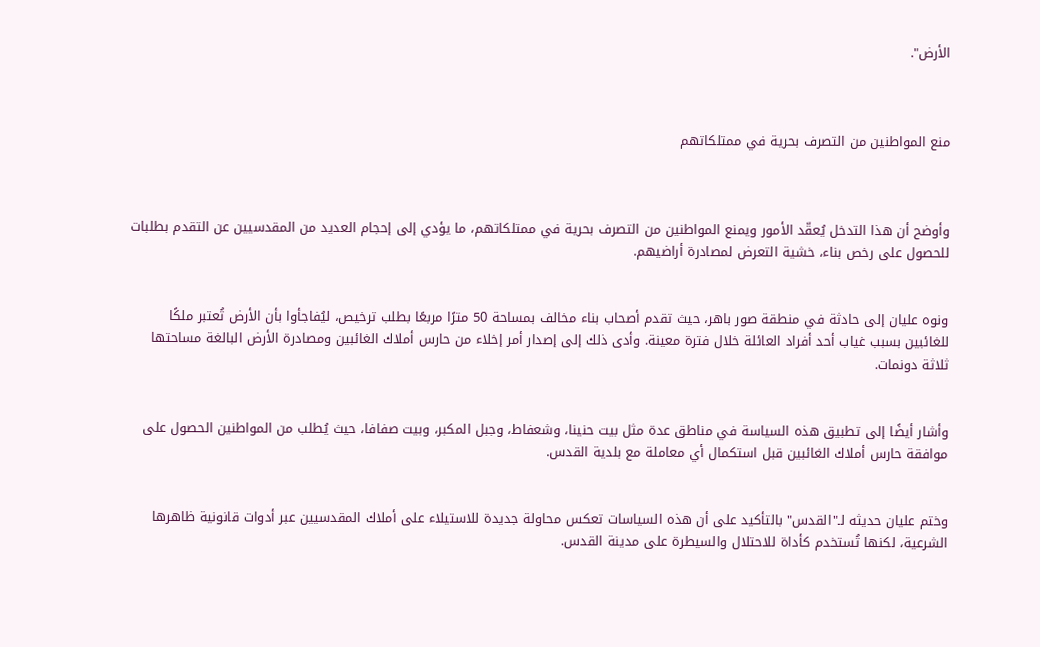الأرض".



منع المواطنين من التصرف بحرية في ممتلكاتهم



وأوضح أن هذا التدخل يُعقّد الأمور ويمنع المواطنين من التصرف بحرية في ممتلكاتهم، ما يؤدي إلى إحجام العديد من المقدسيين عن التقدم بطلبات للحصول على رخص بناء، خشية التعرض لمصادرة أراضيهم.


ونوه عليان إلى حادثة في منطقة صور باهر، حيث تقدم أصحاب بناء مخالف بمساحة 50 مترًا مربعًا بطلب ترخيص، ليُفاجأوا بأن الأرض تُعتبر ملكًا للغائبين بسبب غياب أحد أفراد العائلة خلال فترة معينة. وأدى ذلك إلى إصدار أمر إخلاء من حارس أملاك الغائبين ومصادرة الأرض البالغة مساحتها ثلاثة دونمات.


وأشار أيضًا إلى تطبيق هذه السياسة في مناطق عدة مثل بيت حنينا، وشعفاط، وجبل المكبر، وبيت صفافا، حيث يُطلب من المواطنين الحصول على موافقة حارس أملاك الغائبين قبل استكمال أي معاملة مع بلدية القدس.


وختم عليان حديثه لـ"القدس" بالتأكيد على أن هذه السياسات تعكس محاولة جديدة للاستيلاء على أملاك المقدسيين عبر أدوات قانونية ظاهرها الشرعية، لكنها تُستخدم كأداة للاحتلال والسيطرة على مدينة القدس.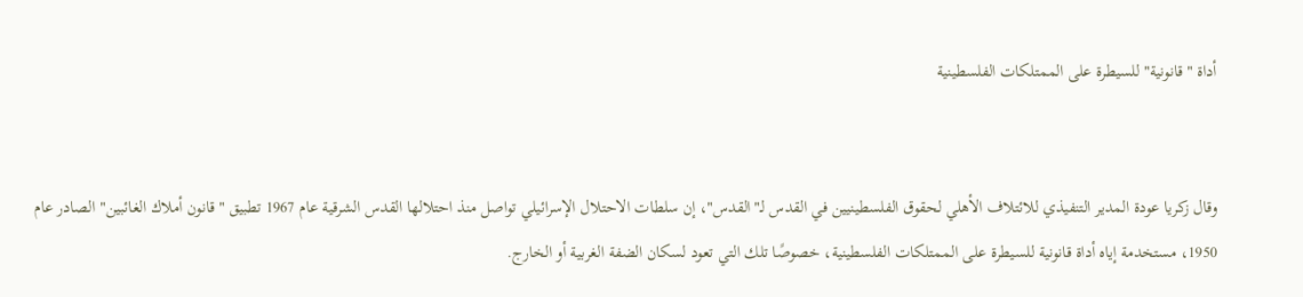أداة "قانونية" للسيطرة على الممتلكات الفلسطينية


وقال زكريا عودة المدير التنفيذي للائتلاف الأهلي لحقوق الفلسطينيين في القدس لـ"القدس"، إن سلطات الاحتلال الإسرائيلي تواصل منذ احتلالها القدس الشرقية عام 1967 تطبيق "قانون أملاك الغائبين" الصادر عام 1950، مستخدمة إياه أداة قانونية للسيطرة على الممتلكات الفلسطينية، خصوصًا تلك التي تعود لسكان الضفة الغربية أو الخارج.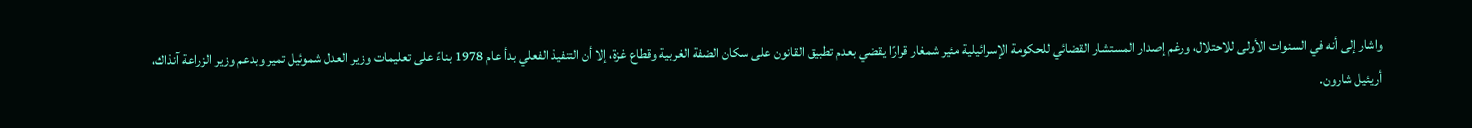واشار إلى أنه في السنوات الأولى للاحتلال، ورغم إصدار المستشار القضائي للحكومة الإسرائيلية مئير شمغار قرارًا يقضي بعدم تطبيق القانون على سكان الضفة الغربية وقطاع غزة، إلا أن التنفيذ الفعلي بدأ عام 1978 بناءً على تعليمات وزير العدل شموئيل تمير وبدعم وزير الزراعة آنذاك، أريئيل شارون.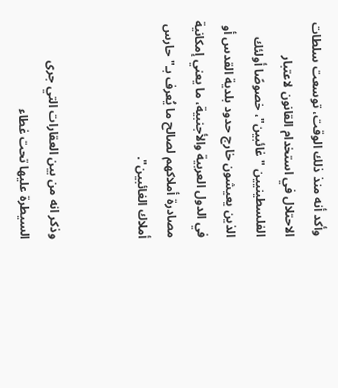وأكد أنه منذ ذلك الوقت، توسعت سلطات الاحتلال في استخدام القانون لاعتبار الفلسطينيين "غائبين"، خصوصًا أولئك الذين يعيشون خارج حدود بلدية القدس أو في الدول العربية والأجنبية، ما يعني إمكانية مصادرة أملاكهم لصالح ما يُعرف بـ"حارس أملاك الغائبين".


وذكر انه من بين العقارات التي جرى السيطرة عليها تحت غطاء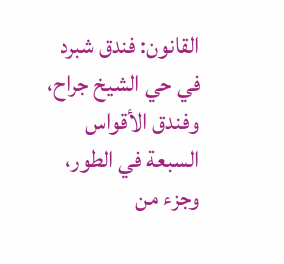القانون: فندق شبرد في حي الشيخ جراح، وفندق الأقواس السبعة في الطور، وجزء من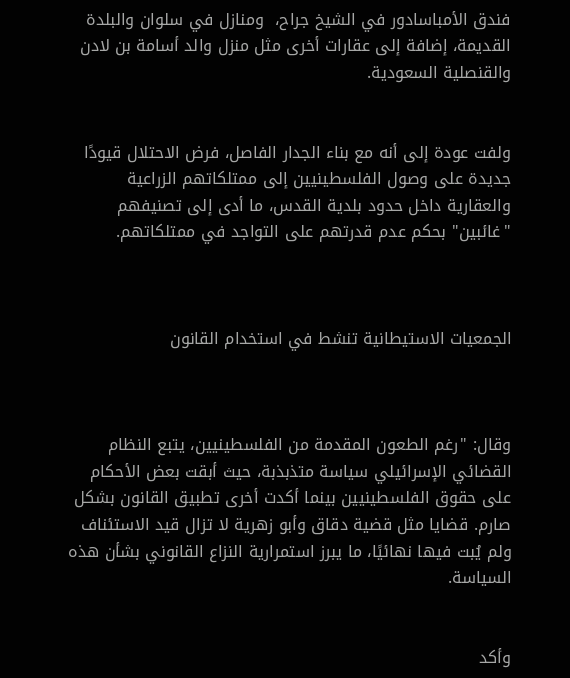فندق الأمباسادور في الشيخ جراح،  ومنازل في سلوان والبلدة القديمة، إضافة إلى عقارات أخرى مثل منزل والد أسامة بن لادن والقنصلية السعودية.


ولفت عودة إلى أنه مع بناء الجدار الفاصل، فرض الاحتلال قيودًا جديدة على وصول الفلسطينيين إلى ممتلكاتهم الزراعية والعقارية داخل حدود بلدية القدس، ما أدى إلى تصنيفهم "غائبين" بحكم عدم قدرتهم على التواجد في ممتلكاتهم.



الجمعيات الاستيطانية تنشط في استخدام القانون



وقال: "رغم الطعون المقدمة من الفلسطينيين، يتبع النظام القضائي الإسرائيلي سياسة متذبذبة، حيث أبقت بعض الأحكام على حقوق الفلسطينيين بينما أكدت أخرى تطبيق القانون بشكل صارم. قضايا مثل قضية دقاق وأبو زهرية لا تزال قيد الاستئناف ولم يُبت فيها نهائيًا، ما يبرز استمرارية النزاع القانوني بشأن هذه السياسة.


وأكد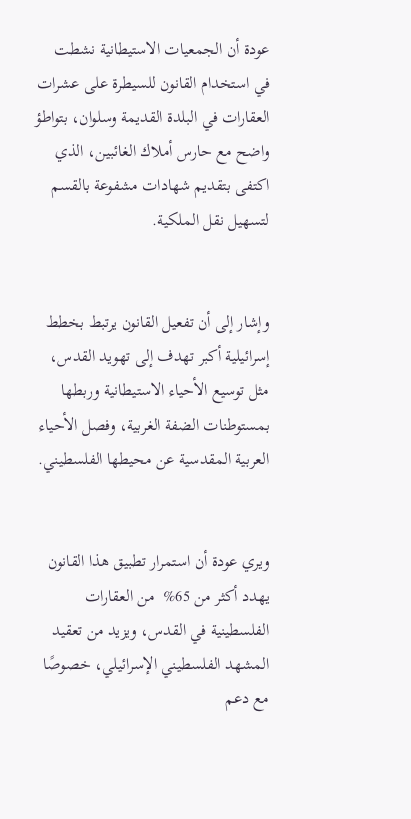عودة أن الجمعيات الاستيطانية نشطت في استخدام القانون للسيطرة على عشرات العقارات في البلدة القديمة وسلوان، بتواطؤ واضح مع حارس أملاك الغائبين، الذي اكتفى بتقديم شهادات مشفوعة بالقسم لتسهيل نقل الملكية.


وإشار إلى أن تفعيل القانون يرتبط بخطط إسرائيلية أكبر تهدف إلى تهويد القدس، مثل توسيع الأحياء الاستيطانية وربطها بمستوطنات الضفة الغربية، وفصل الأحياء العربية المقدسية عن محيطها الفلسطيني.


ويري عودة أن استمرار تطبيق هذا القانون يهدد أكثر من 65%  من العقارات الفلسطينية في القدس، ويزيد من تعقيد المشهد الفلسطيني الإسرائيلي، خصوصًا مع دعم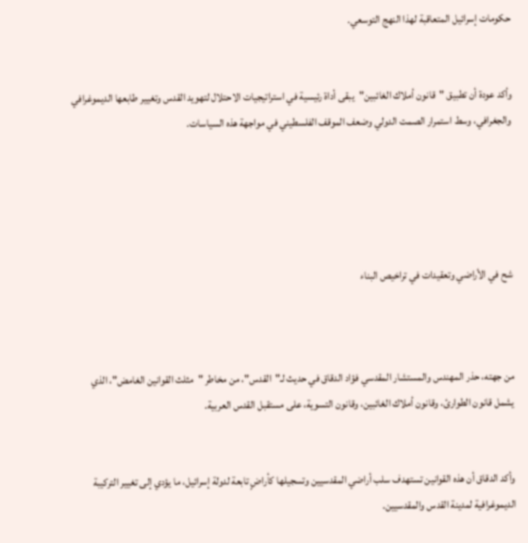حكومات إسرائيل المتعاقبة لهذا النهج التوسعي.


وأكد عودة أن تطبيق "قانون أملاك الغائبين"يبقى أداة رئيسية في استراتيجيات الاحتلال لتهويد القدس وتغيير طابعها الديموغرافي والجغرافي، وسط استمرار الصمت الدولي وضعف الموقف الفلسطيني في مواجهة هذه السياسات.





شح في الأراضي وتعقيدات في تراخيص البناء



من جهته، حذر المهندس والمستشار المقدسي فؤاد الدقاق في حديث لـ"القدس"، من مخاطر "مثلث القوانين الغامض"، الذي يشمل قانون الطوارئ، وقانون أملاك الغائبين، وقانون التسوية، على مستقبل القدس العربية.


وأكد الدقاق أن هذه القوانين تستهدف سلب أراضي المقدسيين وتسجيلها كأراضٍ تابعة لدولة إسرائيل، ما يؤدي إلى تغيير التركيبة الديموغرافية لمدينة القدس والمقدسيين.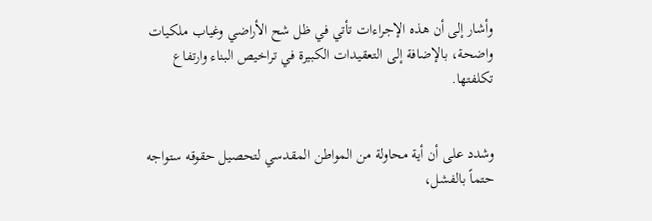وأشار إلى أن هذه الإجراءات تأتي في ظل شح الأراضي وغياب ملكيات واضحة، بالإضافة إلى التعقيدات الكبيرة في تراخيص البناء وارتفاع تكلفتها.


وشدد على أن أية محاولة من المواطن المقدسي لتحصيل حقوقه ستواجه حتماً بالفشل،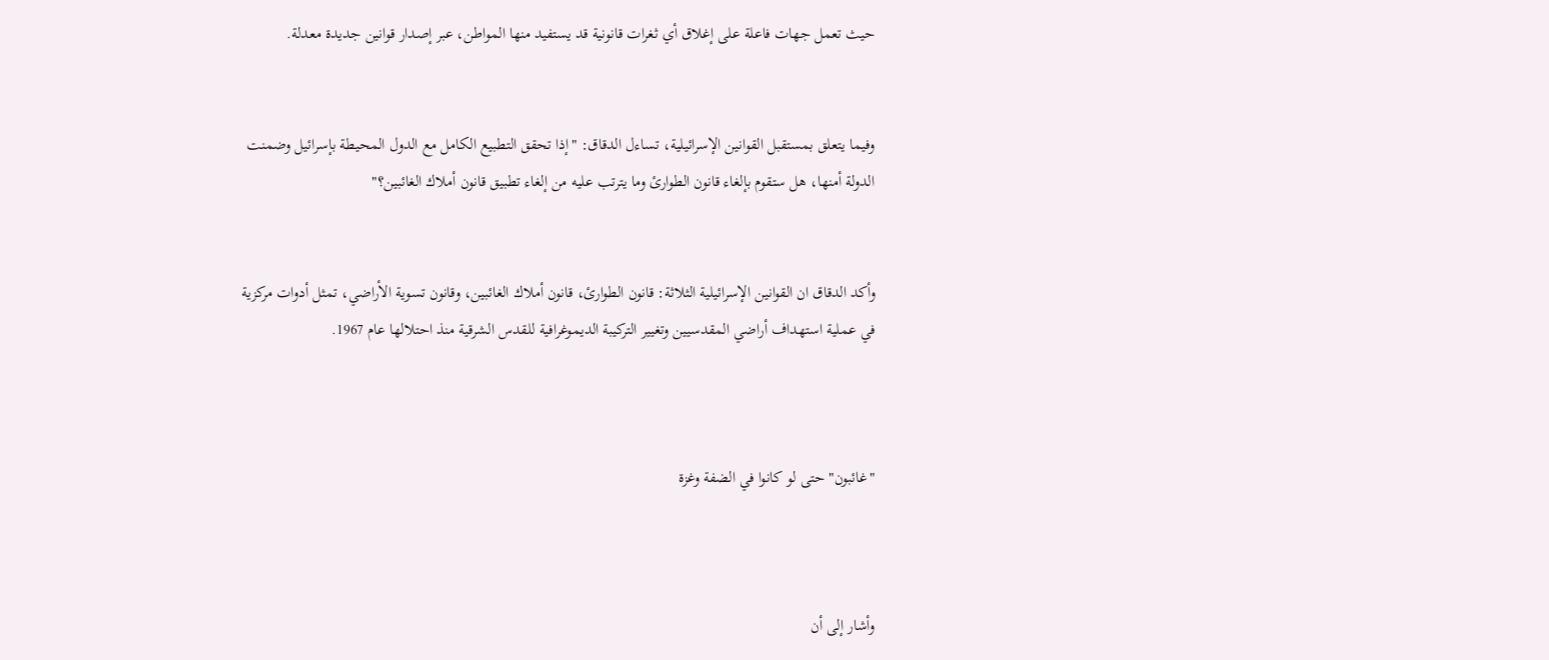حيث تعمل جهات فاعلة على إغلاق أي ثغرات قانونية قد يستفيد منها المواطن، عبر إصدار قوانين جديدة معدلة.


وفيما يتعلق بمستقبل القوانين الإسرائيلية، تساءل الدقاق: "إذا تحقق التطبيع الكامل مع الدول المحيطة بإسرائيل وضمنت الدولة أمنها، هل ستقوم بإلغاء قانون الطوارئ وما يترتب عليه من إلغاء تطبيق قانون أملاك الغائبين؟"


وأكد الدقاق ان القوانين الإسرائيلية الثلاثة: قانون الطوارئ، قانون أملاك الغائبين، وقانون تسوية الأراضي، تمثل أدوات مركزية في عملية استهداف أراضي المقدسيين وتغيير التركيبة الديموغرافية للقدس الشرقية منذ احتلالها عام 1967.



"غائبون" حتى لو كانوا في الضفة وغزة



وأشار إلى أن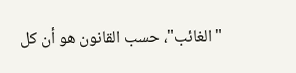"الغائب"، حسب القانون هو أن كل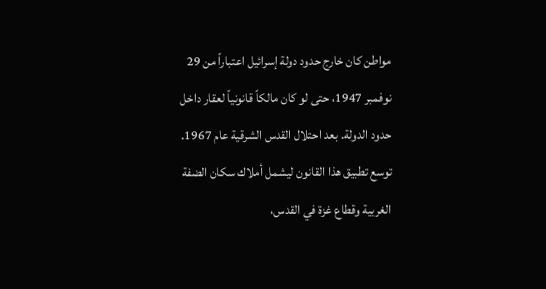مواطن كان خارج حدود دولة إسرائيل اعتباراً من 29 نوفمبر 1947، حتى لو كان مالكاً قانونياً لعقار داخل حدود الدولة. بعد احتلال القدس الشرقية عام 1967. توسع تطبيق هذا القانون ليشمل أملاك سكان الضفة الغربية وقطاع غزة في القدس،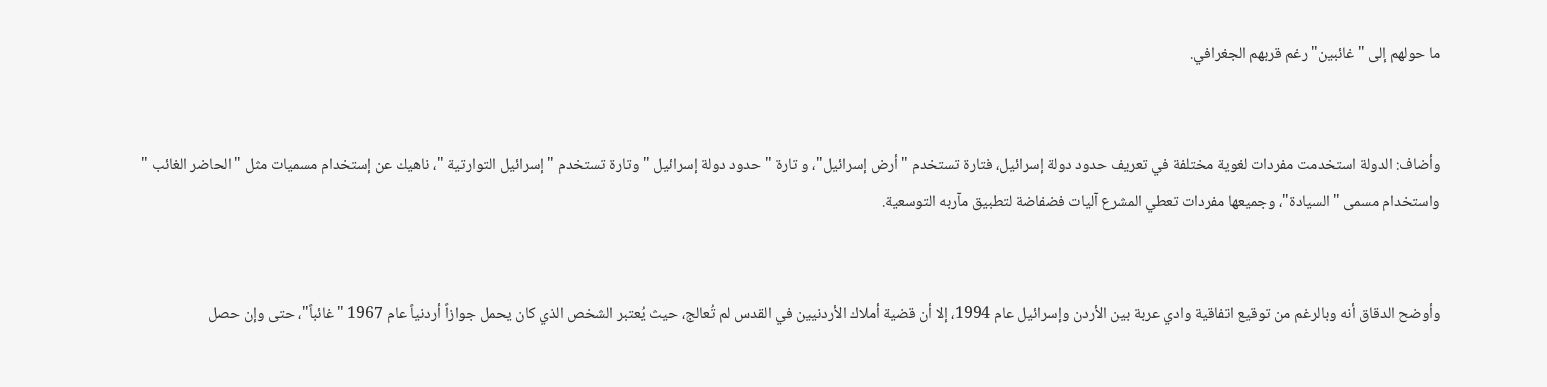ما حولهم إلى "غائبين" رغم قربهم الجغرافي.


وأضاف: الدولة استخدمت مفردات لغوية مختلفة في تعريف حدود دولة إسرائيل، فتارة تستخدم "أرض إسرائيل"، و تارة "حدود دولة إسرائيل " وتارة تستخدم " إسرائيل التوارتية "، ناهيك عن إستخدام مسميات مثل "الحاضر الغائب " واستخدام مسمى "السيادة"، وجميعها مفردات تعطي المشرع آليات فضفاضة لتطبيق مآربه التوسعية.


وأوضح الدقاق أنه وبالرغم من توقيع اتفاقية وادي عربة بين الأردن وإسرائيل عام 1994، إلا أن قضية أملاك الأردنيين في القدس لم تُعالج، حيث يُعتبر الشخص الذي كان يحمل جوازاً أردنياً عام 1967 "غائباً"، حتى وإن حصل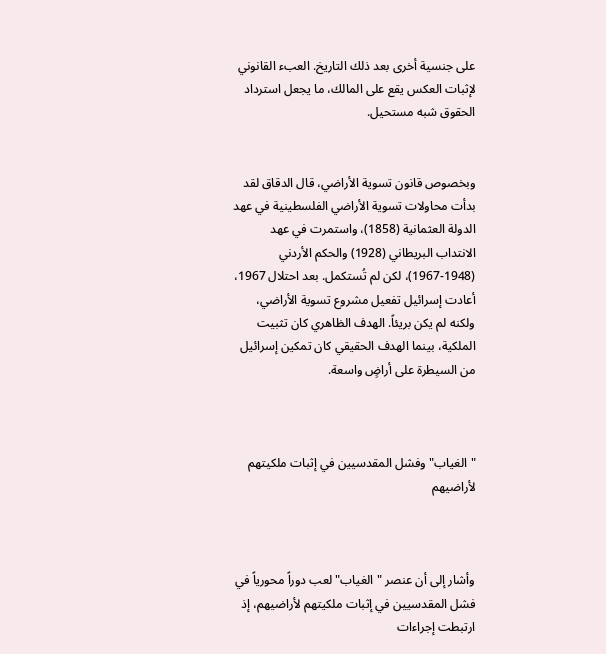على جنسية أخرى بعد ذلك التاريخ. العبء القانوني لإثبات العكس يقع على المالك، ما يجعل استرداد الحقوق شبه مستحيل.


وبخصوص قانون تسوية الأراضي، قال الدقاق لقد بدأت محاولات تسوية الأراضي الفلسطينية في عهد الدولة العثمانية (1858)، واستمرت في عهد الانتداب البريطاني (1928) والحكم الأردني (1948-1967)، لكن لم تُستكمل. بعد احتلال 1967، أعادت إسرائيل تفعيل مشروع تسوية الأراضي، ولكنه لم يكن بريئاً. الهدف الظاهري كان تثبيت الملكية، بينما الهدف الحقيقي كان تمكين إسرائيل من السيطرة على أراضٍ واسعة.



"الغياب" وفشل المقدسيين في إثبات ملكيتهم لأراضيهم



وأشار إلى أن عنصر "الغياب" لعب دوراً محورياً في فشل المقدسيين في إثبات ملكيتهم لأراضيهم، إذ ارتبطت إجراءات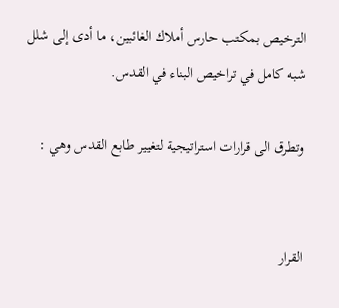الترخيص بمكتب حارس أملاك الغائبين، ما أدى إلى شلل شبه كامل في تراخيص البناء في القدس.

وتطرق الى قرارات استراتيجية لتغيير طابع القدس وهي :


القرار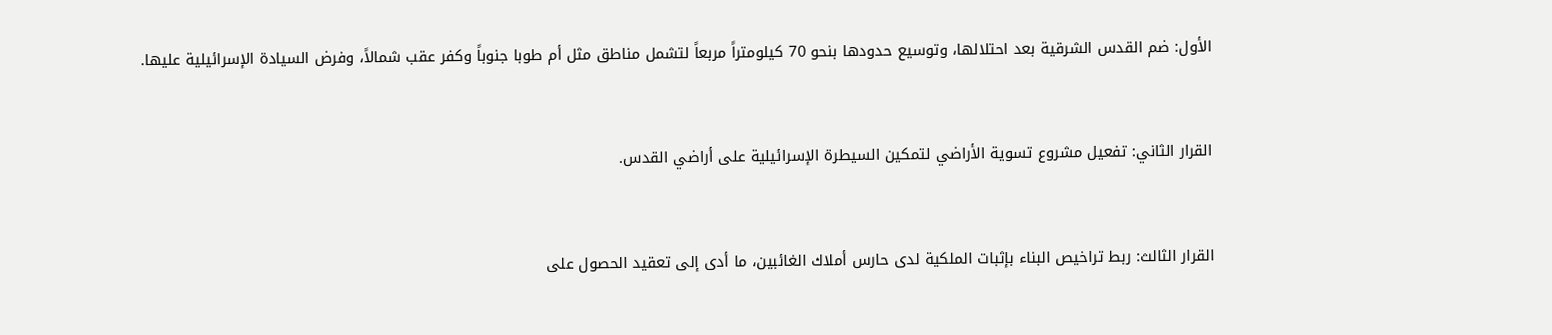الأول: ضم القدس الشرقية بعد احتلالها، وتوسيع حدودها بنحو 70 كيلومتراً مربعاً لتشمل مناطق مثل أم طوبا جنوباً وكفر عقب شمالاً، وفرض السيادة الإسرائيلية عليها.


القرار الثاني: تفعيل مشروع تسوية الأراضي لتمكين السيطرة الإسرائيلية على أراضي القدس.


القرار الثالث: ربط تراخيص البناء بإثبات الملكية لدى حارس أملاك الغائبين، ما أدى إلى تعقيد الحصول على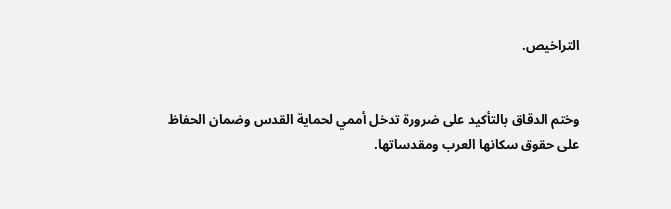التراخيص.


وختم الدقاق بالتأكيد على ضرورة تدخل أممي لحماية القدس وضمان الحفاظ على حقوق سكانها العرب ومقدساتها.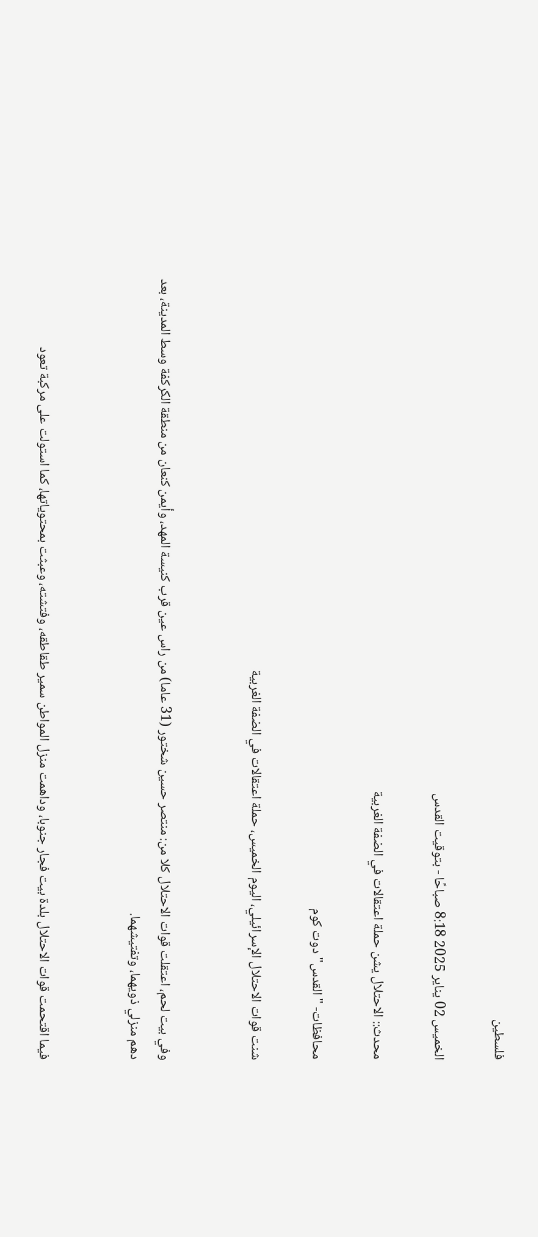فلسطين

الخميس 02 يناير 2025 8:18 صباحًا - بتوقيت القدس

محدث:: الاحتلال يشن حملة اعتقالات في الضفة الغربية

محافظات- "القدس" دوت كوم

شنت قوات الاحتلال الإسرائيلي، اليوم الخميس، حملة اعتقالات في الضفة الغربية


وفي بيت لحم، اعتقلت قوات الاحتلال كلا من: منتصر حسين شختور (31 عاما) من راس عين قرب كنيسة المهد، وأيمن كنعان من منطقة الكركفة وسط المدينة، بعد دهم منزلي ذويهما، وتفتيشهما.


فيما اقتحمت قوات الاحتلال بلدة بيت فجار جنوبا، وداهمت منزل المواطن سمير طقاطقه، وفتشته، وعبثت بمحتوياتها، كما استولت على مركبة تعود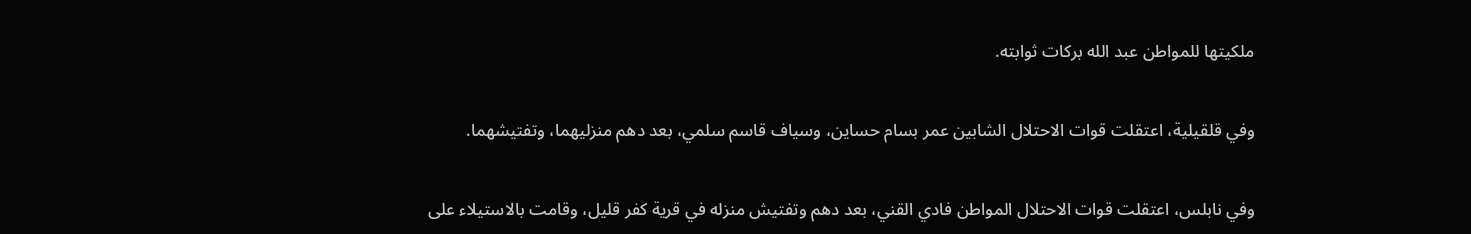ملكيتها للمواطن عبد الله بركات ثوابته.


وفي قلقيلية، اعتقلت قوات الاحتلال الشابين عمر بسام حساين، وسياف قاسم سلمي، بعد دهم منزليهما، وتفتيشهما.


وفي نابلس، اعتقلت قوات الاحتلال المواطن فادي القني، بعد دهم وتفتيش منزله في قرية كفر قليل، وقامت بالاستيلاء على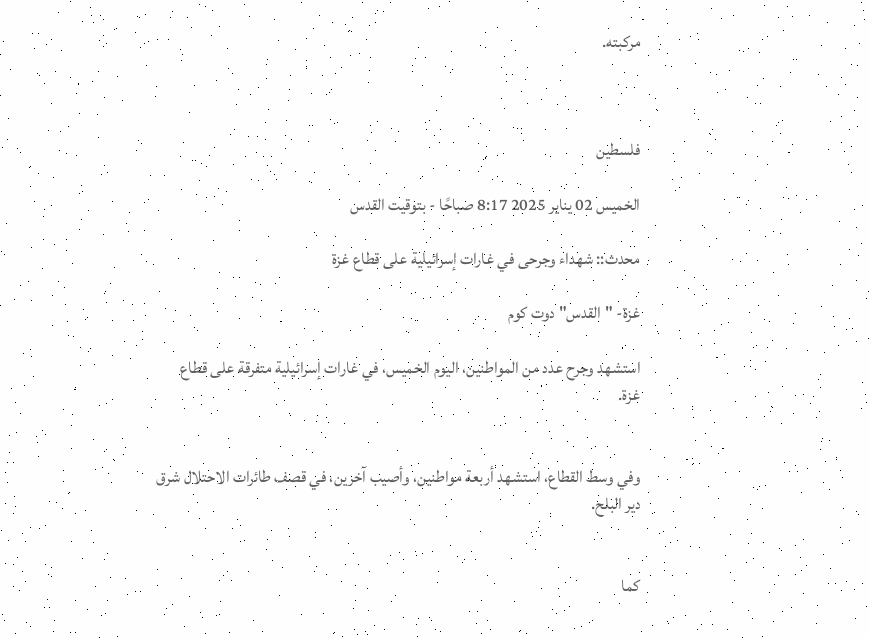مركبته.



فلسطين

الخميس 02 يناير 2025 8:17 صباحًا - بتوقيت القدس

محدث:: شهداء وجرحى في غارات إسرائيلية على قطاع غزة

غزة- "القدس" دوت كوم

استشهد وجرح عدد من المواطنين، اليوم الخميس، في غارات إسرائيلية متفرقة على قطاع غزة.


وفي وسط القطاع، استشهد أربعة مواطنين، وأصيب آخرين، في قصف طائرات الاحتلال شرق دير البلح.


كما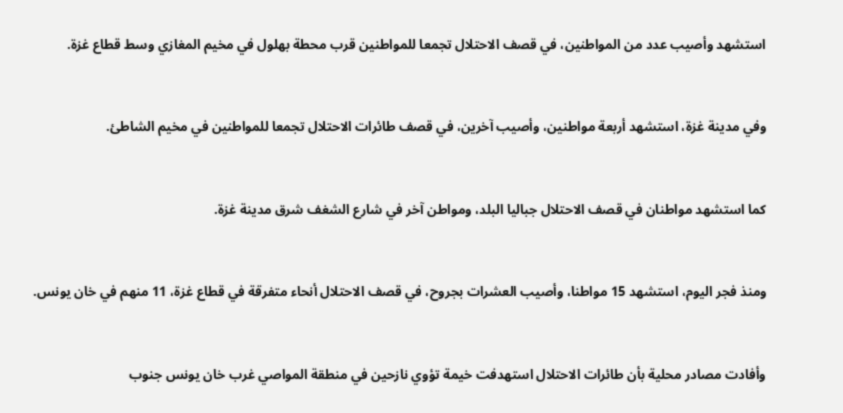استشهد وأصيب عدد من المواطنين، في قصف الاحتلال تجمعا للمواطنين قرب محطة بهلول في مخيم المغازي وسط قطاع غزة.


وفي مدينة غزة، استشهد أربعة مواطنين، وأصيب آخرين، في قصف طائرات الاحتلال تجمعا للمواطنين في مخيم الشاطئ.


كما استشهد مواطنان في قصف الاحتلال جباليا البلد، ومواطن آخر في شارع الشغف شرق مدينة غزة.


ومنذ فجر اليوم، استشهد 15 مواطنا، وأصيب العشرات بجروح، في قصف الاحتلال أنحاء متفرقة في قطاع غزة، 11 منهم في خان يونس.


وأفادت مصادر محلية بأن طائرات الاحتلال استهدفت خيمة تؤوي نازحين في منطقة المواصي غرب خان يونس جنوب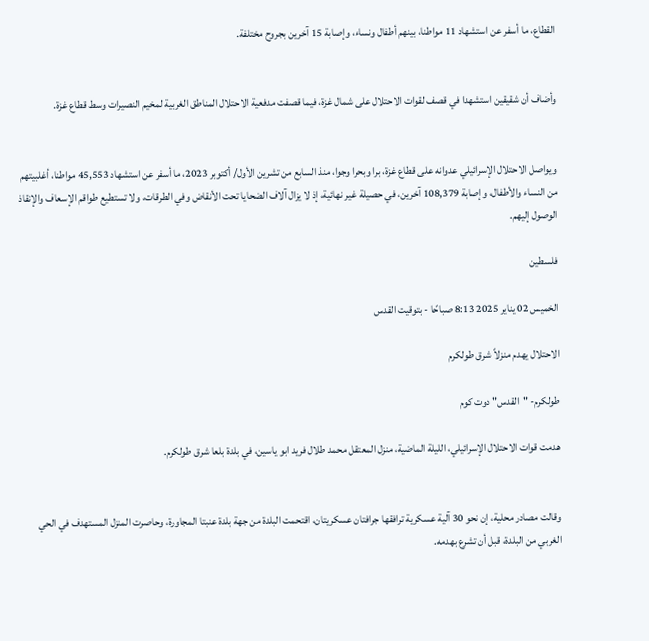القطاع، ما أسفر عن استشهاد 11 مواطنا، بينهم أطفال ونساء، وإصابة 15 آخرين بجروح مختلفة.


وأضاف أن شقيقين استشهدا في قصف لقوات الاحتلال على شمال غزة، فيما قصفت مدفعية الاحتلال المناطق الغربية لمخيم النصيرات وسط قطاع غزة.


ويواصل الاحتلال الإسرائيلي عدوانه على قطاع غزة، برا وبحرا وجوا، منذ السابع من تشرين الأول/ أكتوبر 2023، ما أسفر عن استشهاد 45,553 مواطنا، أغلبيتهم من النساء والأطفال، وإصابة 108,379 آخرين، في حصيلة غير نهائية، إذ لا يزال آلاف الضحايا تحت الأنقاض وفي الطرقات، ولا تستطيع طواقم الإسعاف والإنقاذ الوصول إليهم.

فلسطين

الخميس 02 يناير 2025 8:13 صباحًا - بتوقيت القدس

الاحتلال يهدم منزلاً شرق طولكرم

طولكرم- "القدس" دوت كوم

هدمت قوات الاحتلال الإسرائيلي، الليلة الماضية، منزل المعتقل محمد طلال فريد ابو ياسين، في بلدة بلعا شرق طولكرم.


وقالت مصادر محلية، إن نحو 30 آلية عسكرية ترافقها جرافتان عسكريتان، اقتحمت البلدة من جهة بلدة عنبتا المجاورة، وحاصرت المنزل المستهدف في الحي الغربي من البلدة، قبل أن تشرع بهدمه.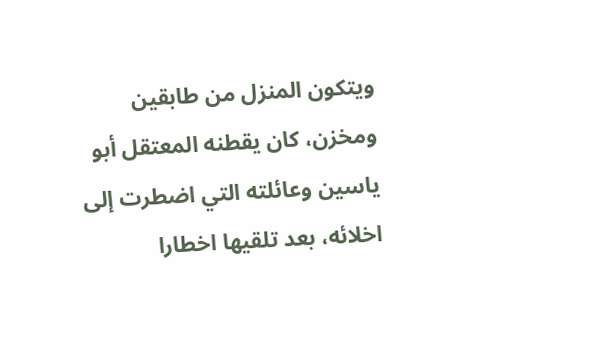ويتكون المنزل من طابقين ومخزن، كان يقطنه المعتقل أبو ياسين وعائلته التي اضطرت إلى اخلائه، بعد تلقيها اخطارا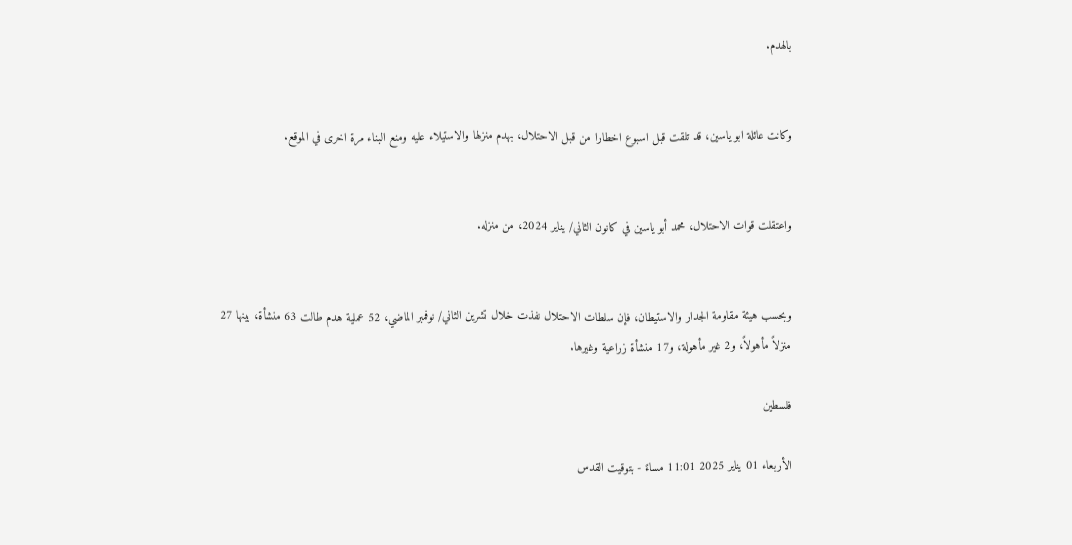بالهدم.


وكانت عائلة ابو ياسين، قد تلقت قبل اسبوع اخطارا من قبل الاحتلال، بهدم منزلها والاستيلاء عليه ومنع البناء مرة اخرى في الموقع.


واعتقلت قوات الاحتلال، محمد أبو ياسين في كانون الثاني/ يناير 2024، من منزله.


وبحسب هيئة مقاومة الجدار والاستيطان، فإن سلطات الاحتلال نفذت خلال تشرين الثاني/ نوفمبر الماضي، 52 عملية هدم طالت 63 منشأة، بينها 27 منزلاً مأهولاً، و2 غير مأهولة، و17 منشأة زراعية وغيرها.

فلسطين

الأربعاء 01 يناير 2025 11:01 مساءً - بتوقيت القدس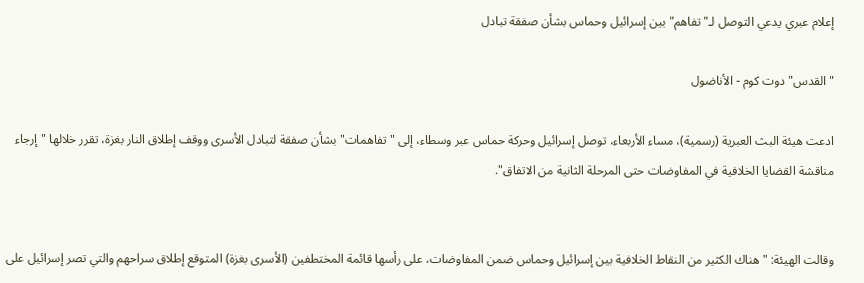إعلام عبري يدعي التوصل لـ"تفاهم" بين إسرائيل وحماس بشأن صفقة تبادل

"القدس" دوت كوم - الأناضول

ادعت هيئة البث العبرية (رسمية)، مساء الأربعاء، توصل إسرائيل وحركة حماس عبر وسطاء، إلى "تفاهمات" بشأن صفقة لتبادل الأسرى ووقف إطلاق النار بغزة، تقرر خلالها "إرجاء مناقشة القضايا الخلافية في المفاوضات حتى المرحلة الثانية من الاتفاق".


وقالت الهيئة: "هناك الكثير من النقاط الخلافية بين إسرائيل وحماس ضمن المفاوضات، على رأسها قائمة المختطفين (الأسرى بغزة) المتوقع إطلاق سراحهم والتي تصر إسرائيل على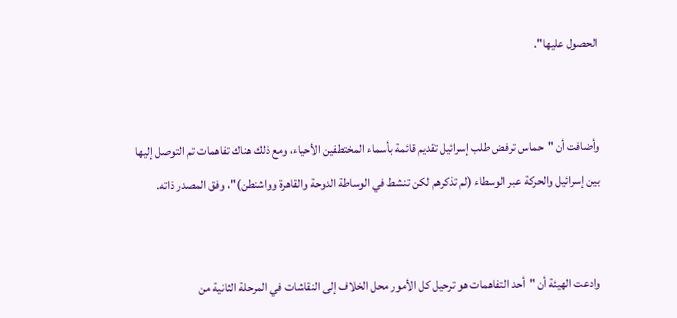الحصول عليها".


وأضافت أن "حماس ترفض طلب إسرائيل تقديم قائمة بأسماء المختطفين الأحياء، ومع ذلك هناك تفاهمات تم التوصل إليها بين إسرائيل والحركة عبر الوسطاء (لم تذكرهم لكن تنشط في الوساطة الدوحة والقاهرة وواشنطن)"، وفق المصدر ذاته.


وادعت الهيئة أن "أحد التفاهمات هو ترحيل كل الأمور محل الخلاف إلى النقاشات في المرحلة الثانية من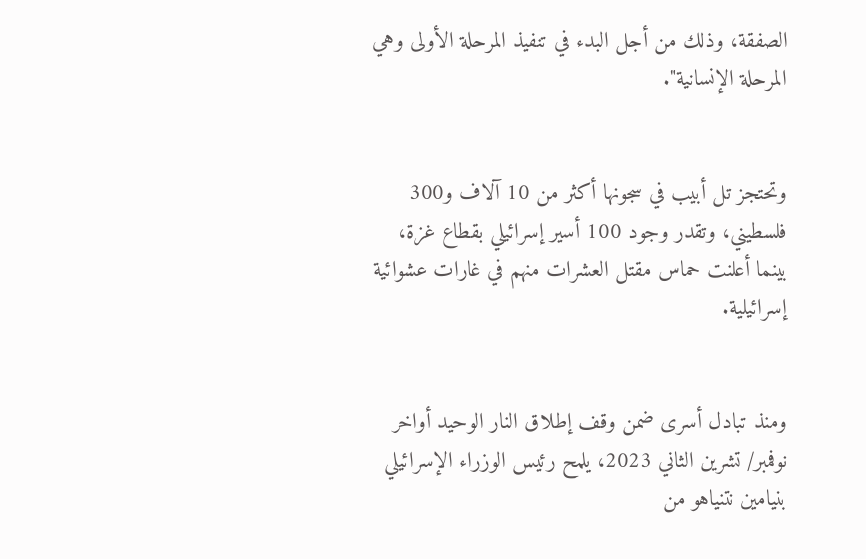الصفقة، وذلك من أجل البدء في تنفيذ المرحلة الأولى وهي المرحلة الإنسانية".


وتحتجز تل أبيب في سجونها أكثر من 10 آلاف و300 فلسطيني، وتقدر وجود 100 أسير إسرائيلي بقطاع غزة، بينما أعلنت حماس مقتل العشرات منهم في غارات عشوائية إسرائيلية.


ومنذ تبادل أسرى ضمن وقف إطلاق النار الوحيد أواخر نوفمبر/ تشرين الثاني 2023، يلمح رئيس الوزراء الإسرائيلي بنيامين نتنياهو من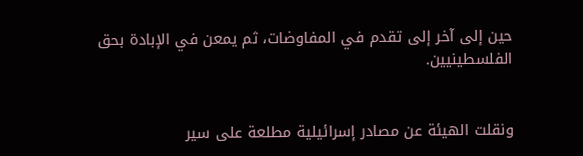حين إلى آخر إلى تقدم في المفاوضات، ثم يمعن في الإبادة بحق الفلسطينيين.


ونقلت الهيئة عن مصادر إسرائيلية مطلعة على سير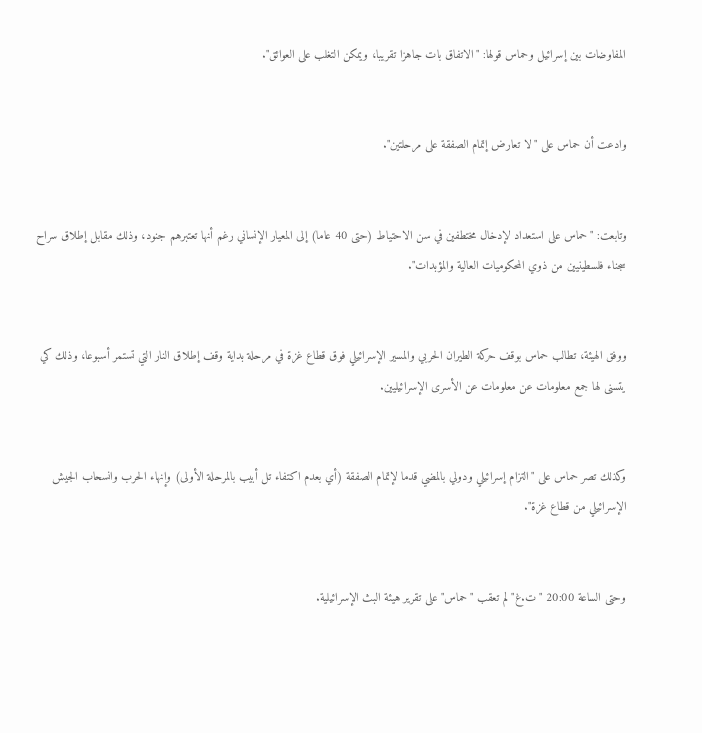المفاوضات بين إسرائيل وحماس قولها: "الاتفاق بات جاهزا تقريبا، ويمكن التغلب على العوائق".


وادعت أن حماس على "لا تعارض إتمام الصفقة على مرحلتين".


وتابعت: "حماس على استعداد لإدخال مختطفين في سن الاحتياط (حتى 40 عاما) إلى المعيار الإنساني رغم أنها تعتبرهم جنود، وذلك مقابل إطلاق سراح سجناء فلسطينيين من ذوي المحكوميات العالية والمؤبدات".


ووفق الهيئة، تطالب حماس بوقف حركة الطيران الحربي والمسير الإسرائيلي فوق قطاع غزة في مرحلة بداية وقف إطلاق النار التي تستمر أسبوعا، وذلك كي يتسنى لها جمع معلومات عن معلومات عن الأسرى الإسرائيليين.


وكذلك تصر حماس على "التزام إسرائيلي ودولي بالمضي قدما لإتمام الصفقة (أي بعدم اكتفاء تل أبيب بالمرحلة الأولى) وإنهاء الحرب وانسحاب الجيش الإسرائيلي من قطاع غزة".


وحتى الساعة 20:00 "ت.غ" لم تعقب "حماس" على تقرير هيئة البث الإسرائيلية.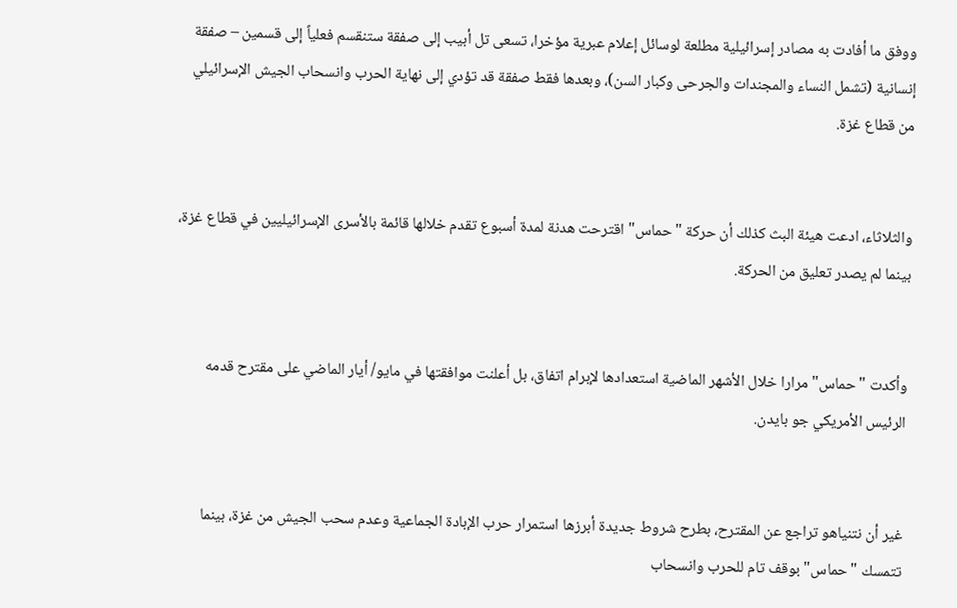ووفق ما أفادت به مصادر إسرائيلية مطلعة لوسائل إعلام عبرية مؤخرا، تسعى تل أبيب إلى صفقة ستنقسم فعلياً إلى قسمين – صفقة إنسانية (تشمل النساء والمجندات والجرحى وكبار السن)، وبعدها فقط صفقة قد تؤدي إلى نهاية الحرب وانسحاب الجيش الإسرائيلي من قطاع غزة.


والثلاثاء، ادعت هيئة البث كذلك أن حركة "حماس" اقترحت هدنة لمدة أسبوع تقدم خلالها قائمة بالأسرى الإسرائيليين في قطاع غزة، بينما لم يصدر تعليق من الحركة.


وأكدت "حماس" مرارا خلال الأشهر الماضية استعدادها لإبرام اتفاق، بل أعلنت موافقتها في مايو/ أيار الماضي على مقترح قدمه الرئيس الأمريكي جو بايدن.


غير أن نتنياهو تراجع عن المقترح، بطرح شروط جديدة أبرزها استمرار حرب الإبادة الجماعية وعدم سحب الجيش من غزة، بينما تتمسك "حماس" بوقف تام للحرب وانسحاب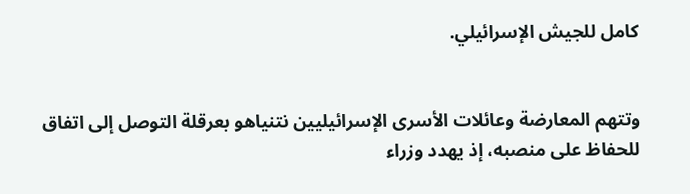كامل للجيش الإسرائيلي.


وتتهم المعارضة وعائلات الأسرى الإسرائيليين نتنياهو بعرقلة التوصل إلى اتفاق للحفاظ على منصبه، إذ يهدد وزراء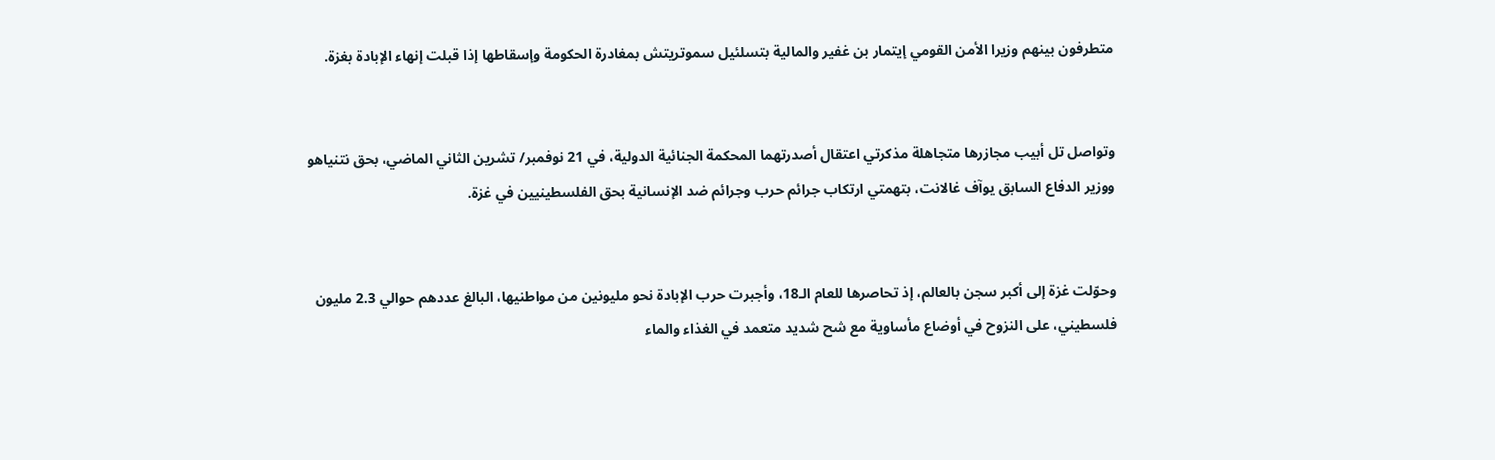متطرفون بينهم وزيرا الأمن القومي إيتمار بن غفير والمالية بتسلئيل سموتريتش بمغادرة الحكومة وإسقاطها إذا قبلت إنهاء الإبادة بغزة.


وتواصل تل أبيب مجازرها متجاهلة مذكرتي اعتقال أصدرتهما المحكمة الجنائية الدولية، في 21 نوفمبر/ تشرين الثاني الماضي، بحق نتنياهو ووزير الدفاع السابق يوآف غالانت، بتهمتي ارتكاب جرائم حرب وجرائم ضد الإنسانية بحق الفلسطينيين في غزة.


وحوّلت غزة إلى أكبر سجن بالعالم، إذ تحاصرها للعام الـ18، وأجبرت حرب الإبادة نحو مليونين من مواطنيها، البالغ عددهم حوالي 2.3 مليون فلسطيني، على النزوح في أوضاع مأساوية مع شح شديد متعمد في الغذاء والماء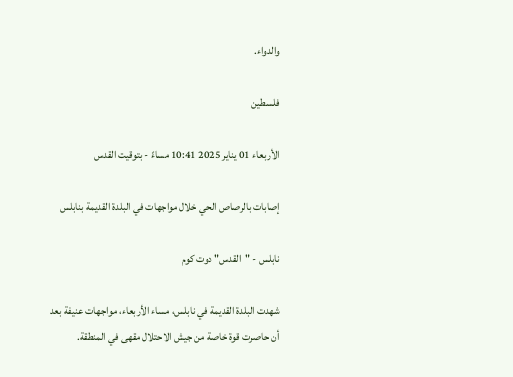والدواء.

فلسطين

الأربعاء 01 يناير 2025 10:41 مساءً - بتوقيت القدس

إصابات بالرصاص الحي خلال مواجهات في البلدة القديمة بنابلس

نابلس - "القدس" دوت كوم

شهدت البلدة القديمة في نابلس، مساء الأربعاء، مواجهات عنيفة بعد أن حاصرت قوة خاصة من جيش الاحتلال مقهى في المنطقة.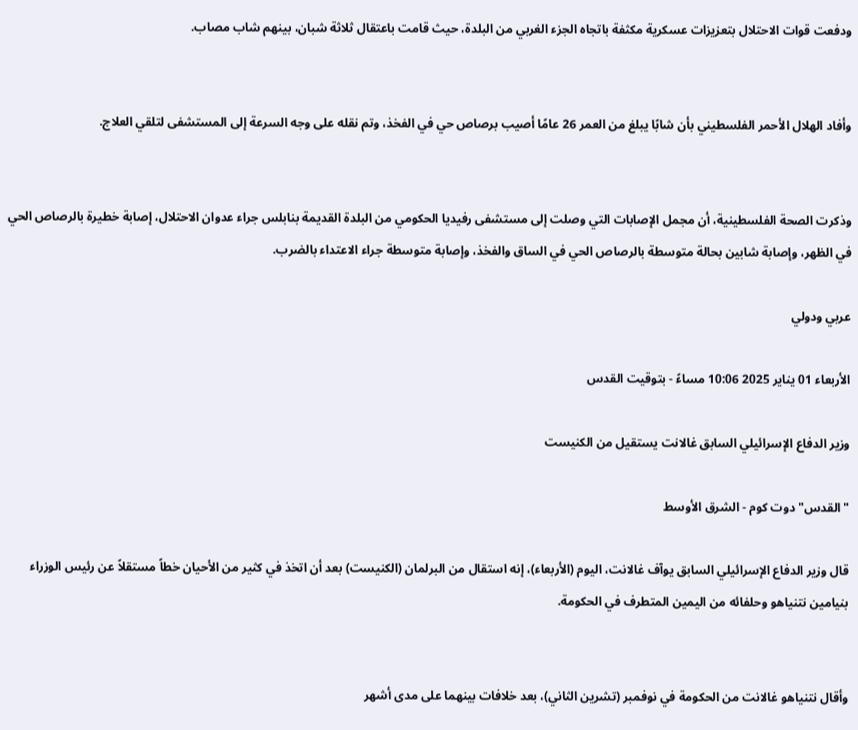ودفعت قوات الاحتلال بتعزيزات عسكرية مكثفة باتجاه الجزء الغربي من البلدة، حيث قامت باعتقال ثلاثة شبان، بينهم شاب مصاب.


وأفاد الهلال الأحمر الفلسطيني بأن شابًا يبلغ من العمر 26 عامًا أصيب برصاص حي في الفخذ، وتم نقله على وجه السرعة إلى المستشفى لتلقي العلاج.


وذكرت الصحة الفلسطينية، أن مجمل الإصابات التي وصلت إلى مستشفى رفيديا الحكومي من البلدة القديمة بنابلس جراء عدوان الاحتلال، إصابة خطيرة بالرصاص الحي في الظهر، وإصابة شابين بحالة متوسطة بالرصاص الحي في الساق والفخذ، وإصابة متوسطة جراء الاعتداء بالضرب.

عربي ودولي

الأربعاء 01 يناير 2025 10:06 مساءً - بتوقيت القدس

وزير الدفاع الإسرائيلي السابق غالانت يستقيل من الكنيست

"القدس" دوت كوم - الشرق الأوسط

قال وزير الدفاع الإسرائيلي السابق يوآف غالانت، اليوم (الأربعاء)، إنه استقال من البرلمان (الكنيست) بعد أن اتخذ في كثير من الأحيان خطاً مستقلاً عن رئيس الوزراء بنيامين نتنياهو وحلفائه من اليمين المتطرف في الحكومة.


وأقال نتنياهو غالانت من الحكومة في نوفمبر (تشرين الثاني)، بعد خلافات بينهما على مدى أشهر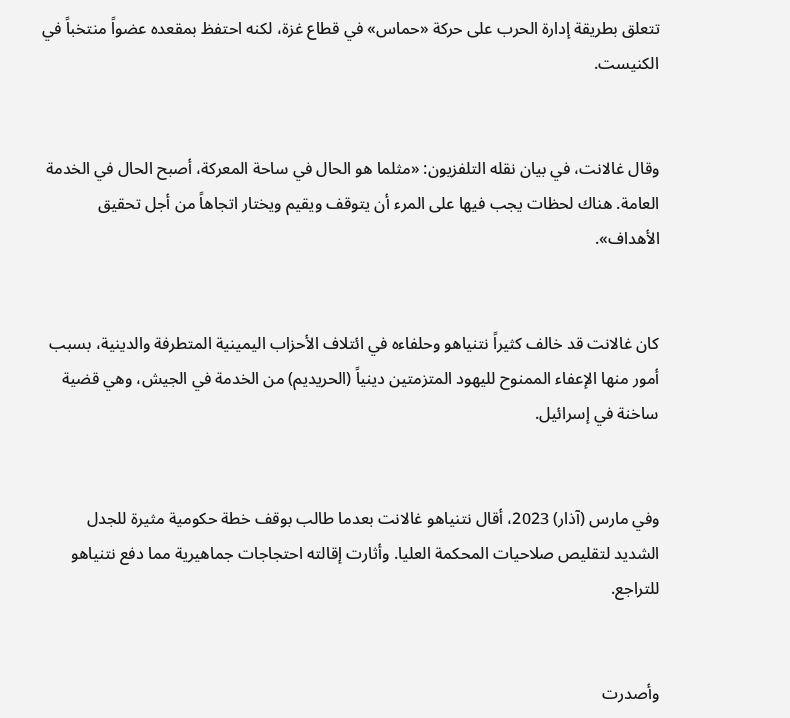تتعلق بطريقة إدارة الحرب على حركة «حماس» في قطاع غزة، لكنه احتفظ بمقعده عضواً منتخباً في الكنيست.


وقال غالانت، في بيان نقله التلفزيون: «مثلما هو الحال في ساحة المعركة، أصبح الحال في الخدمة العامة. هناك لحظات يجب فيها على المرء أن يتوقف ويقيم ويختار اتجاهاً من أجل تحقيق الأهداف».


كان غالانت قد خالف كثيراً نتنياهو وحلفاءه في ائتلاف الأحزاب اليمينية المتطرفة والدينية، بسبب أمور منها الإعفاء الممنوح لليهود المتزمتين دينياً (الحريديم) من الخدمة في الجيش، وهي قضية ساخنة في إسرائيل.


وفي مارس (آذار) 2023، أقال نتنياهو غالانت بعدما طالب بوقف خطة حكومية مثيرة للجدل الشديد لتقليص صلاحيات المحكمة العليا. وأثارت إقالته احتجاجات جماهيرية مما دفع نتنياهو للتراجع.


وأصدرت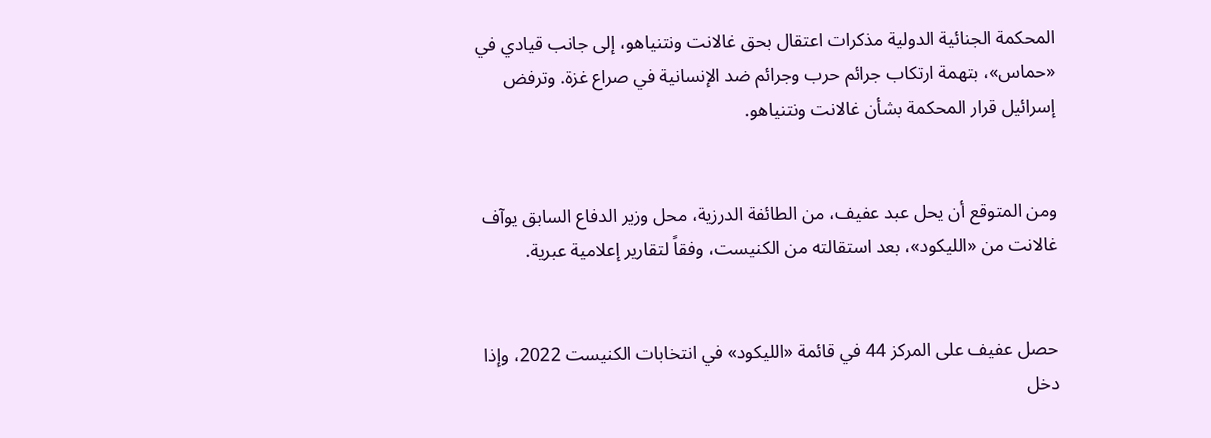المحكمة الجنائية الدولية مذكرات اعتقال بحق غالانت ونتنياهو، إلى جانب قيادي في «حماس»، بتهمة ارتكاب جرائم حرب وجرائم ضد الإنسانية في صراع غزة. وترفض إسرائيل قرار المحكمة بشأن غالانت ونتنياهو.


ومن المتوقع أن يحل عبد عفيف، من الطائفة الدرزية، محل وزير الدفاع السابق يوآف غالانت من «الليكود»، بعد استقالته من الكنيست، وفقاً لتقارير إعلامية عبرية.


حصل عفيف على المركز 44 في قائمة «الليكود» في انتخابات الكنيست 2022، وإذا دخل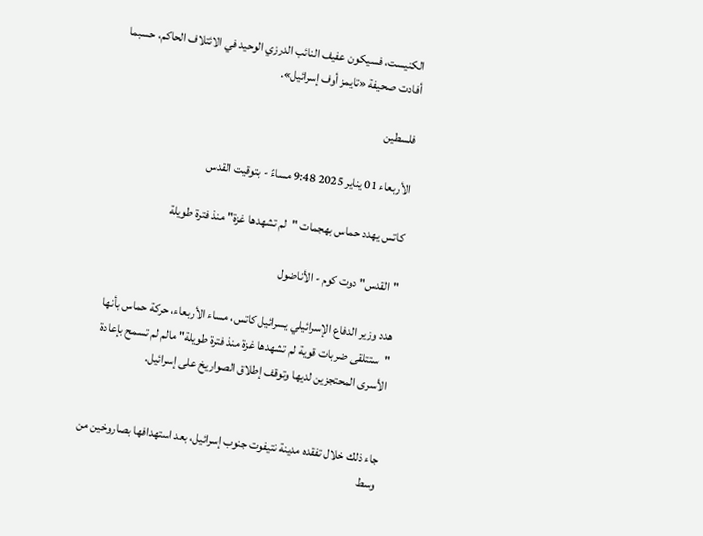الكنيست، فسيكون عفيف النائب الدرزي الوحيد في الائتلاف الحاكم، حسبما أفادت صحيفة «تايمز أوف إسرائيل».

فلسطين

الأربعاء 01 يناير 2025 9:48 مساءً - بتوقيت القدس

كاتس يهدد حماس بهجمات "لم تشهدها غزة" منذ فترة طويلة

"القدس" دوت كوم - الأناضول

هدد وزير الدفاع الإسرائيلي يسرائيل كاتس، مساء الأربعاء، حركة حماس بأنها "ستتلقى ضربات قوية لم تشهدها غزة منذ فترة طويلة" مالم لم تسمح بإعادة الأسرى المحتجزين لديها وتوقف إطلاق الصواريخ على إسرائيل.


جاء ذلك خلال تفقده مدينة نتيفوت جنوب إسرائيل، بعد استهدافها بصاروخين من وسط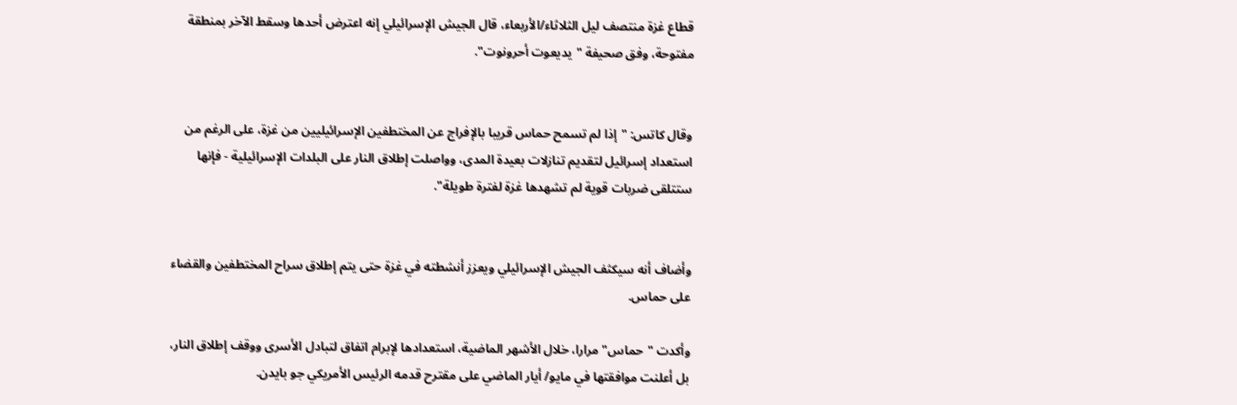قطاع غزة منتصف ليل الثلاثاء/الأربعاء، قال الجيش الإسرائيلي إنه اعترض أحدها وسقط الآخر بمنطقة مفتوحة، وفق صحيفة "يديعوت أحرونوت".


وقال كاتس: "إذا لم تسمح حماس قريبا بالإفراج عن المختطفين الإسرائيليين من غزة، على الرغم من استعداد إسرائيل لتقديم تنازلات بعيدة المدى، وواصلت إطلاق النار على البلدات الإسرائيلية - فإنها ستتلقى ضربات قوية لم تشهدها غزة لفترة طويلة".


وأضاف أنه سيكثف الجيش الإسرائيلي ويعزز أنشطته في غزة حتى يتم إطلاق سراح المختطفين والقضاء على حماس.

وأكدت "حماس" مرارا، خلال الأشهر الماضية، استعدادها لإبرام اتفاق لتبادل الأسرى ووقف إطلاق النار، بل أعلنت موافقتها في مايو/ أيار الماضي على مقترح قدمه الرئيس الأمريكي جو بايدن.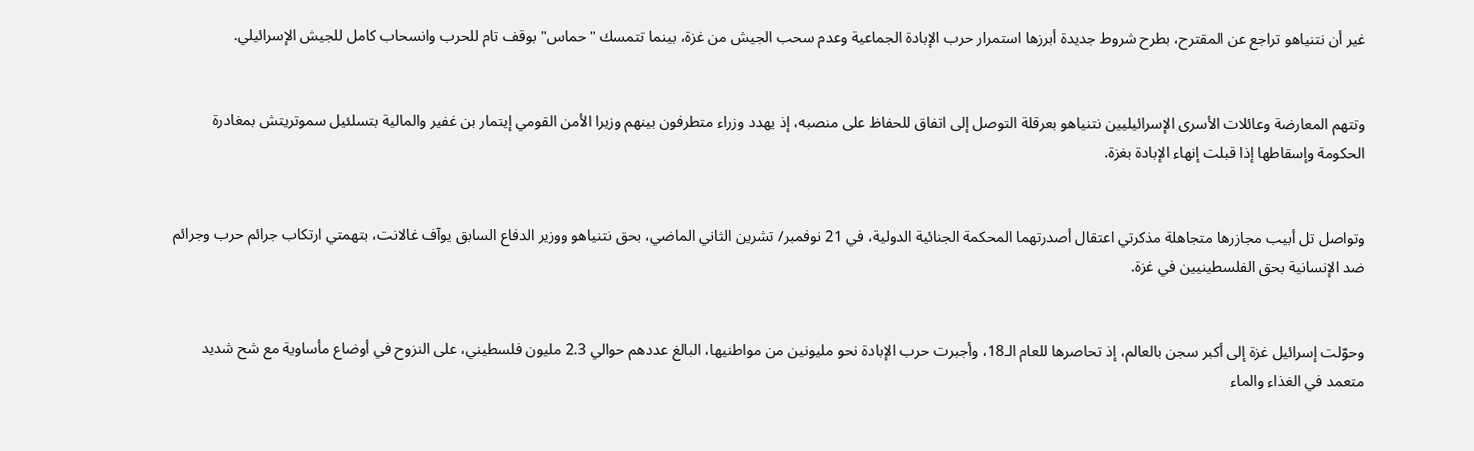غير أن نتنياهو تراجع عن المقترح، بطرح شروط جديدة أبرزها استمرار حرب الإبادة الجماعية وعدم سحب الجيش من غزة، بينما تتمسك "حماس" بوقف تام للحرب وانسحاب كامل للجيش الإسرائيلي.


وتتهم المعارضة وعائلات الأسرى الإسرائيليين نتنياهو بعرقلة التوصل إلى اتفاق للحفاظ على منصبه، إذ يهدد وزراء متطرفون بينهم وزيرا الأمن القومي إيتمار بن غفير والمالية بتسلئيل سموتريتش بمغادرة الحكومة وإسقاطها إذا قبلت إنهاء الإبادة بغزة.


وتواصل تل أبيب مجازرها متجاهلة مذكرتي اعتقال أصدرتهما المحكمة الجنائية الدولية، في 21 نوفمبر/ تشرين الثاني الماضي، بحق نتنياهو ووزير الدفاع السابق يوآف غالانت، بتهمتي ارتكاب جرائم حرب وجرائم ضد الإنسانية بحق الفلسطينيين في غزة.


وحوّلت إسرائيل غزة إلى أكبر سجن بالعالم، إذ تحاصرها للعام الـ18، وأجبرت حرب الإبادة نحو مليونين من مواطنيها، البالغ عددهم حوالي 2.3 مليون فلسطيني، على النزوح في أوضاع مأساوية مع شح شديد متعمد في الغذاء والماء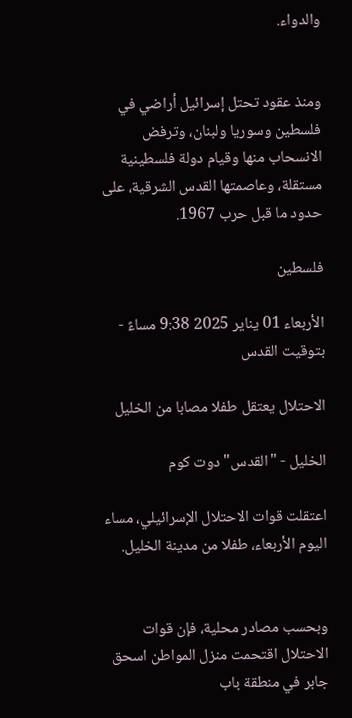والدواء.


ومنذ عقود تحتل إسرائيل أراضي في فلسطين وسوريا ولبنان، وترفض الانسحاب منها وقيام دولة فلسطينية مستقلة، وعاصمتها القدس الشرقية، على حدود ما قبل حرب 1967.

فلسطين

الأربعاء 01 يناير 2025 9:38 مساءً - بتوقيت القدس

الاحتلال يعتقل طفلا مصابا من الخليل

الخليل - "القدس" دوت كوم

اعتقلت قوات الاحتلال الإسرائيلي، مساء اليوم الأربعاء، طفلا من مدينة الخليل.


وبحسب مصادر محلية، فإن قوات الاحتلال اقتحمت منزل المواطن اسحق جابر في منطقة باب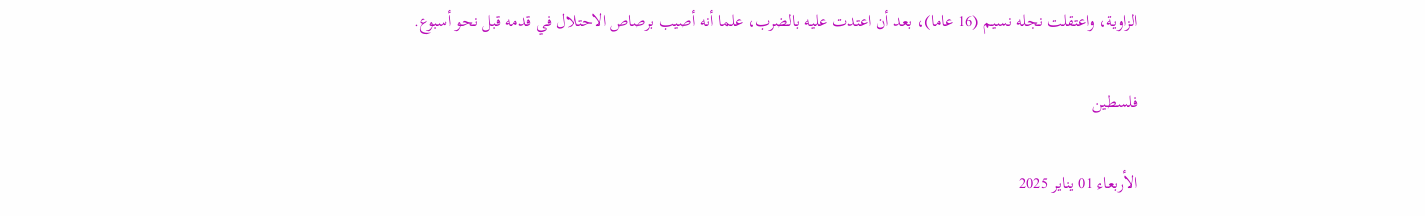الزاوية، واعتقلت نجله نسيم (16 عاما)، بعد أن اعتدت عليه بالضرب، علما أنه أصيب برصاص الاحتلال في قدمه قبل نحو أسبوع.

فلسطين

الأربعاء 01 يناير 2025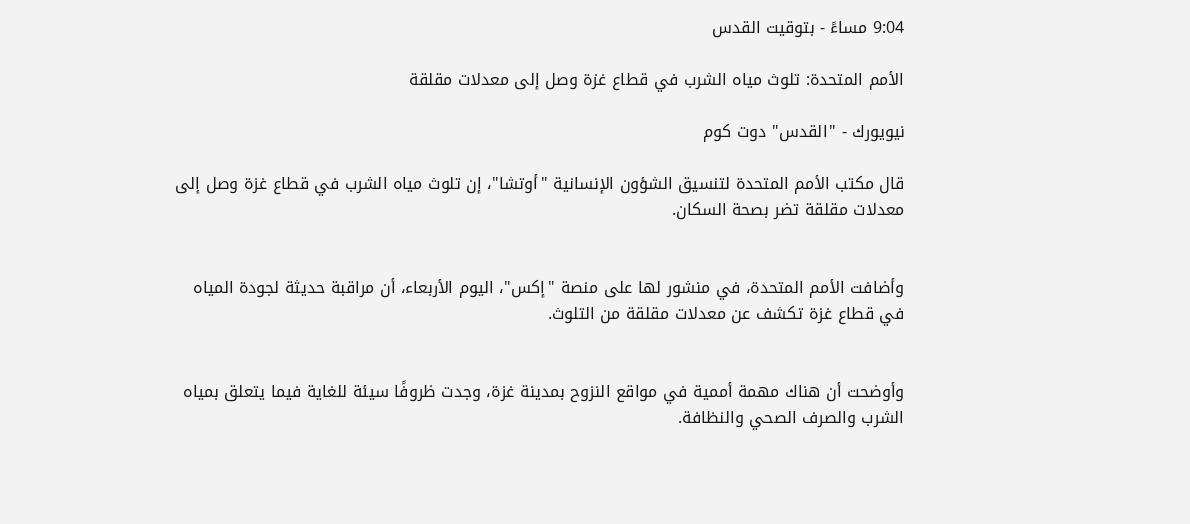9:04 مساءً - بتوقيت القدس

الأمم المتحدة: تلوث مياه الشرب في قطاع غزة وصل إلى معدلات مقلقة

نيويورك - "القدس" دوت كوم

قال مكتب الأمم المتحدة لتنسيق الشؤون الإنسانية "أوتشا"، إن تلوث مياه الشرب في قطاع غزة وصل إلى معدلات مقلقة تضر بصحة السكان.


وأضافت الأمم المتحدة، في منشور لها على منصة "إكس"، اليوم الأربعاء، أن مراقبة حديثة لجودة المياه في قطاع غزة تكشف عن معدلات مقلقة من التلوث.


وأوضحت أن هناك مهمة أممية في مواقع النزوح بمدينة غزة، وجدت ظروفًا سيئة للغاية فيما يتعلق بمياه الشرب والصرف الصحي والنظافة.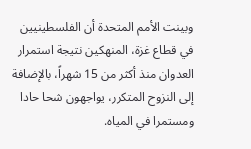وبينت الأمم المتحدة أن الفلسطينيين في قطاع غزة، المنهكين نتيجة استمرار العدوان منذ أكثر من 15 شهراً، بالإضافة إلى النزوح المتكرر، يواجهون شحا حادا ومستمرا في المياه.